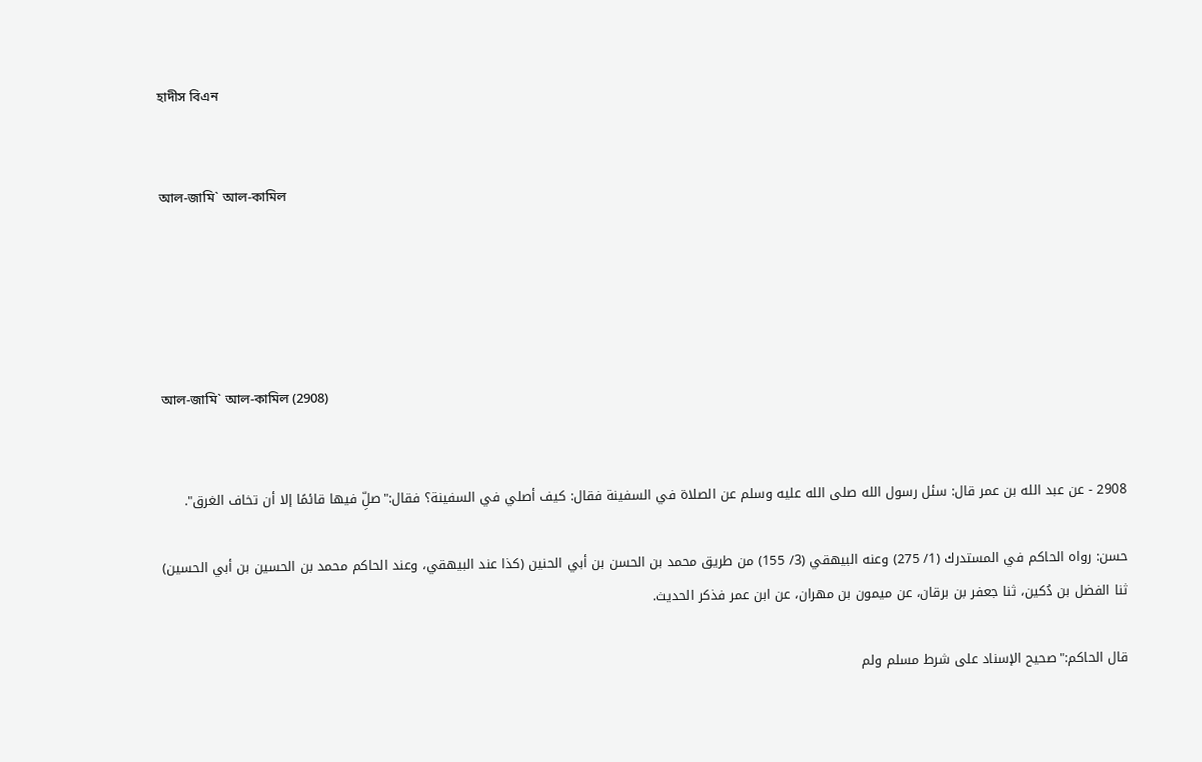হাদীস বিএন


আল-জামি` আল-কামিল





আল-জামি` আল-কামিল (2908)


2908 - عن عبد الله بن عمر قال: سئل رسول الله صلى الله عليه وسلم عن الصلاة في السفينة فقال: كيف أصلي في السفينة؟ فقال:"صلِّ فيها قائمًا إلا أن تخاف الغرق".

حسن: رواه الحاكم في المستدرك (1/ 275) وعنه البيهقي (3/ 155) من طريق محمد بن الحسن بن أبي الحنين (كذا عند البيهقي، وعند الحاكم محمد بن الحسين بن أبي الحسين) ثنا الفضل بن دُكين، ثنا جعفر بن برقان، عن ميمون بن مهران، عن ابن عمر فذكر الحديث.

قال الحاكم:"صحيح الإسناد على شرط مسلم ولم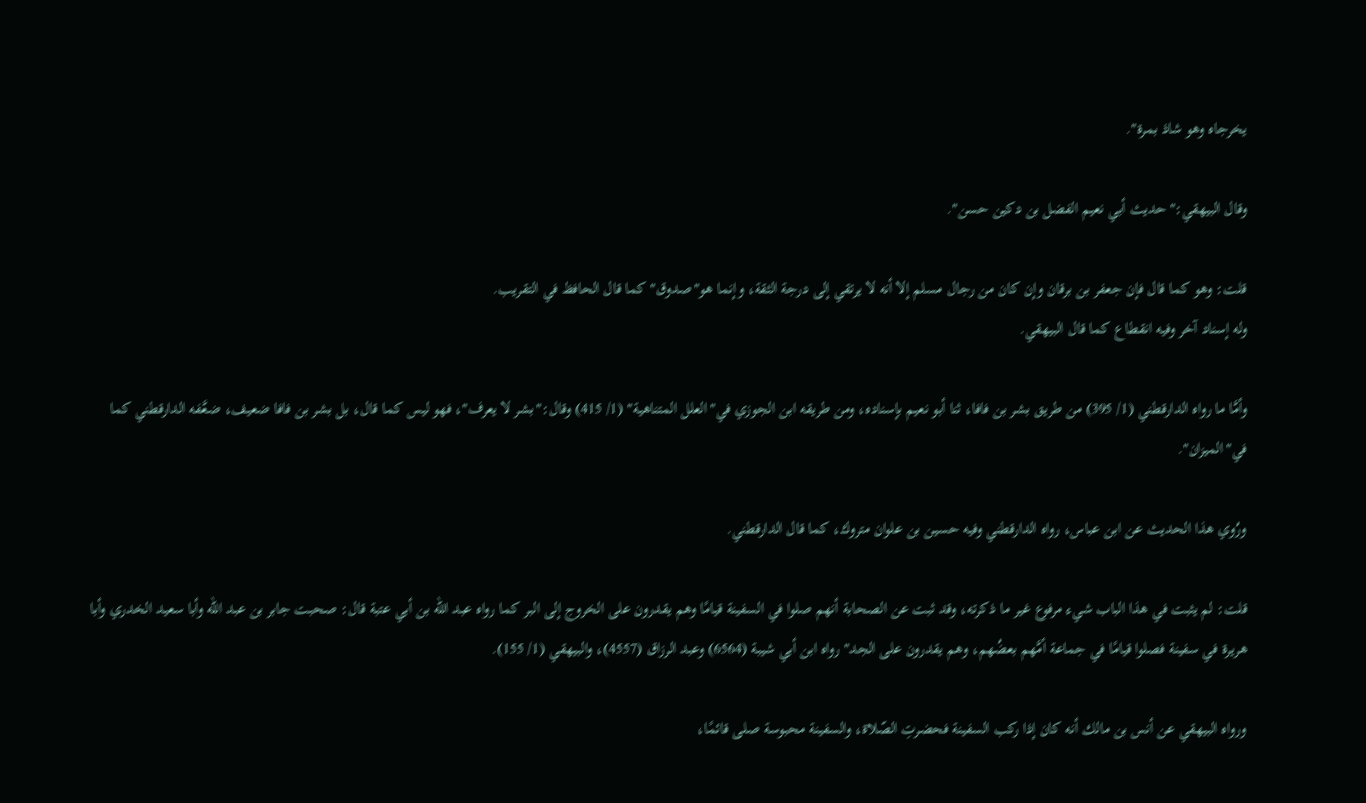يخرجاه وهو شاذ بمرة".

وقال البيهقي:"حديث أبي نعيم الفضل بن دكين حسن".

قلت: وهو كما قال فإن جعفر بن برقان وإن كان من رجال مسلم إلا أنه لا يرتقي إلى درجة الثقة، وإنما هو"صدوق" كما قال الحافظ في التقريب.
وله إسناد آخر وفيه انقطاع كما قال البيهقي.

وأمَّا ما رواه الدارقطني (1/ 395) من طريق بشر بن فافا، ثنا أبو نعيم بإسناده، ومن طريقه ابن الجوزي في"العلل المتناهية" (1/ 415) وقال:"بشر لا يعرف"، فهو ليس كما قال، بل بشر بن فافا ضعيف، ضعَّفه الدارقطني كما في"الميزان".

ورُوي هذا الحديث عن ابن عباس، رواه الدارقطني وفيه حسين بن علوان متروك، كما قال الدارقطني.

قلت: لم يثبت في هذا الباب شيء مرفوع غير ما ذكرته، وقد ثبت عن الصحابة أنهم صلوا في السفينة قيامًا وهم يقدرون على الخروج إلى البر كما رواه عبد الله بن أبي عتبة قال: صحبت جابر بن عبد الله وأبا سعيد الخدري وأبا هريرة في سفينة فصلوا قيامًا في جماعة أمَّهم بعضُهم، وهم يقدرون على الجد" رواه ابن أبي شيبة (6564) وعبد الرزاق (4557)، والبيهقي (1/ 155).

ورواه البيهقي عن أنس بن مالك أنه كان إذا ركب السفينة فحضرتِ الصّلاة، والسفينة محبوسة صلى قائمًا،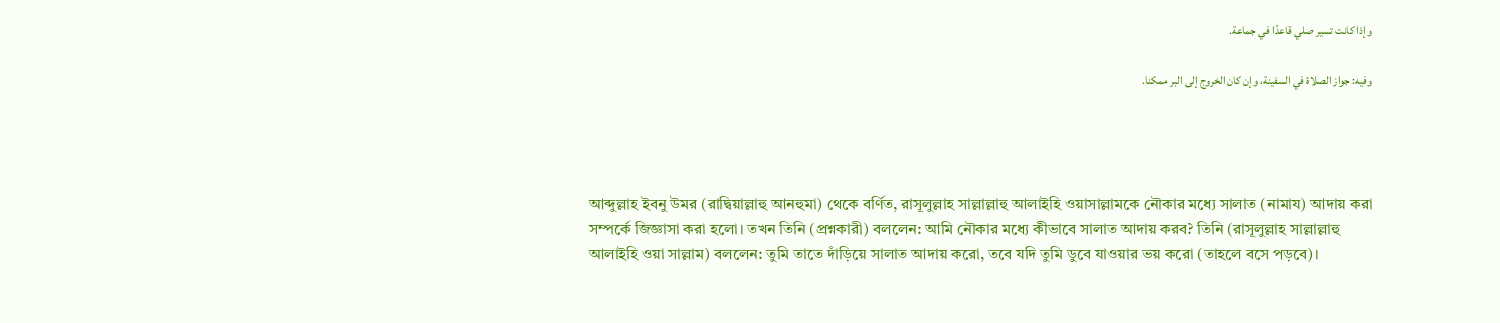وإذا كانت تسير صلي قاعدًا في جماعة.

وفيه: جواز الصلاة في السفينة، وإن كان الخروج إلى البر ممكنا.




আব্দুল্লাহ ইবনু উমর (রাদ্বিয়াল্লাহু আনহুমা) থেকে বর্ণিত, রাসূলুল্লাহ সাল্লাল্লাহু আলাইহি ওয়াসাল্লামকে নৌকার মধ্যে সালাত (নামায) আদায় করা সম্পর্কে জিজ্ঞাসা করা হলো। তখন তিনি (প্রশ্নকারী) বললেন: আমি নৌকার মধ্যে কীভাবে সালাত আদায় করব? তিনি (রাসূলুল্লাহ সাল্লাল্লাহু আলাইহি ওয়া সাল্লাম) বললেন: তুমি তাতে দাঁড়িয়ে সালাত আদায় করো, তবে যদি তুমি ডুবে যাওয়ার ভয় করো (তাহলে বসে পড়বে)।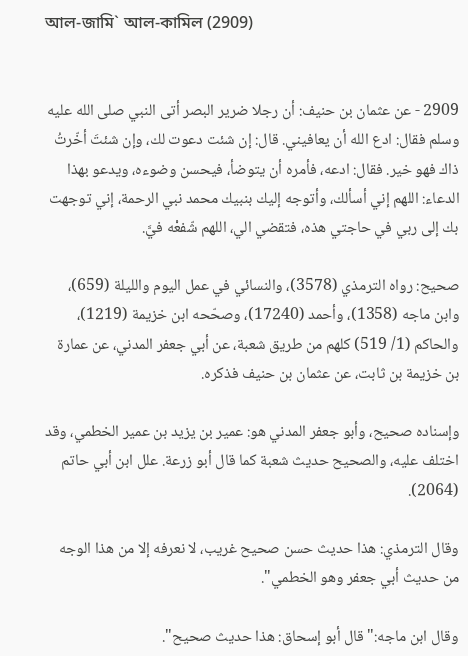আল-জামি` আল-কামিল (2909)


2909 - عن عثمان بن حنيف: أن رجلا ضرير البصر أتى النبي صلى الله عليه وسلم فقال: ادع الله أن يعافيني. قال: إن شئت دعوت لك، وإن شئتَ أخّرتُ ذاك فهو خير. فقال: ادعه، فأمره أن يتوضأ، فيحسن وضوءه، ويدعو بهذا الدعاء: اللهم إني أسألك، وأتوجه إليك بنبيك محمد نبي الرحمة، إني توجهت بك إلى ربي في حاجتي هذه، فتقضي الي، اللهم شّفعْه فيَّ.

صحيح: رواه الترمذي (3578)، والنسائي في عمل اليوم والليلة (659)، وابن ماجه (1358)، وأحمد (17240)، وصحّحه ابن خزيمة (1219)، والحاكم (1/ 519) كلهم من طريق شعبة، عن أبي جعفر المدني، عن عمارة بن خزيمة بن ثابت، عن عثمان بن حنيف فذكره.

وإسناده صحيح، وأبو جعفر المدني هو: عمير بن يزيد بن عمير الخطمي، وقد اختلف عليه، والصحيح حديث شعبة كما قال أبو زرعة. علل ابن أبي حاتم (2064).

وقال الترمذي: هذا حديث حسن صحيح غريب، لا نعرفه إلا من هذا الوجه من حديث أبي جعفر وهو الخطمي".

وقال ابن ماجه:"قال أبو إسحاق: هذا حديث صحيح".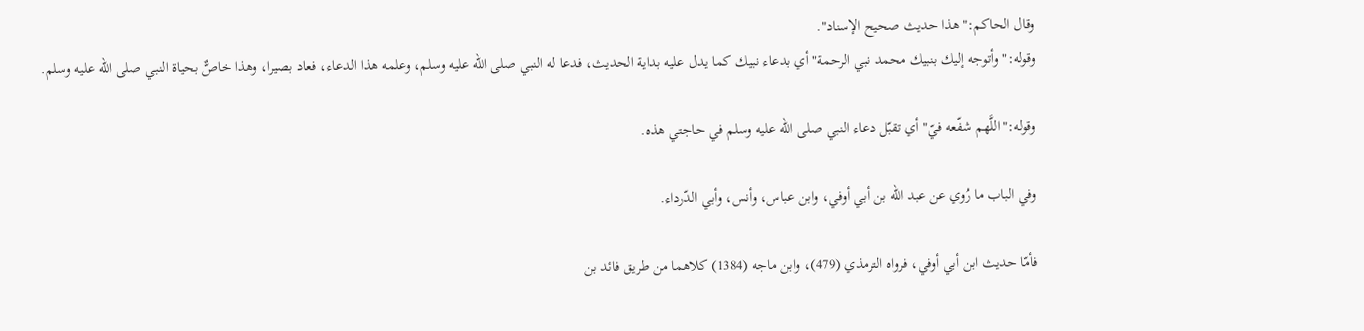وقال الحاكم:"هذا حديث صحيح الإسناد".
وقوله:"وأتوجه إليك بنبيك محمد نبي الرحمة" أي بدعاء نبيك كما يدل عليه بداية الحديث، فدعا له النبي صلى الله عليه وسلم، وعلمه هذا الدعاء، فعاد بصيرا، وهذا خاصٌّ بحياة النبي صلى الله عليه وسلم.

وقوله:"اللَّهم شفّعه فيّ" أي تقبّل دعاء النبي صلى الله عليه وسلم في حاجتي هذه.

وفي الباب ما رُوي عن عبد الله بن أبي أوفي، وابن عباس، وأنس، وأبي الدّرداء.

فأمّا حديث ابن أبي أوفي، فرواه الترمذي (479)، وابن ماجه (1384) كلاهما من طريق فائد بن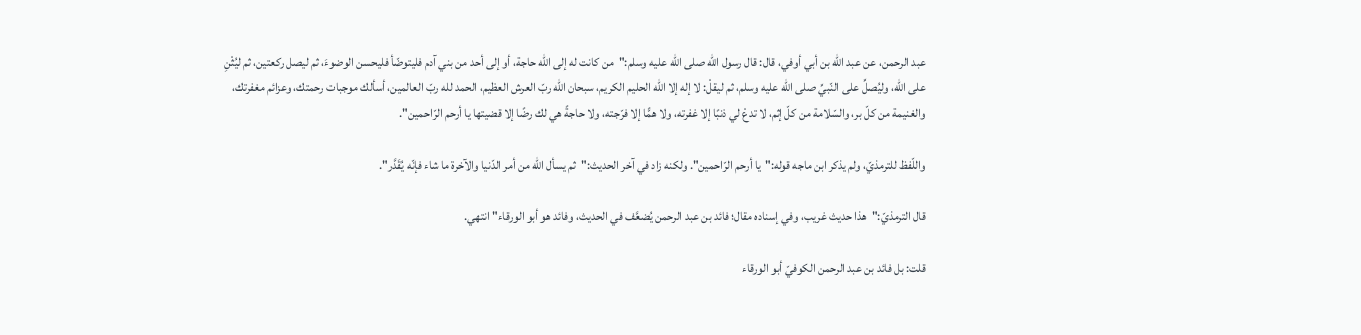عبد الرحمن، عن عبد الله بن أبي أوفي، قال: قال رسول الله صلى الله عليه وسلم:"من كانت له إلى الله حاجة، أو إلى أحد من بني آدم فليتوضّأ فليحسن الوضوءَ، ثم ليصل ركعتين، ثم ليُثْنِ على الله، وليُصلِّ على النّبيِّ صلى الله عليه وسلم، ثم ليقلْ: لا إله إلا الله الحليم الكريم، سبحان الله ربّ العرش العظيم، الحمد لله ربّ العالمين، أسألك موجبات رحمتك، وعزائم مغفرتك، والغنيمة من كلّ بر، والسّلامة من كلّ إثم، لا تدعْ لي ذنبًا إلا غفرته، ولا همًّا إلا فرّجته، ولا حاجةً هي لك رضًا إلا قضيتها يا أرحم الرّاحمين".

واللّفظ للترمذيّ، ولم يذكر ابن ماجه قوله:"يا أرحم الرّاحمين". ولكنه زاد في آخر الحديث:"ثم يسأل الله من أمر الدّنيا والآخرة ما شاء فإنّه يُقَدَّر".

قال الترمذيّ:"هذا حديث غريب، وفي إسناده مقال؛ فائد بن عبد الرحمن يُضعَّف في الحديث، وفائد هو أبو الورقاء" انتهي.

قلت: بل فائد بن عبد الرحمن الكوفيّ أبو الورقاء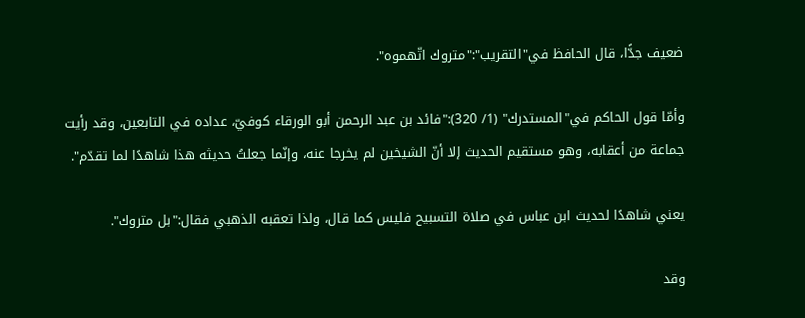ضعيف جدًّا، قال الحافظ في"التقريب":"متروك اتّهموه".

وأمّا قول الحاكم في"المستدرك" (1/ 320):"فائد بن عبد الرحمن أبو الورقاء كوفيّ، عداده في التابعين، وقد رأيت جماعة من أعقابه، وهو مستقيم الحديث إلا أنّ الشيخين لم يخرجا عنه، وإنّما جعلتُ حديثه هذا شاهدًا لما تقدّم".

يعني شاهدًا لحديث ابن عباس في صلاة التسبيح فليس كما قال، ولذا تعقبه الذهبي فقال:"بل متروك".

وقد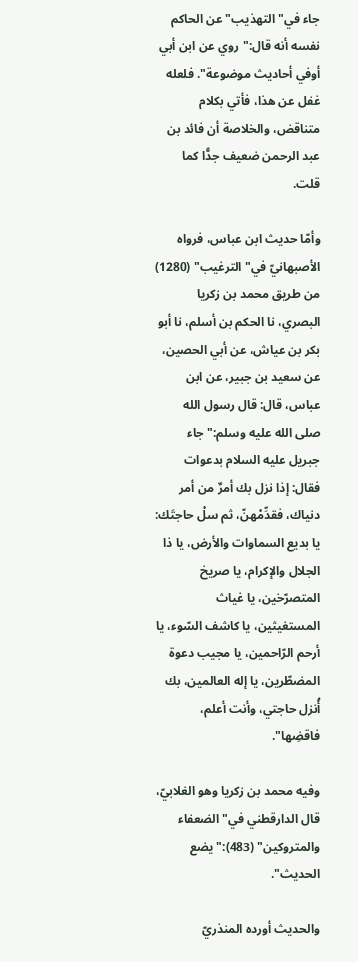جاء في"التهذيب" عن الحاكم نفسه أنه قال:"روي عن ابن أبي أوفي أحاديث موضوعة". فلعله غفل عن هذا، فأتي بكلام متناقض، والخلاصة أن فائد بن عبد الرحمن ضعيف جدًّا كما قلت.

وأمّا حديث ابن عباس، فرواه الأصبهانيّ في"الترغيب" (1280) من طريق محمد بن زكريا البصري، نا الحكم بن أسلم، نا أبو بكر بن عياش، عن أبي الحصين، عن سعيد بن جبير، عن ابن عباس، قال: قال رسول الله صلى الله عليه وسلم:"جاء جبريل عليه السلام بدعوات فقال: إذا نزل بك أمرٌ من أمر دنياك، فقدِّمْهنّ، ثم سلْ حاجتَك: يا بديع السماوات والأرض، يا ذا الجلال والإكرام، يا صريخ المتصرّخين، يا غياث المستغيثين، يا كاشف السّوء، يا أرحم الرّاحمين، يا مجيب دعوة
المضطّرين، يا إله العالمين، بك أُنزل حاجتي، وأنت أعلم، فاقضِها".

وفيه محمد بن زكريا وهو الغلابيّ، قال الدارقطني في"الضعفاء والمتروكين" (483):"يضع الحديث".

والحديث أورده المنذريّ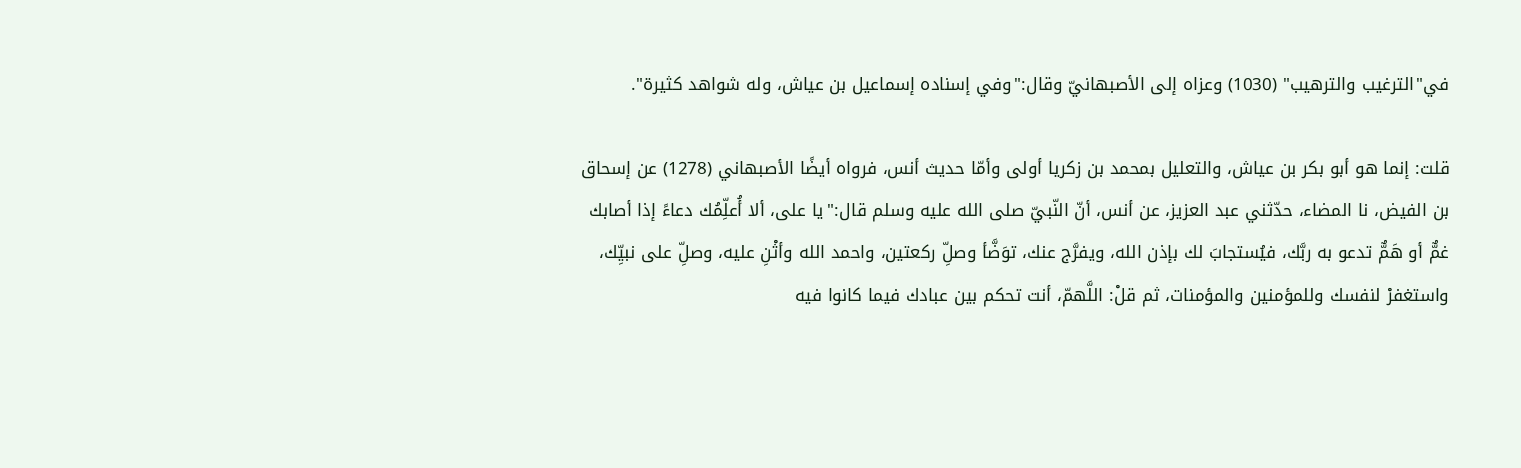في"الترغيب والترهيب" (1030) وعزاه إلى الأصبهانيّ وقال:"وفي إسناده إسماعيل بن عياش، وله شواهد كثيرة".

قلت: إنما هو أبو بكر بن عياش، والتعليل بمحمد بن زكريا أولى وأمّا حديث أنس، فرواه أيضًا الأصبهاني (1278) عن إسحاق بن الفيض، نا المضاء، حدّثني عبد العزيز، عن أنس، أنّ النّبيّ صلى الله عليه وسلم قال:"يا على، ألا أُعلِّمُك دعاءً إذا أصابك غمٌّ أو هَمٌّ تدعو به ربَّك، فيُستجابَ لك بإذن الله، ويفرَّج عنك، توَضَّأ وصلِّ ركعتين، واحمد الله وأثْنِ عليه، وصلِّ على نبيِّك، واستغفرْ لنفسك وللمؤمنين والمؤمنات، ثم قلْ: اللَّهمّ، أنت تحكم بين عبادك فيما كانوا فيه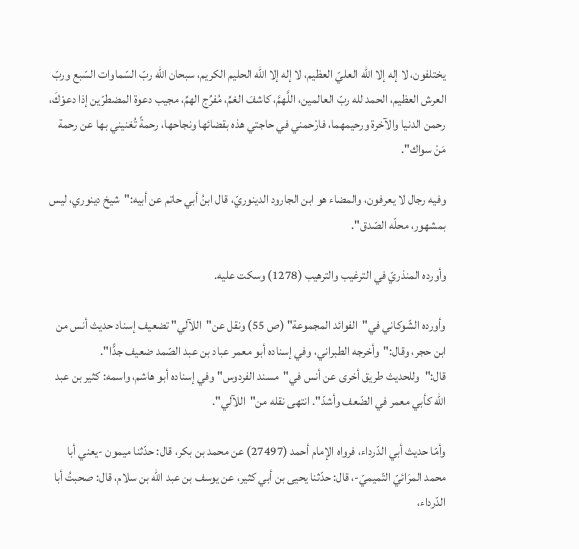يختلفون، لا إله إلا الله العليّ العظيم، لا إله إلا الله الحليم الكريم، سبحان الله ربّ السّماوات السّبع وربّ العرش العظيم، الحمد لله ربّ العالمين، اللَّهمَّ، كاشفَ الغمِّ، مُفرِّج الهمِّ، مجيب دعوة المضطرّين إذا دعوْكَ، رحمن الدنيا والآخرة ورحيمهما، فارْحمني في حاجتي هذه بقضائها ونجاحها، رحمةً تُغنيني بها عن رحمة مَنْ سواك".

وفيه رجال لا يعرفون، والمضاء هو ابن الجارود الدينوريّ، قال ابنُ أبي حاتم عن أبيه:"شيخ دينوري، ليس بمشهور، محلّه الصّدق".

وأورده المنذريّ في الترغيب والترهيب (1278) وسكت عليه.

وأورده الشّوكاني في"الفوائد المجموعة" (ص 55) ونقل عن"اللآلي" تضعيف إسناد حديث أنس من ابن حجر، وقال:"وأخرجه الطبراني، وفي إسناده أبو معمر عباد بن عبد الصّمد ضعيف جدًّا". قال:"وللحديث طريق أخرى عن أنس في"مسند الفردوس" وفي إسناده أبو هاشم، واسمه: كثير بن عبد الله كأبي معمر في الضّعف وأشدّ". انتهى نقله من"اللآلي".

وأمّا حديث أبي الدّرداء، فرواه الإمام أحمد (27497) عن محمد بن بكر، قال: حدّثنا ميمون -يعني أبا محمد المرَائيّ التّميميّ-، قال: حدّثنا يحيى بن أبي كثير، عن يوسف بن عبد الله بن سلام، قال: صحبتُ أبا الدّرداء،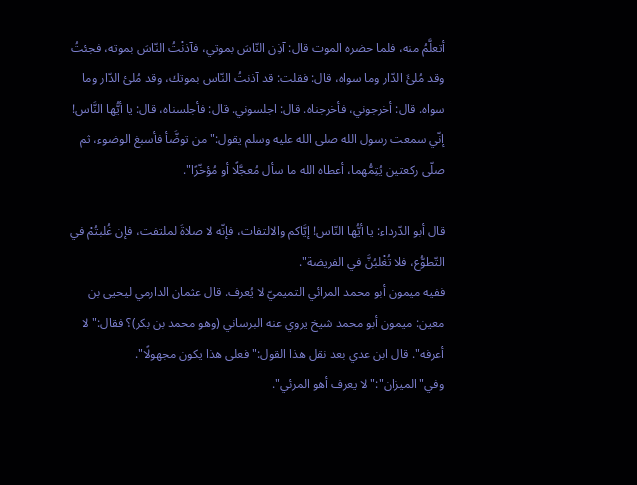أتعلَّمُ منه، فلما حضره الموت قال: آذِن النّاسَ بموتي، فآذنْتُ النّاسَ بموته، فجئتُ وقد مُلئَ الدّار وما سواه، قال: فقلت: قد آذنتُ النّاس بموتك، وقد مُلئ الدّار وما سواه. قال: أخرجوني، فأخرجناه. قال: اجلسوني. قال: فأجلسناه، قال: يا أيُّها النَّاس! إنّي سمعت رسول الله صلى الله عليه وسلم يقول:"من توضَّأ فأسبغ الوضوء، ثم صلّى ركعتين يُتِمُّهما، أعطاه الله ما سأل مُعجَّلًا أو مُؤخّرًا".

قال أبو الدّرداء: يا أيُّها النّاس! إيَّاكم والالتفات، فإنّه لا صلاةَ لملتفت، فإن غُلبتُمْ في التّطوُّع، فلا تُغْلبُنَّ في الفريضة".
ففيه ميمون أبو محمد المرائي التميميّ لا يُعرف. قال عثمان الدارمي ليحيى بن معين: ميمون أبو محمد شيخ يروي عنه البرساني (وهو محمد بن بكر)؟ فقال:"لا أعرفه". قال ابن عدي بعد نقل هذا القول:"فعلى هذا يكون مجهولًا". وفي"الميزان":"لا يعرف أهو المرئي".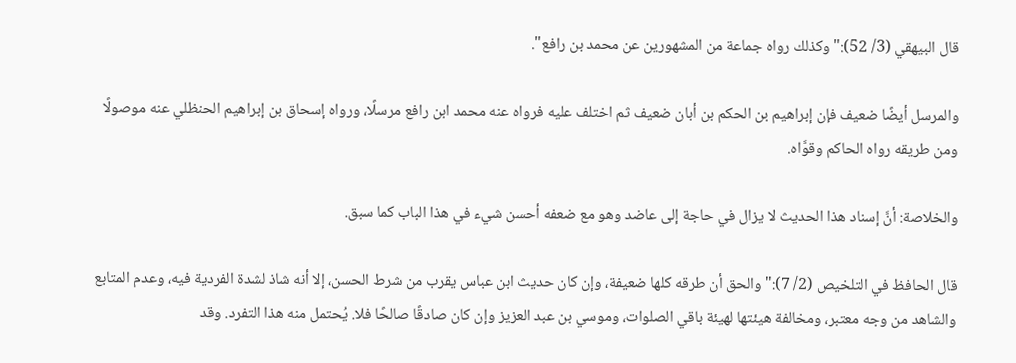قال البيهقي (3/ 52):"وكذلك رواه جماعة من المشهورين عن محمد بن رافع".

والمرسل أيضًا ضعيف فإن إبراهيم بن الحكم بن أبان ضعيف ثم اختلف عليه فرواه عنه محمد ابن رافع مرسلًا، ورواه إسحاق بن إبراهيم الحنظلي عنه موصولًا ومن طريقه رواه الحاكم وقوَّاه.

والخلاصة: أنَّ إسناد هذا الحديث لا يزال في حاجة إلى عاضد وهو مع ضعفه أحسن شيء في هذا الباب كما سبق.

قال الحافظ في التلخيص (2/ 7):"والحق أن طرقه كلها ضعيفة، وإن كان حديث ابن عباس يقرب من شرط الحسن، إلا أنه شاذ لشدة الفردية فيه، وعدم المتابع والشاهد من وجه معتبر، ومخالفة هيئتها لهيئة باقي الصلوات، وموسي بن عبد العزيز وإن كان صادقًا صالحًا فلا. يُحتمل منه هذا التفرد. وقد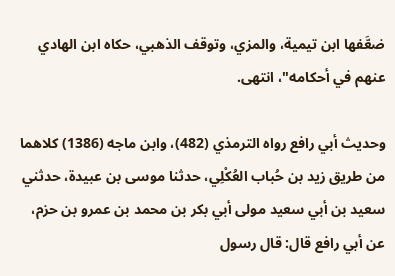ضعَّفها ابن تيمية، والمزي، وتوقف الذهبي، حكاه ابن الهادي عنهم في أحكامه"، انتهى.

وحديث أبي رافع رواه الترمذي (482)، وابن ماجه (1386) كلاهما من طريق زيد بن حُباب العُكْلِي، حدثنا موسى بن عبيدة، حدثني سعيد بن أبي سعيد مولى أبي بكر بن محمد بن عمرو بن حزم، عن أبي رافع قال: قال رسول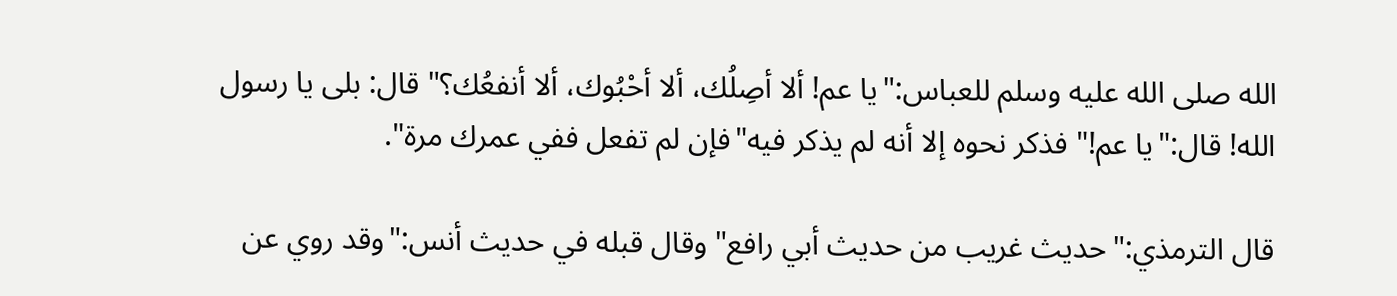الله صلى الله عليه وسلم للعباس:"يا عم! ألا أصِلُك، ألا أحْبُوك، ألا أنفعُك؟" قال: بلى يا رسول الله! قال:"يا عم!" فذكر نحوه إلا أنه لم يذكر فيه"فإن لم تفعل ففي عمرك مرة".

قال الترمذي:"حديث غريب من حديث أبي رافع" وقال قبله في حديث أنس:"وقد روي عن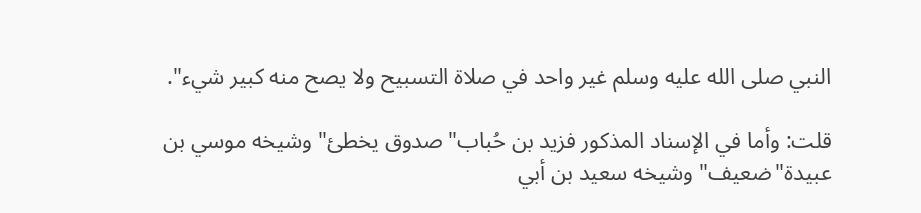النبي صلى الله عليه وسلم غير واحد في صلاة التسبيح ولا يصح منه كبير شيء".

قلت: وأما في الإسناد المذكور فزيد بن حُباب"صدوق يخطئ" وشيخه موسي بن عبيدة"ضعيف" وشيخه سعيد بن أبي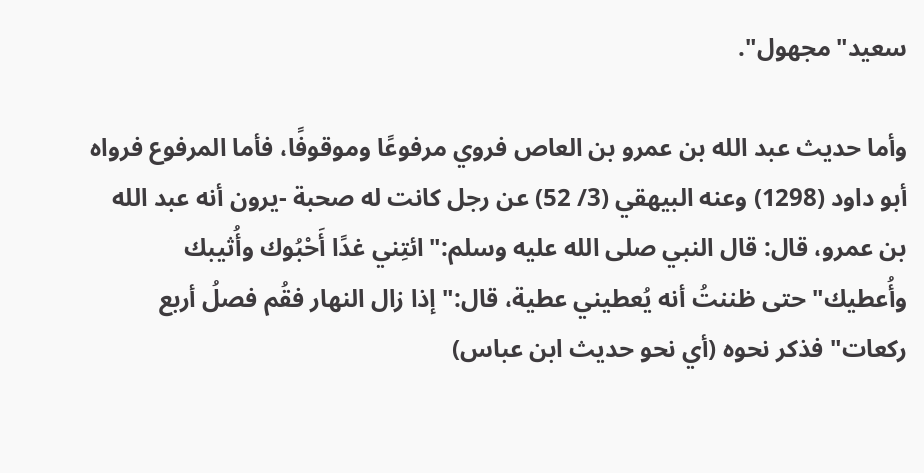سعيد"مجهول".

وأما حديث عبد الله بن عمرو بن العاص فروي مرفوعًا وموقوفًا، فأما المرفوع فرواه أبو داود (1298) وعنه البيهقي (3/ 52) عن رجل كانت له صحبة -يرون أنه عبد الله بن عمرو، قال: قال النبي صلى الله عليه وسلم:"ائتِني غدًا أَحْبُوك وأُثيبك وأُعطيك" حتى ظننتُ أنه يُعطيني عطية، قال:"إذا زال النهار فقُم فصلُ أربع ركعات" فذكر نحوه (أي نحو حديث ابن عباس)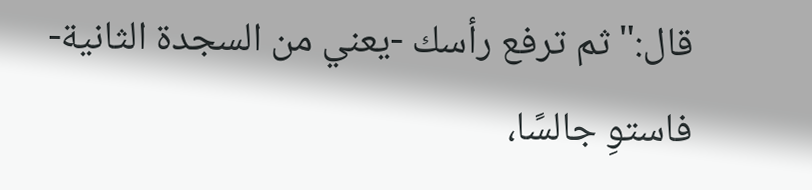قال:"ثم ترفع رأسك -يعني من السجدة الثانية- فاستوِ جالسًا،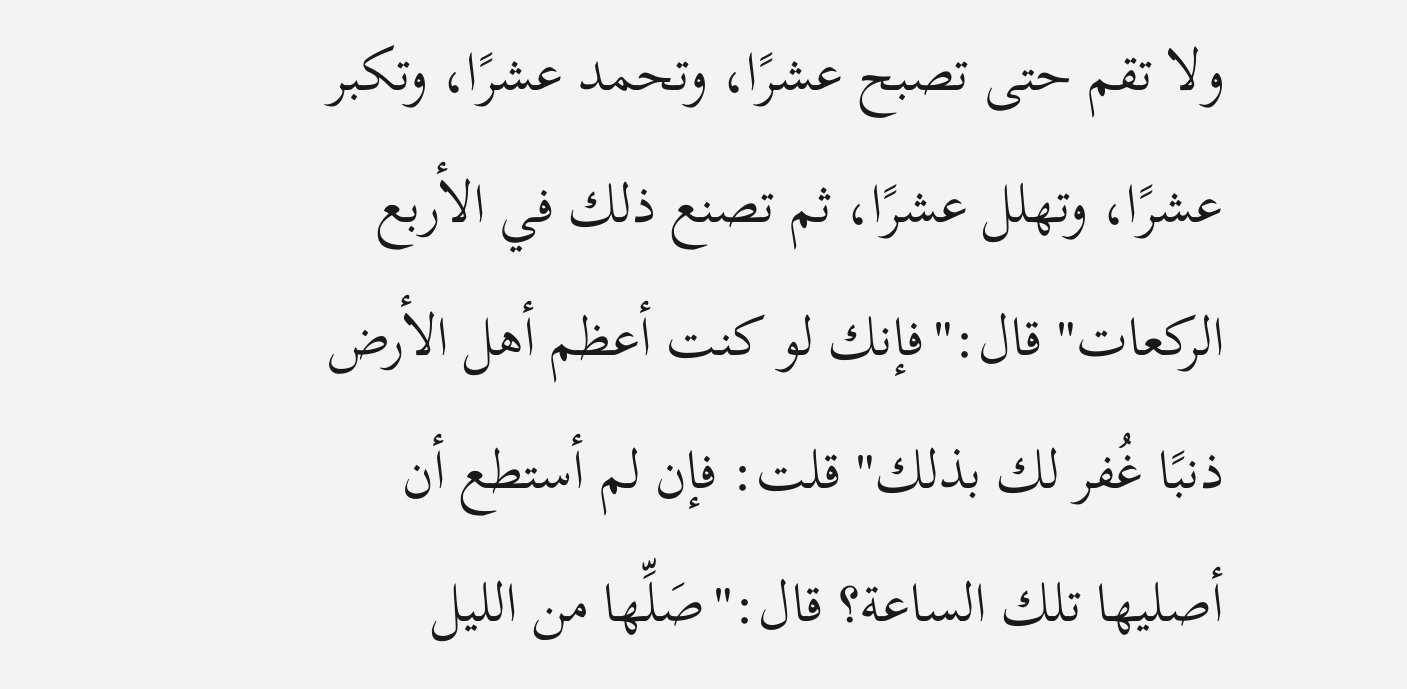ولا تقم حتى تصبح عشرًا، وتحمد عشرًا، وتكبر عشرًا، وتهلل عشرًا، ثم تصنع ذلك في الأربع الركعات" قال:"فإنك لو كنت أعظم أهل الأرض ذنبًا غُفر لك بذلك" قلت: فإن لم أستطع أن أصليها تلك الساعة؟ قال:"صَلِّها من الليل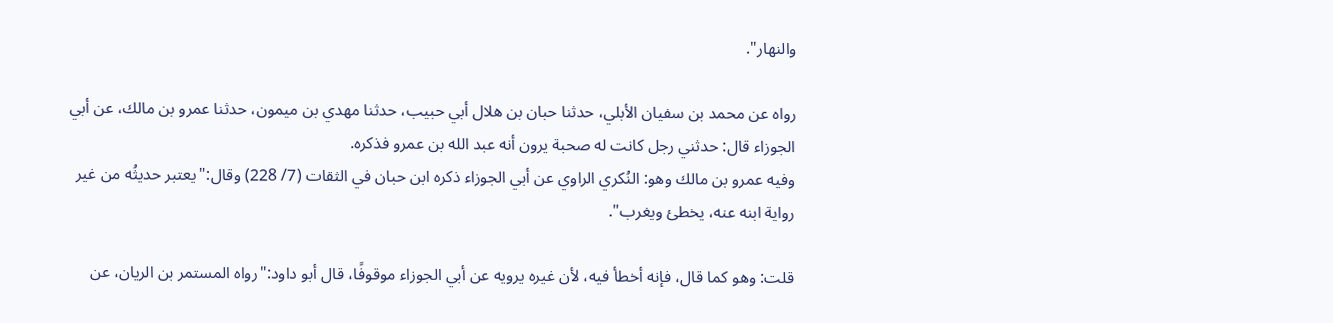والنهار".

رواه عن محمد بن سفيان الأبلي، حدثنا حبان بن هلال أبي حبيب، حدثنا مهدي بن ميمون، حدثنا عمرو بن مالك، عن أبي الجوزاء قال: حدثني رجل كانت له صحبة يرون أنه عبد الله بن عمرو فذكره.
وفيه عمرو بن مالك وهو: النُكري الراوي عن أبي الجوزاء ذكره ابن حبان في الثقات (7/ 228) وقال:"يعتبر حديثُه من غير رواية ابنه عنه، يخطئ ويغرب".

قلت: وهو كما قال، فإنه أخطأ فيه، لأن غيره يرويه عن أبي الجوزاء موقوفًا، قال أبو داود:"رواه المستمر بن الريان، عن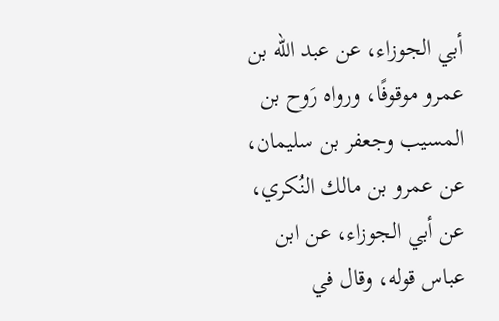أبي الجوزاء، عن عبد الله بن عمرو موقوفًا، ورواه رَوح بن المسيب وجعفر بن سليمان، عن عمرو بن مالك النُكري، عن أبي الجوزاء، عن ابن عباس قوله، وقال في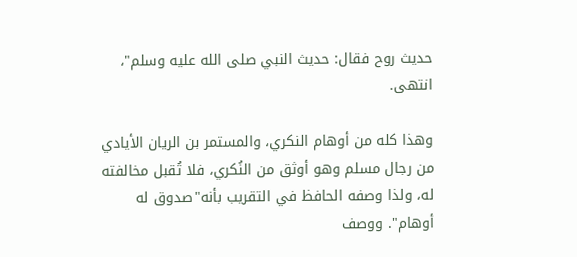حديث روح فقال: حديث النبي صلى الله عليه وسلم"، انتهى.

وهذا كله من أوهام النكري، والمستمر بن الريان الأيادي من رجال مسلم وهو أوثق من النُكري، فلا تُقبل مخالفته له، ولذا وصفه الحافظ في التقريب بأنه"صدوق له أوهام". ووصف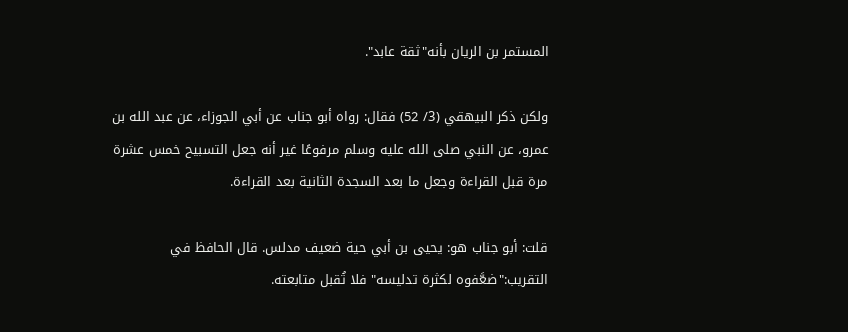المستمر بن الريان بأنه"ثقة عابد".

ولكن ذكر البيهقي (3/ 52) فقال: رواه أبو جناب عن أبي الجوزاء، عن عبد الله بن عمرو، عن النبي صلى الله عليه وسلم مرفوعًا غير أنه جعل التسبيح خمس عشرة مرة قبل القراءة وجعل ما بعد السجدة الثانية بعد القراءة.

قلت: أبو جناب هو: يحيى بن أبي حية ضعيف مدلس. قال الحافظ في التقريب:"ضعَّفوه لكثرة تدليسه" فلا تُقبل متابعته.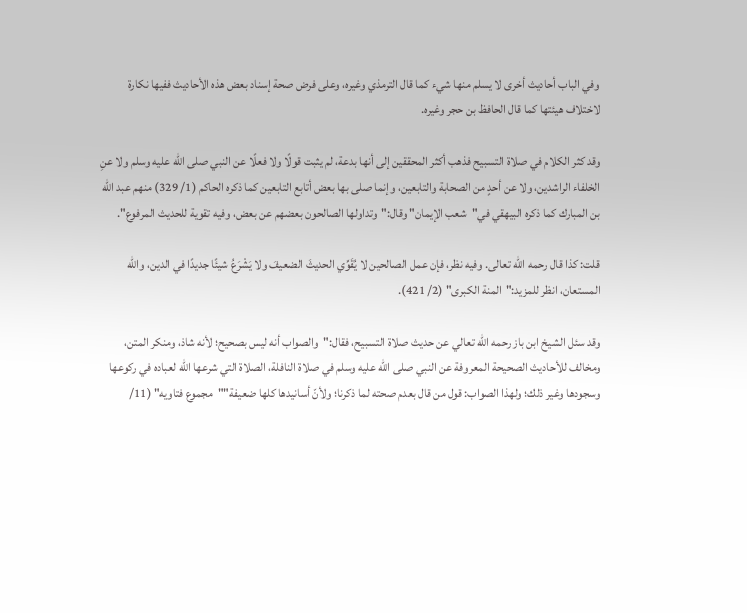وفي الباب أحاديث أخرى لا يسلم منها شيء كما قال الترمذي وغيره، وعلى فرض صحة إسناد بعض هذه الأحاديث ففيها نكارة لاختلاف هيئتها كما قال الحافظ بن حجر وغيره.

وقد كثر الكلام في صلاة التسبيح فذهب أكثر المحققين إلى أنها بدعة، لم يثبت قولًا ولا فعلًا عن النبي صلى الله عليه وسلم ولا عنِ الخلفاء الراشدين، ولا عن أحدٍ من الصحابة والتابعين، وإنما صلى بها بعض أتابع التابعين كما ذكره الحاكم (1/ 329) منهم عبد الله بن المبارك كما ذكره البيهقي في"شعب الإيمان" وقال:"وتداولها الصالحون بعضهم عن بعض، وفيه تقوية للحديث المرفوع".

قلت: كذا قال رحمه الله تعالى. وفيه نظر، فإن عمل الصالحين لا يُقَوِّي الحديثَ الضعيفَ ولا يَشْرَعُ شيئًا جديدًا في الدين، والله المستعان، انظر للمزيد:"المنة الكبرى" (2/ 421).

وقد سئل الشيخ ابن باز رحمه الله تعالي عن حديث صلاة التسبيح، فقال:"والصواب أنه ليس بصحيح؛ لأنه شاذ، ومنكر المتن، ومخالف للأحاديث الصحيحة المعروفة عن النبي صلى الله عليه وسلم في صلاة النافلة، الصلاة التي شرعها الله لعباده في ركوعها وسجودها وغير ذلك؛ ولهذا الصواب: قول من قال بعدم صحته لما ذكرنا؛ ولأنّ أسانيدها كلها ضعيفة""مجموع فتاويه" (11/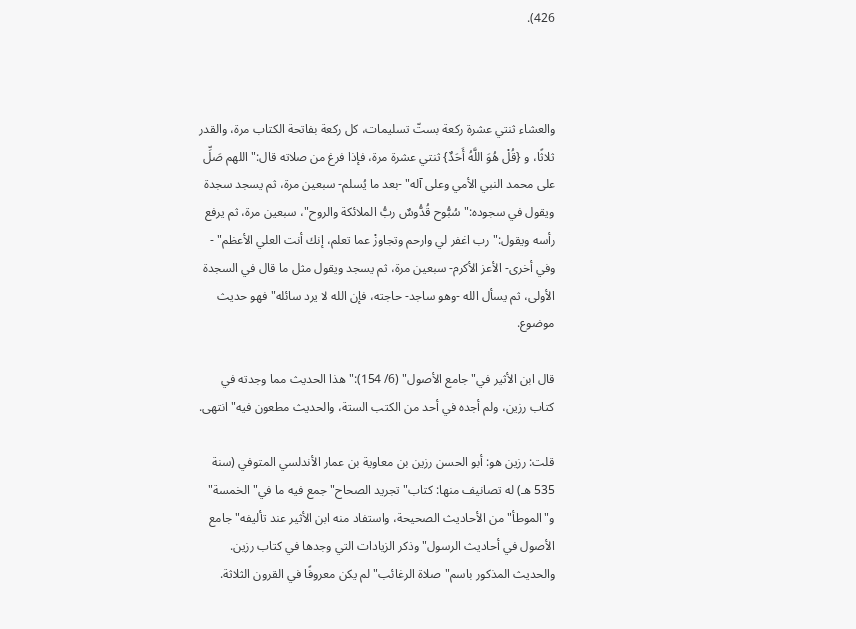426).



والعشاء ثنتي عشرة ركعة بستّ تسليمات، كل ركعة بفاتحة الكتاب مرة، والقدر ثلاثًا، و {قُلْ هُوَ اللَّهُ أَحَدٌ} ثنتي عشرة مرة، فإذا فرغ من صلاته قال:"اللهم صَلِّ على محمد النبي الأمي وعلى آله" -بعد ما يُسلم- سبعين مرة، ثم يسجد سجدة ويقول في سجوده:"سُبُّوح قُدُّوسٌ ربُّ الملائكة والروح"، سبعين مرة، ثم يرفع رأسه ويقول:"رب اغفر لي وارحم وتجاوزْ عما تعلم، إنك أنت العلي الأعظم" - وفي أخرى- الأعز الأكرم- سبعين مرة، ثم يسجد ويقول مثل ما قال في السجدة الأولى، ثم يسأل الله -وهو ساجد- حاجته، فإن الله لا يرد سائله" فهو حديث موضوع.

قال ابن الأثير في"جامع الأصول" (6/ 154):"هذا الحديث مما وجدته في كتاب رزين، ولم أجده في أحد من الكتب الستة، والحديث مطعون فيه" انتهى.

قلت: رزين هو: أبو الحسن رزين بن معاوية بن عمار الأندلسي المتوفي (سنة 535 هـ) له تصانيف منها: كتاب"تجريد الصحاح" جمع فيه ما في"الخمسة" و"الموطأ" من الأحاديث الصحيحة، واستفاد منه ابن الأثير عند تأليفه"جامع الأصول في أحاديث الرسول" وذكر الزيادات التي وجدها في كتاب رزين. والحديث المذكور باسم"صلاة الرغائب" لم يكن معروفًا في القرون الثلاثة.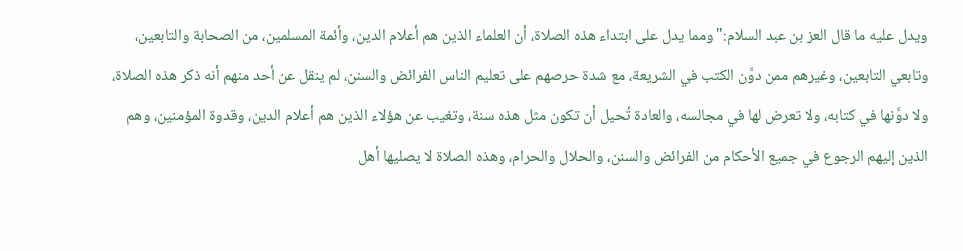ويدل عليه ما قال العز بن عبد السلام:"ومما يدل على ابتداء هذه الصلاة، أن العلماء الذين هم أعلام الدين، وأئمة المسلمين، من الصحابة والتابعين، وتابعي التابعين، وغيرهم ممن دوَّن الكتب في الشريعة، مع شدة حرصهم على تعليم الناس الفرائض والسنن، لم ينقل عن أحد منهم أنه ذكر هذه الصلاة، ولا دوَّنها في كتابه، ولا تعرض لها في مجالسه، والعادة تُحيل أن تكون مثل هذه سنة، وتغيب عن هؤلاء الذين هم أعلام الدين، وقدوة المؤمنين، وهم الذين إليهم الرجوع في جميع الأحكام من الفرائض والسنن، والحلال والحرام، وهذه الصلاة لا يصليها أهل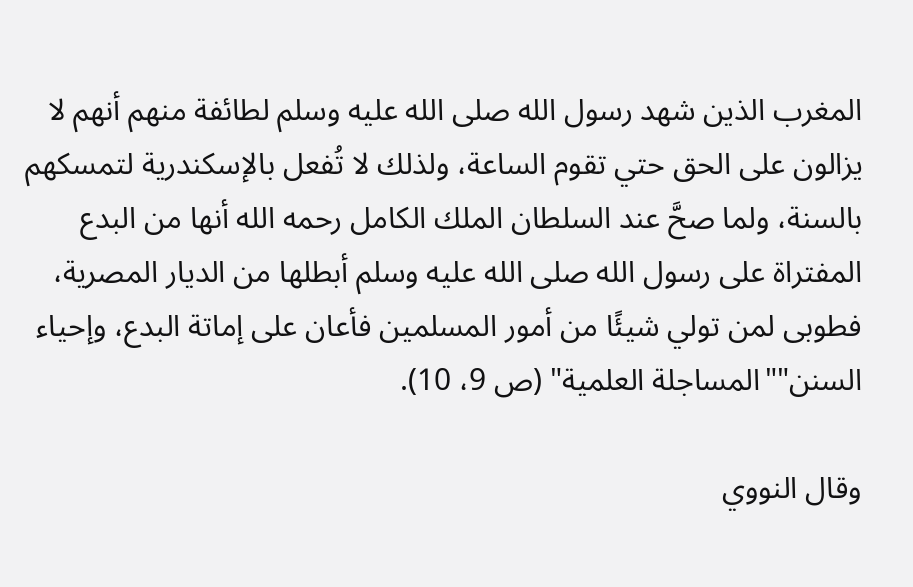المغرب الذين شهد رسول الله صلى الله عليه وسلم لطائفة منهم أنهم لا يزالون على الحق حتي تقوم الساعة، ولذلك لا تُفعل بالإسكندرية لتمسكهم بالسنة، ولما صحَّ عند السلطان الملك الكامل رحمه الله أنها من البدع المفتراة على رسول الله صلى الله عليه وسلم أبطلها من الديار المصرية، فطوبى لمن تولي شيئًا من أمور المسلمين فأعان على إماتة البدع، وإحياء السنن""المساجلة العلمية" (ص 9، 10).

وقال النووي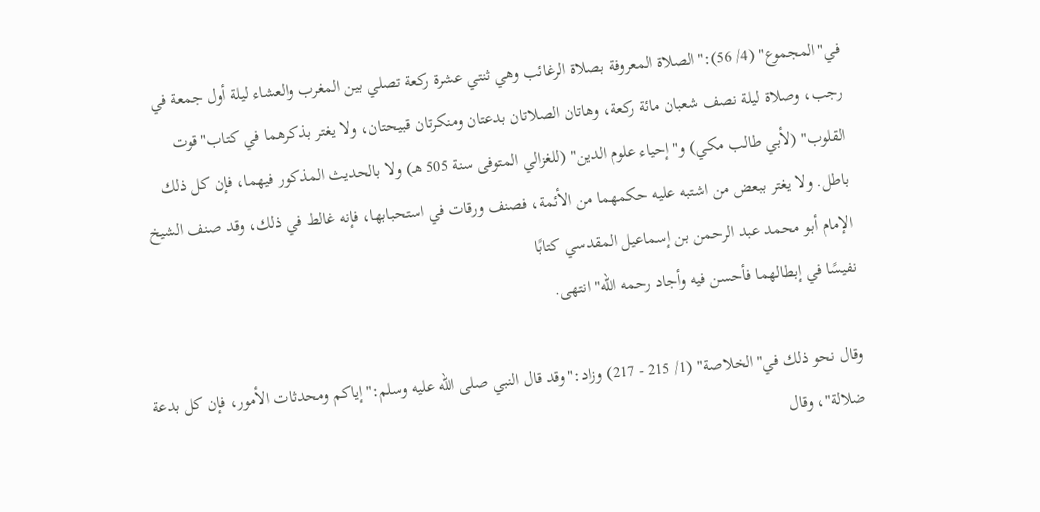في"المجموع" (4/ 56):"الصلاة المعروفة بصلاة الرغائب وهي ثنتي عشرة ركعة تصلي بين المغرب والعشاء ليلة أول جمعة في رجب، وصلاة ليلة نصف شعبان مائة ركعة، وهاتان الصلاتان بدعتان ومنكرتان قبيحتان، ولا يغتر بذكرهما في كتاب"قوت القلوب" (لأبي طالب مكي) و"إحياء علوم الدين" (للغزالي المتوفى سنة 505 هـ) ولا بالحديث المذكور فيهما، فإن كل ذلك باطل. ولا يغتر ببعض من اشتبه عليه حكمهما من الأئمة، فصنف ورقات في استحبابها، فإنه غالط في ذلك، وقد صنف الشيخ الإمام أبو محمد عبد الرحمن بن إسماعيل المقدسي كتابًا
نفيسًا في إبطالهما فأحسن فيه وأجاد رحمه الله" انتهى.

وقال نحو ذلك في"الخلاصة" (1/ 215 - 217) وزاد:"وقد قال النبي صلى الله عليه وسلم:"إياكم ومحدثات الأمور، فإن كل بدعة ضلالة"، وقال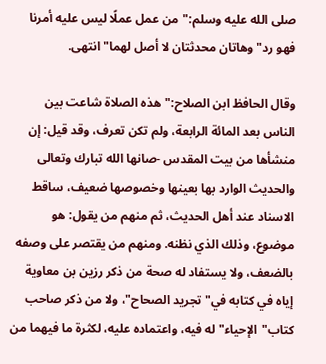صلى الله عليه وسلم:"من عمل عملًا ليس عليه أمرنا فهو رد" وهاتان محدثتان لا أصل لهما" انتهى.

وقال الحافظ ابن الصلاح:"هذه الصلاة شاعت بين الناس بعد المائة الرابعة، ولم تكن تعرف، وقد قيل: إن منشأها من بيت المقدس -صانها الله تبارك وتعالى والحديث الوارد بها بعينها وخصوصها ضعيف، ساقط الاسناد عند أهل الحديث، ثم منهم من يقول: هو موضوع، وذلك الذي نظنه. ومنهم من يقتصر على وصفه بالضعف، ولا يستفاد له صحة من ذكر رزين بن معاوية إياه في كتابه في"تجريد الصحاح"، ولا من ذكر صاحب كتاب"الإحياء" له فيه، واعتماده عليه، لكثرة ما فيهما من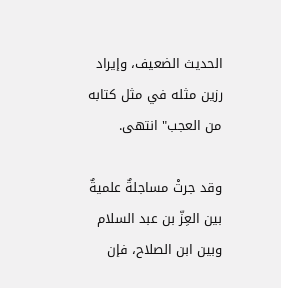الحديث الضعيف، وإيراد رزين مثله في مثل كتابه من العجب" انتهى.

وقد جرتْ مساجلةٌ علميةٌ بين العِزّ بن عبد السلام وبين ابن الصلاح، فإن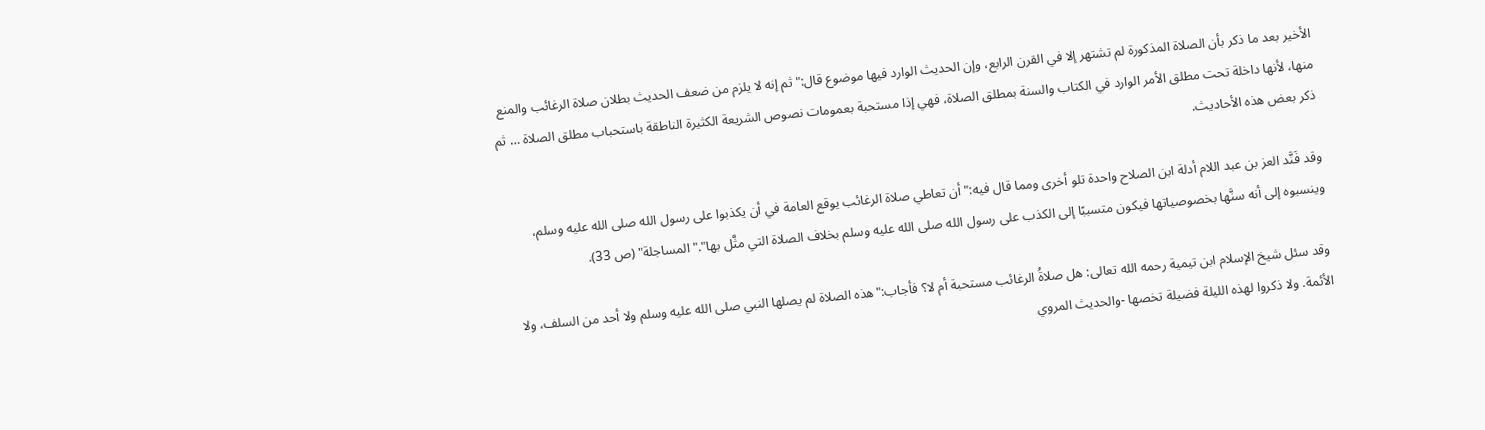الأخير بعد ما ذكر بأن الصلاة المذكورة لم تشتهر إلا في القرن الرابع، وإن الحديث الوارد فيها موضوع قال:"ثم إنه لا يلزم من ضعف الحديث بطلان صلاة الرغائب والمنع منها، لأنها داخلة تحت مطلق الأمر الوارد في الكتاب والسنة بمطلق الصلاة، فهي إذا مستحبة بعمومات نصوص الشريعة الكثيرة الناطقة باستحباب مطلق الصلاة … ثم ذكر بعض هذه الأحاديث.

وقد فَنَّد العز بن عبد اللام أدلة ابن الصلاح واحدة تلو أخرى ومما قال فيه:"أن تعاطي صلاة الرغائب يوقع العامة في أن يكذبوا على رسول الله صلى الله عليه وسلم، وينسبوه إلى أنه سنَّها بخصوصياتها فيكون متسببًا إلى الكذب على رسول الله صلى الله عليه وسلم بخلاف الصلاة التي مثَّل بها"."المساجلة" (ص 33).

وقد سئل شيخ الإسلام ابن تيمية رحمه الله تعالى: هل صلاةُ الرغائب مستحبة أم لا؟ فأجاب:"هذه الصلاة لم يصلها النبي صلى الله عليه وسلم ولا أحد من السلف، ولا الأئمة. ولا ذكروا لهذه الليلة فضيلة تخصها -والحديث المروي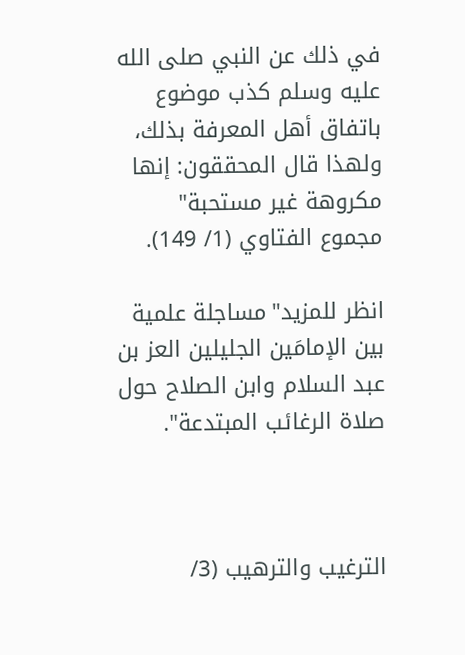في ذلك عن النبي صلى الله عليه وسلم كذب موضوع باتفاق أهل المعرفة بذلك، ولهذا قال المحققون: إنها مكروهة غير مستحبة" مجموع الفتاوي (1/ 149).

انظر للمزيد"مساجلة علمية بين الإمامَين الجليلين العز بن عبد السلام وابن الصلاح حول صلاة الرغائب المبتدعة".



الترغيب والترهيب (3/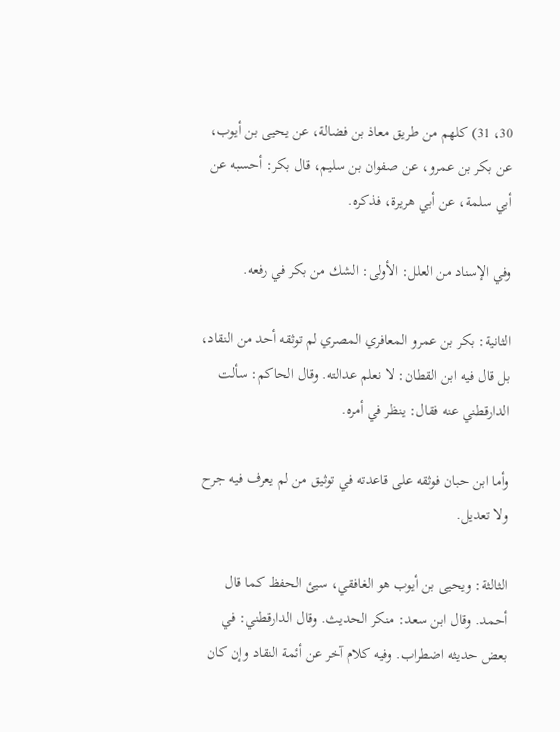30، 31) كلهم من طريق معاذ بن فضالة، عن يحيى بن أيوب، عن بكر بن عمرو، عن صفوان بن سليم، قال بكر: أحسبه عن أبي سلمة، عن أبي هريرة، فذكره.

وفي الإسناد من العلل: الأولى: الشك من بكر في رفعه.

الثانية: بكر بن عمرو المعافري المصري لم توثقه أحد من النقاد، بل قال فيه ابن القطان: لا نعلم عدالته. وقال الحاكم: سألت الدارقطني عنه فقال: ينظر في أمره.

وأما ابن حبان فوثقه على قاعدته في توثيق من لم يعرف فيه جرح ولا تعديل.

الثالثة: ويحيى بن أيوب هو الغافقي، سيئ الحفظ كما قال أحمد. وقال ابن سعد: منكر الحديث. وقال الدارقطني: في بعض حديثه اضطراب. وفيه كلام آخر عن أئمة النقاد وإن كان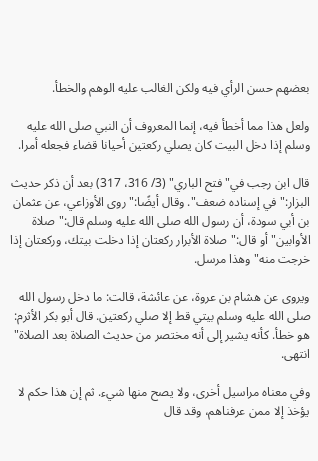بعضهم حسن الرأي فيه ولكن الغالب عليه الوهم والخطأ.

ولعل هذا مما أخطأ فيه، إنما المعروف أن النبي صلى الله عليه وسلم إذا دخل البيت كان يصلي ركعتين أحيانا قضاء فجعله أمرا.

قال ابن رجب في"فتح الباري" (3/ 316، 317) بعد أن ذكر حديث البزار:"في إسناده ضعف". وقال أيضًا:"روى الأوزاعي، عن عثمان بن أبي سودة، أن رسول الله صلى الله عليه وسلم قال:"صلاة الأوابين" أو قال:"صلاة الأبرار ركعتان إذا دخلت بيتك، وركعتان إذا خرجت منه" وهذا مرسل.

ويروى عن هشام بن عروة، عن عائشة، قالت: ما دخل رسول الله صلى الله عليه وسلم بيتي قط إلا صلي ركعتين. قال أبو بكر الأثرم: هو خطأ. كأنه يشير إلى أنه مختصر من حديث الصلاة بعد الصلاة" انتهى.

وفي معناه مراسيل أخرى، ولا يصح منها شيء. ثم إن هذا حكم لا يؤخذ إلا ممن عرفناهم، وقد قال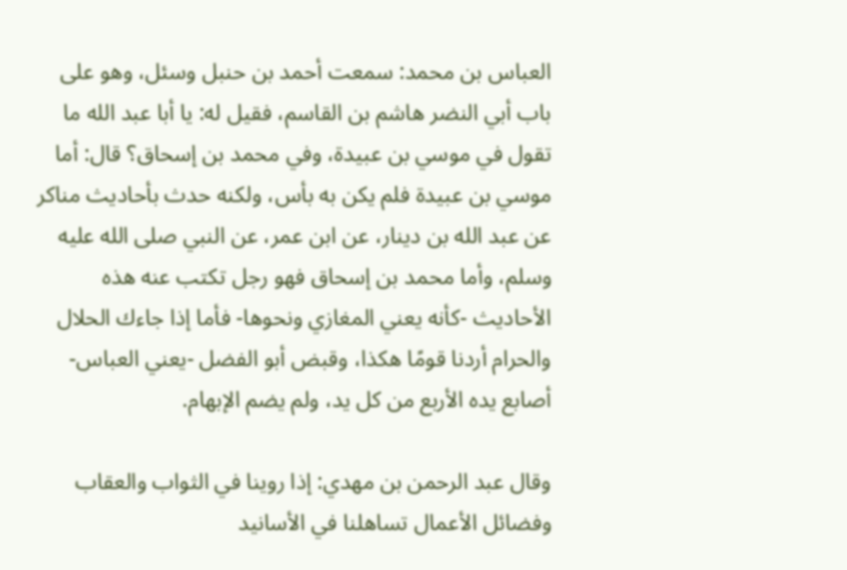العباس بن محمد: سمعت أحمد بن حنبل وسئل، وهو على باب أبي النضر هاشم بن القاسم، فقيل له: يا أبا عبد الله ما تقول في موسي بن عبيدة، وفي محمد بن إسحاق؟ قال: أما موسي بن عبيدة فلم يكن به بأس، ولكنه حدث بأحاديث مناكر عن عبد الله بن دينار، عن ابن عمر، عن النبي صلى الله عليه وسلم، وأما محمد بن إسحاق فهو رجل تكتب عنه هذه الأحاديث -كأنه يعني المغازي ونحوها- فأما إذا جاءك الحلال والحرام أردنا قومًا هكذا، وقبض أبو الفضل -يعني العباس- أصابع يده الأربع من كل يد، ولم يضم الإبهام.

وقال عبد الرحمن بن مهدي: إذا روينا في الثواب والعقاب وفضائل الأعمال تساهلنا في الأسانيد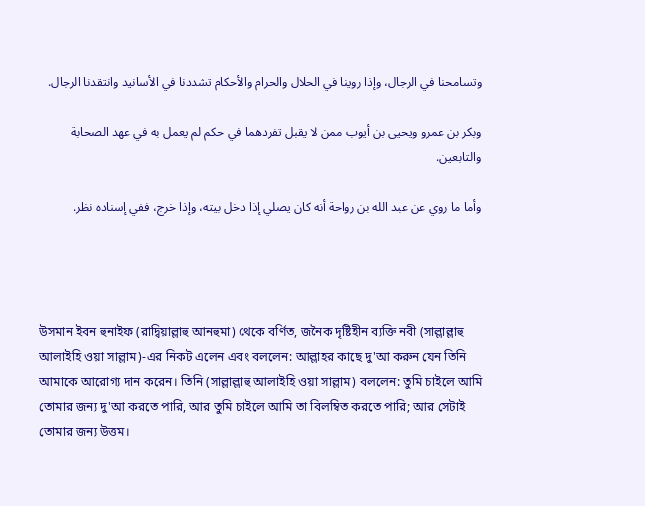وتسامحنا في الرجال، وإذا روينا في الحلال والحرام والأحكام تشددنا في الأسانيد وانتقدنا الرجال.

وبكر بن عمرو ويحيى بن أيوب ممن لا يقبل تفردهما في حكم لم يعمل به في عهد الصحابة والتابعين.

وأما ما روي عن عبد الله بن رواحة أنه كان يصلي إذا دخل بيته، وإذا خرج، ففي إسناده نظر.




উসমান ইবন হুনাইফ (রাদ্বিয়াল্লাহু আনহুমা) থেকে বর্ণিত, জনৈক দৃষ্টিহীন ব্যক্তি নবী (সাল্লাল্লাহু আলাইহি ওয়া সাল্লাম)-এর নিকট এলেন এবং বললেন: আল্লাহর কাছে দু'আ করুন যেন তিনি আমাকে আরোগ্য দান করেন। তিনি (সাল্লাল্লাহু আলাইহি ওয়া সাল্লাম) বললেন: তুমি চাইলে আমি তোমার জন্য দু'আ করতে পারি, আর তুমি চাইলে আমি তা বিলম্বিত করতে পারি; আর সেটাই তোমার জন্য উত্তম।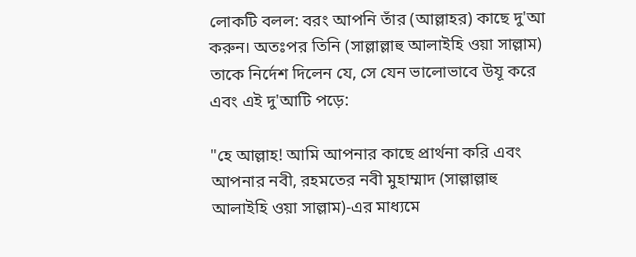লোকটি বলল: বরং আপনি তাঁর (আল্লাহর) কাছে দু'আ করুন। অতঃপর তিনি (সাল্লাল্লাহু আলাইহি ওয়া সাল্লাম) তাকে নির্দেশ দিলেন যে, সে যেন ভালোভাবে উযূ করে এবং এই দু'আটি পড়ে:

"হে আল্লাহ! আমি আপনার কাছে প্রার্থনা করি এবং আপনার নবী, রহমতের নবী মুহাম্মাদ (সাল্লাল্লাহু আলাইহি ওয়া সাল্লাম)-এর মাধ্যমে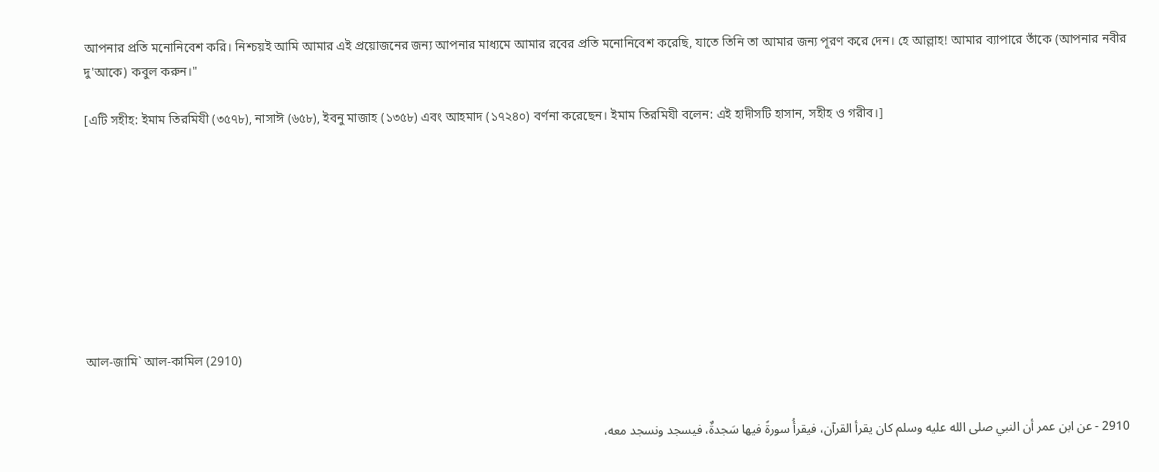আপনার প্রতি মনোনিবেশ করি। নিশ্চয়ই আমি আমার এই প্রয়োজনের জন্য আপনার মাধ্যমে আমার রবের প্রতি মনোনিবেশ করেছি, যাতে তিনি তা আমার জন্য পূরণ করে দেন। হে আল্লাহ! আমার ব্যাপারে তাঁকে (আপনার নবীর দু'আকে) কবুল করুন।"

[এটি সহীহ: ইমাম তিরমিযী (৩৫৭৮), নাসাঈ (৬৫৮), ইবনু মাজাহ (১৩৫৮) এবং আহমাদ (১৭২৪০) বর্ণনা করেছেন। ইমাম তিরমিযী বলেন: এই হাদীসটি হাসান, সহীহ ও গরীব।]









আল-জামি` আল-কামিল (2910)


2910 - عن ابن عمر أن النبي صلى الله عليه وسلم كان يقرأ القرآن، فيقرأُ سورةً فيها سَجدةٌ، فيسجد ونسجد معه،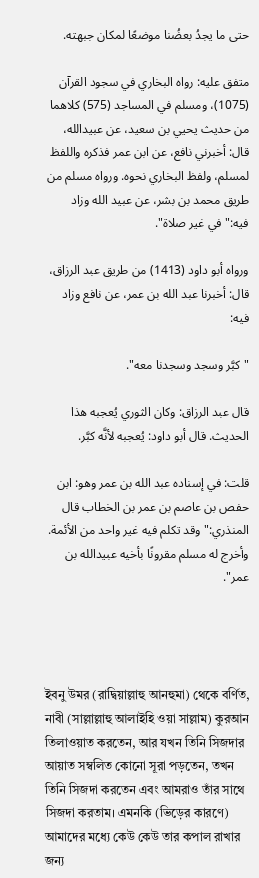حتى ما يجدُ بعضُنا موضعًا لمكان جبهته.

متفق عليه: رواه البخاري في سجود القرآن (1075)، ومسلم في المساجد (575) كلاهما من حديث يحيي بن سعيد، عن عبيدالله، قال: أخبرني نافع، عن ابن عمر فذكره واللفظ لمسلم، ولفظ البخاري نحوه. ورواه مسلم من طريق محمد بن بشر، عن عبيد الله وزاد فيه:"في غير صلاة".

ورواه أبو داود (1413) من طريق عبد الرزاق، قال: أخبرنا عبد الله بن عمر، عن نافع وزاد فيه:

"كبَّر وسجد وسجدنا معه".

قال عبد الرزاق: وكان الثوري يُعجبه هذا الحديث. قال أبو داود: يُعجبه لأنَّه كبَّر.

قلت: في إسناده عبد الله بن عمر وهو: ابن حفص بن عاصم بن عمر بن الخطاب قال المنذري:"وقد تكلم فيه غير واحد من الأئمة. وأخرج له مسلم مقرونًا بأخيه عبيدالله بن عمر".




ইবনু উমর (রাদ্বিয়াল্লাহু আনহুমা) থেকে বর্ণিত, নাবী (সাল্লাল্লাহু আলাইহি ওয়া সাল্লাম) কুরআন তিলাওয়াত করতেন, আর যখন তিনি সিজদার আয়াত সম্বলিত কোনো সূরা পড়তেন, তখন তিনি সিজদা করতেন এবং আমরাও তাঁর সাথে সিজদা করতাম। এমনকি (ভিড়ের কারণে) আমাদের মধ্যে কেউ কেউ তার কপাল রাখার জন্য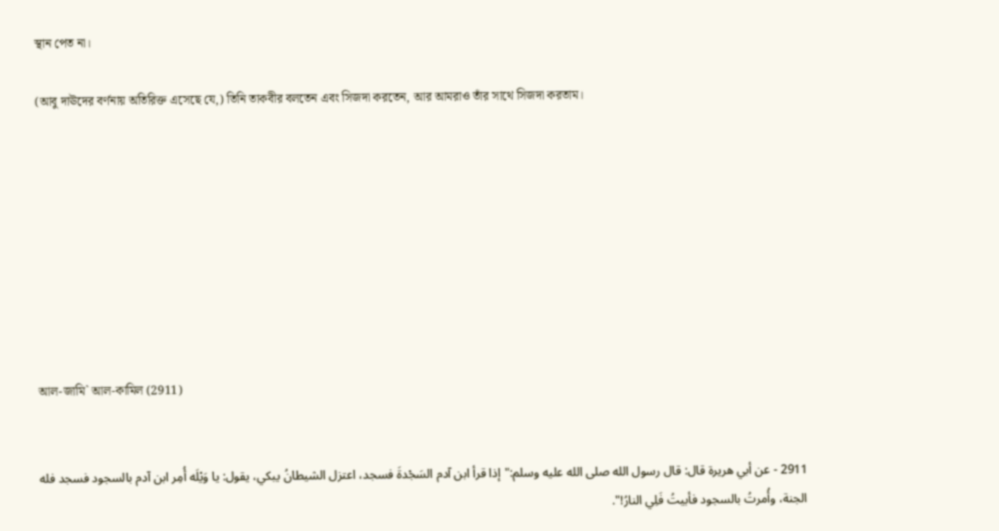স্থান পেত না।

(আবু দাঊদের বর্ণনায় অতিরিক্ত এসেছে যে,) তিনি তাকবীর বলতেন এবং সিজদা করতেন, আর আমরাও তাঁর সাথে সিজদা করতাম।









আল-জামি` আল-কামিল (2911)


2911 - عن أبي هريرة قال: قال رسول الله صلى الله عليه وسلم:"إذا قرأ ابن آدم السَجْدةَ فسجد، اعتزل الشيطانُ يبكي، يقول: يا وَيْلَه أُمِر ابن آدم بالسجود فسجد فله الجنة، وأُمرتُ بالسجود فأبيتُ فَلِي النارُ!".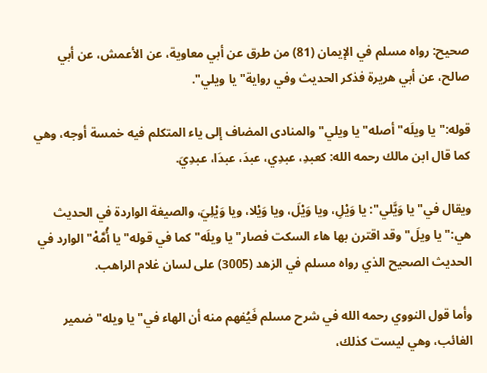صحيح: رواه مسلم في الإيمان (81) من طرق عن أبي معاوية، عن الأعمش، عن أبي صالح، عن أبي هريرة فذكر الحديث وفي رواية"يا ويلي".

قوله:"يا ويلَه" أصله"يا ويلي" والمنادى المضاف إلى ياء المتكلم فيه خمسة أوجه، وهي كما قال ابن مالك رحمه الله: كعبدِ، عبدِي، عبدَ، عبدَا، عبدِيَ.

ويقال في"يا وَيَّلي": يا وَيْلِ، ويا وَيْلَ، ويا وَيْلا، ويا وَيْلِيَ، والصيغة الواردة في الحديث هي:"يا ويلَ" وقد اقترن بها هاء السكت فصار"يا ويلَه" كما في قوله"يا أُمَّهْ" الوارد في الحديث الصحيح الذي رواه مسلم في الزهد (3005) على لسان غلام الراهب.

وأما قول النووي رحمه الله في شرح مسلم فَيُفهم منه أن الهاء في"يا ويله" ضمير الغائب، وهي ليست كذلك،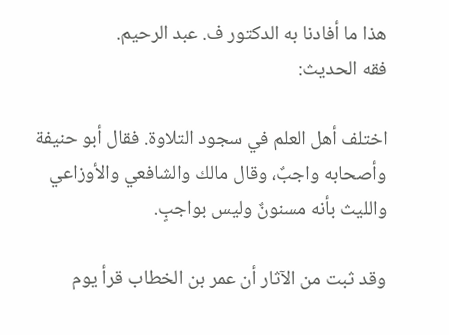هذا ما أفادنا به الدكتور ف. عبد الرحيم.
فقه الحديث:

اختلف أهل العلم في سجود التلاوة. فقال أبو حنيفة وأصحابه واجبٌ، وقال مالك والشافعي والأوزاعي والليث بأنه مسنونٌ وليس بواجبٍ.

وقد ثبت من الآثار أن عمر بن الخطاب قرأ يوم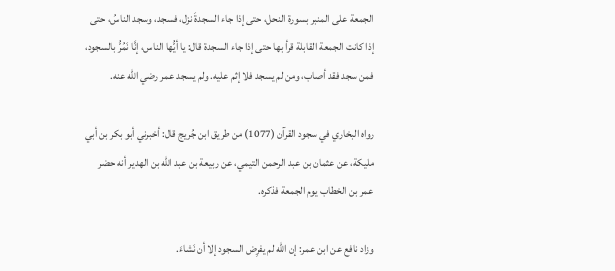الجمعة على المنبر بسورة النحل، حتى إذا جاء السجدةَ نزل، فسجد، وسجد الناسُ، حتى إذا كانت الجمعة القابلة قرأ بها حتى إذا جاء السجدة قال: يا أيُّها الناس، إنَّا نَمُرُّ بالسجود، فمن سجد فقد أصاب، ومن لم يسجد فلا إثم عليه. ولم يسجد عمر رضي الله عنه.

رواه البخاري في سجود القرآن (1077) من طريق ابن جُريج قال: أخبرني أبو بكر بن أبي مليكة، عن عثمان بن عبد الرحمن التيمي، عن ربيعة بن عبد الله بن الهدير أنه حضر عمر بن الخطاب يوم الجمعة فذكره.

وزاد نافع عن ابن عمر: إن الله لم يفرِض السجود إلا أن نَشاءَ.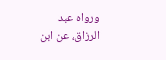ورواه عبد الرزاق، عن ابن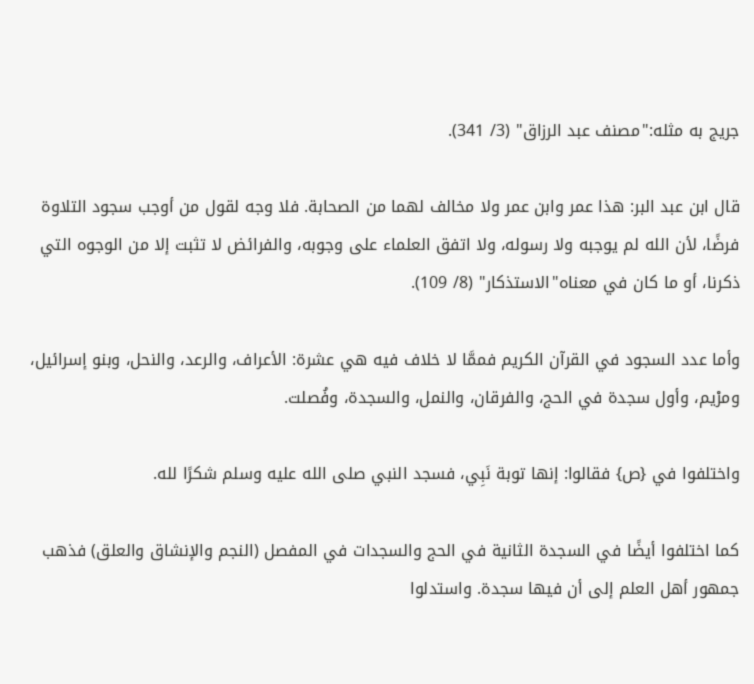جريج به مثله:"مصنف عبد الرزاق" (3/ 341).

قال ابن عبد البر: هذا عمر وابن عمر ولا مخالف لهما من الصحابة. فلا وجه لقول من أوجب سجود التلاوة فرضًا، لأن الله لم يوجبه ولا رسوله، ولا اتفق العلماء على وجوبه، والفرائض لا تثبت إلا من الوجوه التي ذكرنا، أو ما كان في معناه"الاستذكار" (8/ 109).

وأما عدد السجود في القرآن الكريم فممَّا لا خلاف فيه هي عشرة: الأعراف، والرعد، والنحل، وبنو إسرائيل، ومرْيم، وأول سجدة في الحج، والفرقان، والنمل، والسجدة، وفُصلت.

واختلفوا في {ص} فقالوا: إنها توبة نَبِي، فسجد النبي صلى الله عليه وسلم شكرًا لله.

كما اختلفوا أيضًا في السجدة الثانية في الحج والسجدات في المفصل (النجم والإنشاق والعلق) فذهب جمهور أهل العلم إلى أن فيها سجدة. واستدلوا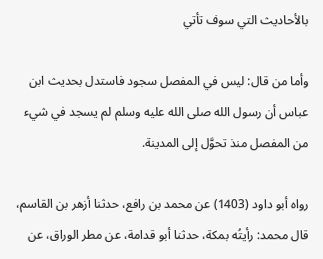بالأحاديث التي سوف تأتي

وأما من قال: ليس في المفصل سجود فاستدل بحديث ابن عباس أن رسول الله صلى الله عليه وسلم لم يسجد في شيء من المفصل منذ تحوَّل إلى المدينة.

رواه أبو داود (1403) عن محمد بن رافع، حدثنا أزهر بن القاسم، قال محمد: رأيتُه بمكة، حدثنا أبو قدامة، عن مطر الوراق، عن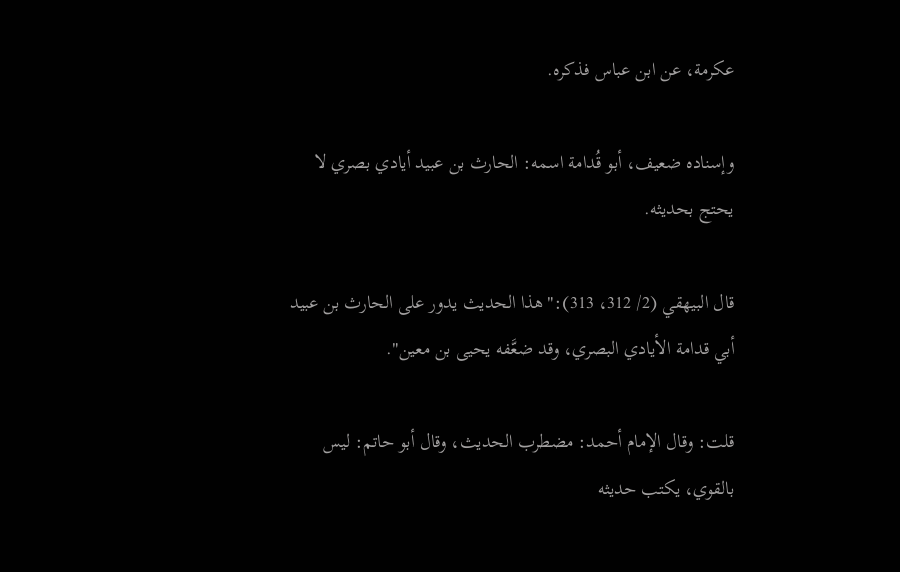عكرمة، عن ابن عباس فذكره.

وإسناده ضعيف، أبو قُدامة اسمه: الحارث بن عبيد أيادي بصري لا يحتج بحديثه.

قال البيهقي (2/ 312، 313):"هذا الحديث يدور على الحارث بن عبيد أبي قدامة الأيادي البصري، وقد ضعَّفه يحيى بن معين".

قلت: وقال الإمام أحمد: مضطرب الحديث، وقال أبو حاتم: ليس بالقوي، يكتب حديثه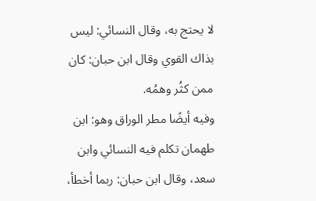لا يحتج به، وقال النسائي: ليس بذاك القوي وقال ابن حبان: كان ممن كثُر وهمُه.
وفيه أيضًا مطر الوراق وهو: ابن طهمان تكلم فيه النسائي وابن سعد، وقال ابن حبان: ربما أخطأ،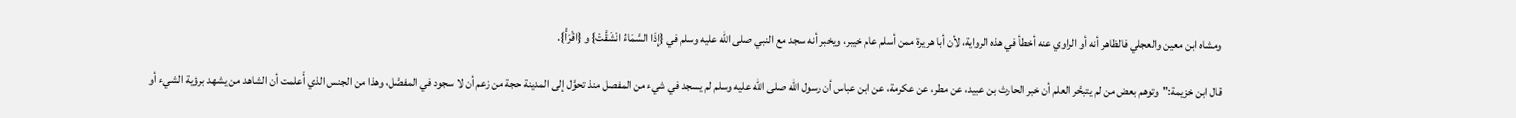ومشاه ابن معين والعجلي فالظاهر أنه أو الراوي عنه أخطأ في هذه الرواية، لأن أبا هريرة ممن أسلم عام خيبر، ويخبر أنه سجد مع النبي صلى الله عليه وسلم في {إِذَا السَّمَاءُ انْشَقَّتْ} و {اقْرَأْ}.

قال ابن خزيمة:"وتوهم بعض من لم يتبحَّر العلم أن خبر الحارث بن عبيد، عن مطر، عن عكرمة، عن ابن عباس أن رسول الله صلى الله عليه وسلم لم يسجد في شيء من المفصل منذ تحوَّل إلى المدينة حجة من زعم أن لا سجود في المفصَّل، وهذا من الجنس الذي أَعلمت أن الشاهد من يشهد برؤية الشيء أو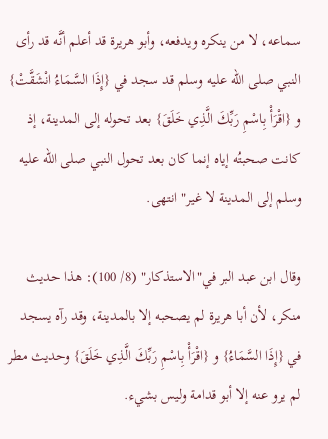سماعه، لا من ينكره ويدفعه، وأبو هريرة قد أعلم أنَّه قد رأى النبي صلى الله عليه وسلم قد سجد في {إِذَا السَّمَاءُ انْشَقَّتْ} و {اقْرَأْ بِاسْمِ رَبِّكَ الَّذِي خَلَقَ} بعد تحوله إلى المدينة، إذ كانت صحبتُه إياه إنما كان بعد تحول النبي صلى الله عليه وسلم إلى المدينة لا غير" انتهى.

وقال ابن عبد البر في"الاستذكار" (8/ 100): هذا حديث منكر، لأن أبا هريرة لم يصحبه إلا بالمدينة، وقد رآه يسجد في {إِذَا السَّمَاءُ} و {اقْرَأْ بِاسْمِ رَبِّكَ الَّذِي خَلَقَ} وحديث مطر لم يرو عنه إلا أبو قدامة وليس بشيء.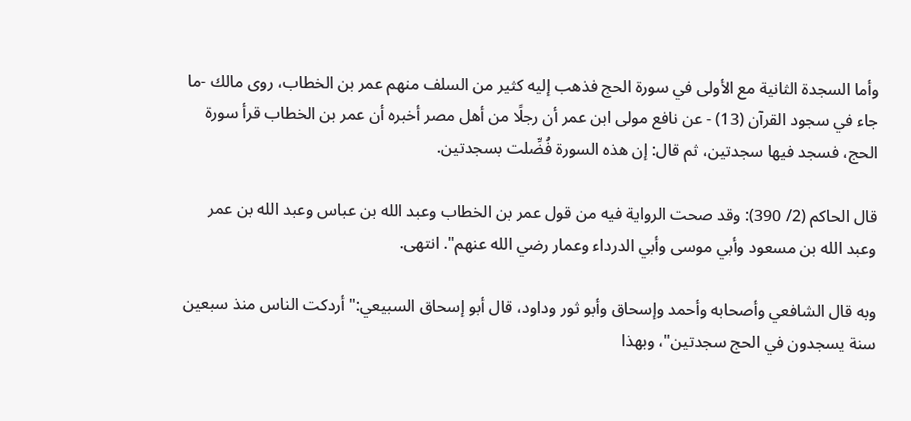وأما السجدة الثانية مع الأولى في سورة الحج فذهب إليه كثير من السلف منهم عمر بن الخطاب، روى مالك -ما جاء في سجود القرآن (13) - عن نافع مولى ابن عمر أن رجلًا من أهل مصر أخبره أن عمر بن الخطاب قرأ سورة الحج، فسجد فيها سجدتين، ثم قال: إن هذه السورة فُضِّلت بسجدتين.

قال الحاكم (2/ 390): وقد صحت الرواية فيه من قول عمر بن الخطاب وعبد الله بن عباس وعبد الله بن عمر وعبد الله بن مسعود وأبي موسى وأبي الدرداء وعمار رضي الله عنهم". انتهى.

وبه قال الشافعي وأصحابه وأحمد وإسحاق وأبو ثور وداود، قال أبو إسحاق السبيعي:"أردكت الناس منذ سبعين سنة يسجدون في الحج سجدتين"، وبهذا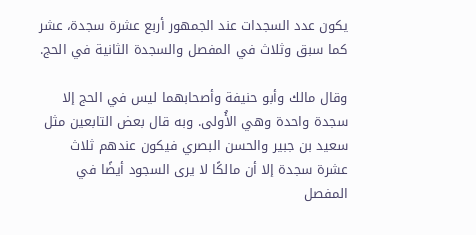يكون عدد السجدات عند الجمهور أربع عشرة سجدة، عشر كما سبق وثلاث في المفصل والسجدة الثانية في الحج.

وقال مالك وأبو حنيفة وأصحابهما ليس في الحج إلا سجدة واحدة وهي الأُولى. وبه قال بعض التابعين مثل سعيد بن جبير والحسن البصري فيكون عندهم ثلاث عشرة سجدة إلا أن مالكًا لا يرى السجود أيضًا في المفصل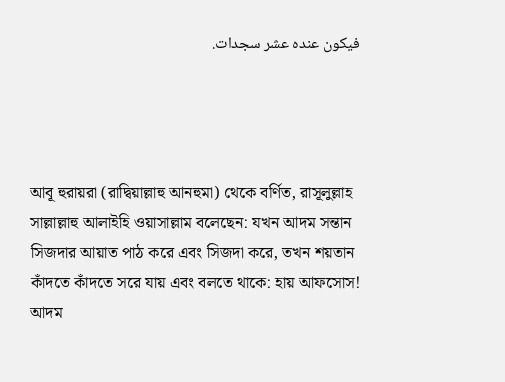فيكون عنده عشر سجدات.




আবূ হুরায়রা (রাদ্বিয়াল্লাহু আনহুমা) থেকে বর্ণিত, রাসূলুল্লাহ সাল্লাল্লাহু আলাইহি ওয়াসাল্লাম বলেছেন: যখন আদম সন্তান সিজদার আয়াত পাঠ করে এবং সিজদা করে, তখন শয়তান কাঁদতে কাঁদতে সরে যায় এবং বলতে থাকে: হায় আফসোস! আদম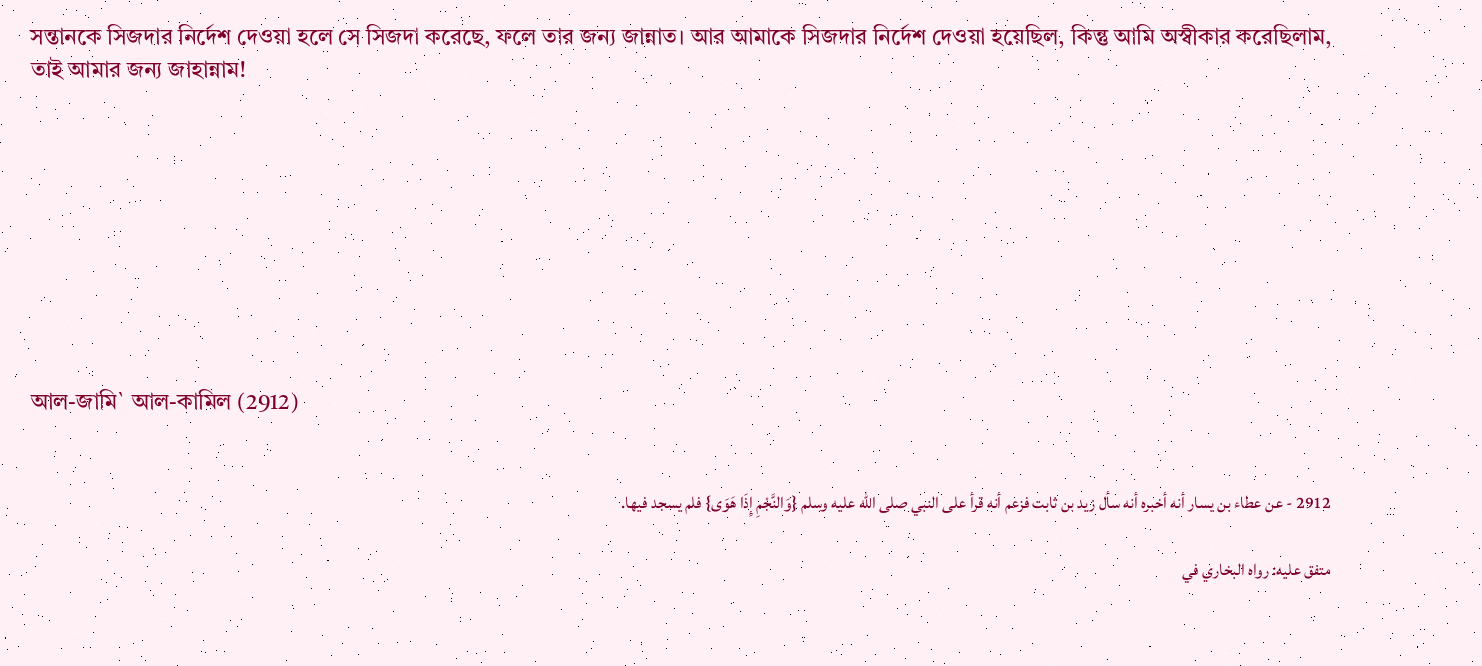সন্তানকে সিজদার নির্দেশ দেওয়া হলে সে সিজদা করেছে, ফলে তার জন্য জান্নাত। আর আমাকে সিজদার নির্দেশ দেওয়া হয়েছিল, কিন্তু আমি অস্বীকার করেছিলাম, তাই আমার জন্য জাহান্নাম!









আল-জামি` আল-কামিল (2912)


2912 - عن عطاء بن يسار أنه أخبره أنه سأل زيد بن ثابت فزعم أنه قرأ على النبي صلى الله عليه وسلم {وَالنَّجْمِ إِذَا هَوَى} فلم يسجد فيها.

متفق عليه: رواه البخاري في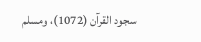سجود القرآن (1072)، ومسلم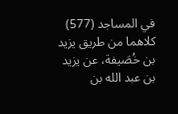في المساجد (577) كلاهما من طريق يزيد بن خُصَيفة، عن يزيد بن عبد الله بن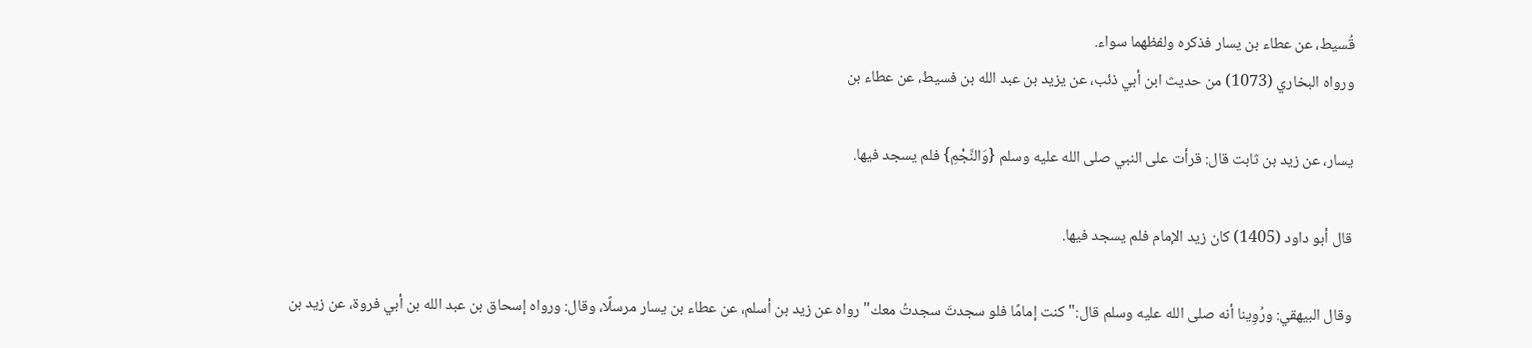قُسيط، عن عطاء بن يسار فذكره ولفظهما سواء.
ورواه البخاري (1073) من حديث ابن أبي ذئب، عن يزيد بن عبد الله بن فسيط، عن عطاء بن

يسار، عن زيد بن ثابت قال: قرأت على النبي صلى الله عليه وسلم {وَالنَّجْمِ} فلم يسجد فيها.

قال أبو داود (1405) كان زيد الإمام فلم يسجد فيها.

وقال البيهقي: ورُوِينا أنه صلى الله عليه وسلم قال:"كنت إمامًا فلو سجدتَ سجدتُ معك" رواه عن زيد بن أسلم، عن عطاء بن يسار مرسلًا، وقال: ورواه إسحاق بن عبد الله بن أبي فروة، عن زيد بن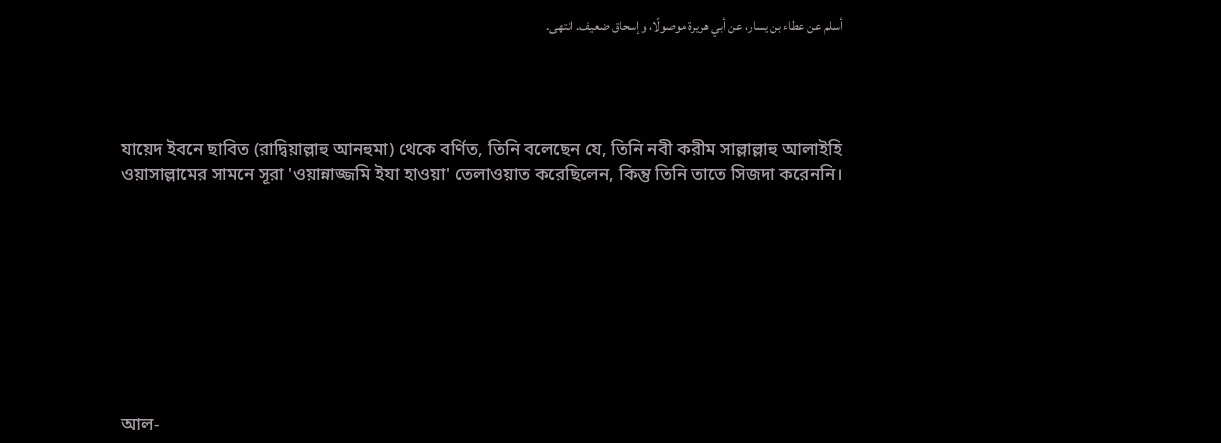أسلم عن عطاء بن يسار، عن أبي هريرة موصولًا، وإسحاق ضعيف. انتهى.




যায়েদ ইবনে ছাবিত (রাদ্বিয়াল্লাহু আনহুমা) থেকে বর্ণিত, তিনি বলেছেন যে, তিনি নবী করীম সাল্লাল্লাহু আলাইহি ওয়াসাল্লামের সামনে সূরা 'ওয়ান্নাজ্জমি ইযা হাওয়া' তেলাওয়াত করেছিলেন, কিন্তু তিনি তাতে সিজদা করেননি।









আল-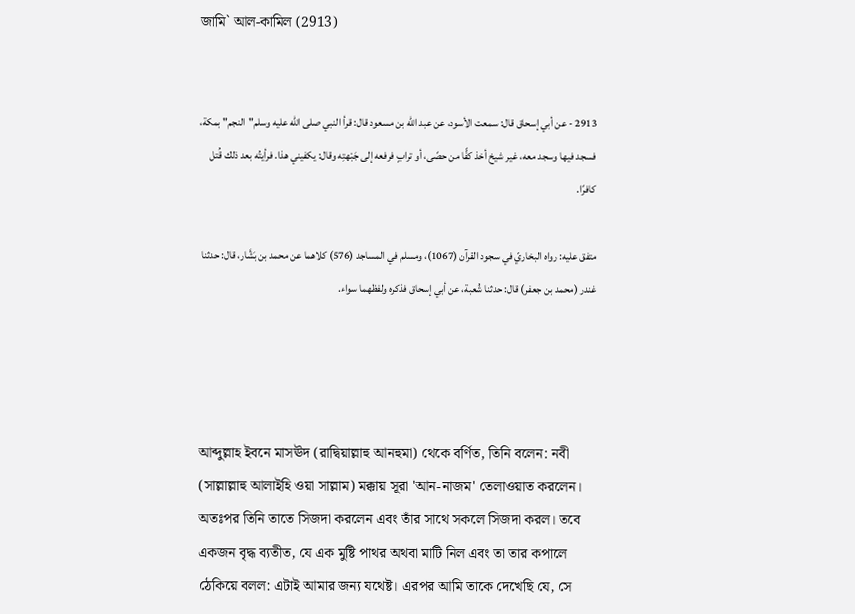জামি` আল-কামিল (2913)


2913 - عن أبي إسحاق قال: سمعت الأسود، عن عبد الله بن مسعود قال: قرأ النبي صلى الله عليه وسلم"النجم" بمكة، فسجد فيها وسجد معه، غير شيخ أخذ كفًّا من حصًى، أو ترابٍ فرفعه إلى جَبْهتِه وقال: يكفيني هذا. فرأيتُه بعد ذلك قُتل كافرًا.

متفق عليه: رواه البخاريّ في سجود القرآن (1067)، ومسلم في المساجد (576) كلاهما عن محمد بن بَشَّار، قال: حدثنا غندر (محمد بن جعفر) قال: حدثنا شُعبة، عن أبي إسحاق فذكره ولفظهما سواء.




আব্দুল্লাহ ইবনে মাসঊদ (রাদ্বিয়াল্লাহু আনহুমা) থেকে বর্ণিত, তিনি বলেন: নবী (সাল্লাল্লাহু আলাইহি ওয়া সাল্লাম) মক্কায় সূরা 'আন-নাজম' তেলাওয়াত করলেন। অতঃপর তিনি তাতে সিজদা করলেন এবং তাঁর সাথে সকলে সিজদা করল। তবে একজন বৃদ্ধ ব্যতীত, যে এক মুষ্টি পাথর অথবা মাটি নিল এবং তা তার কপালে ঠেকিয়ে বলল: এটাই আমার জন্য যথেষ্ট। এরপর আমি তাকে দেখেছি যে, সে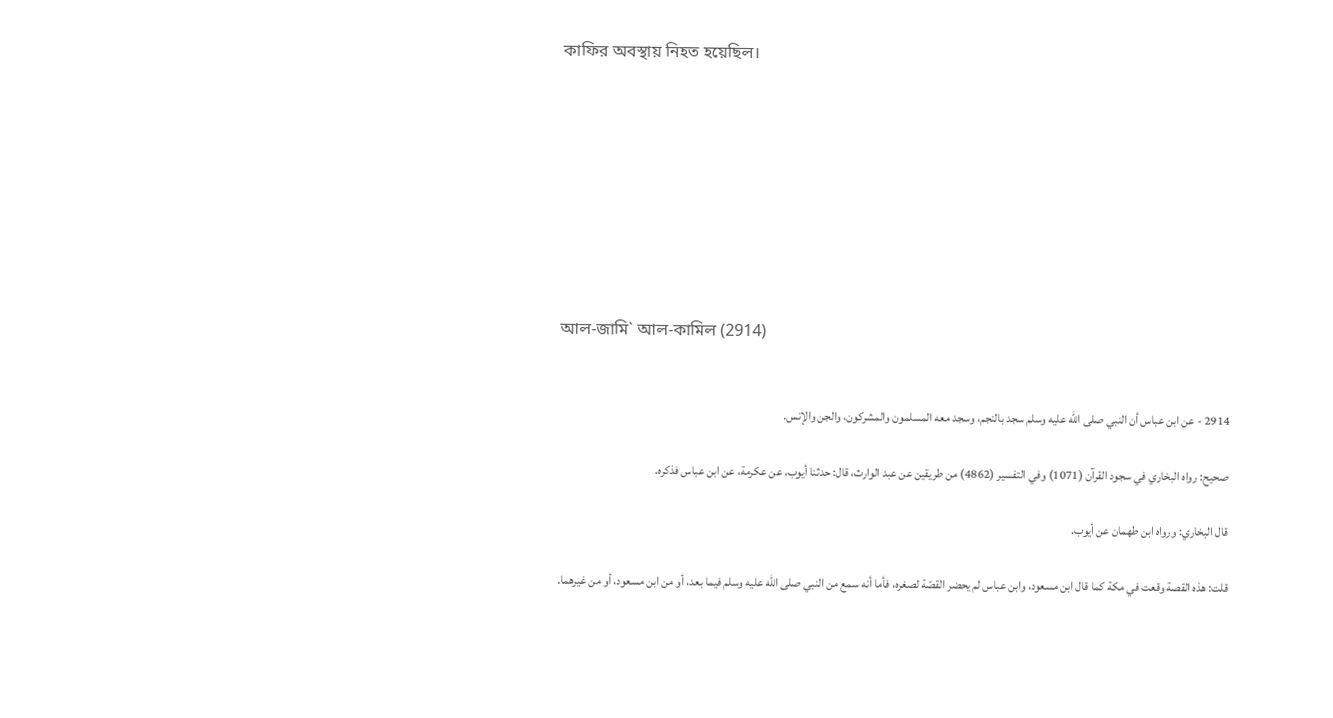কাফির অবস্থায় নিহত হয়েছিল।









আল-জামি` আল-কামিল (2914)


2914 - عن ابن عباس أن النبي صلى الله عليه وسلم سجد بالنجم، وسجد معه المسلمون والمشركون، والجن والإنس.

صحيح: رواه البخاري في سجود القرآن (1071) وفي التفسير (4862) من طريقين عن عبد الوارث، قال: حدثنا أيوب، عن عكرمة، عن ابن عباس فذكره.

قال البخاري: ورواه ابن طهمان عن أيوب.

قلت: هذه القصة وقعت في مكة كما قال ابن مسعود، وابن عباس لم يحضر القصّة لصغره، فأما أنه سمع من النبي صلى الله عليه وسلم فيما بعد، أو من ابن مسعود، أو من غيرهما.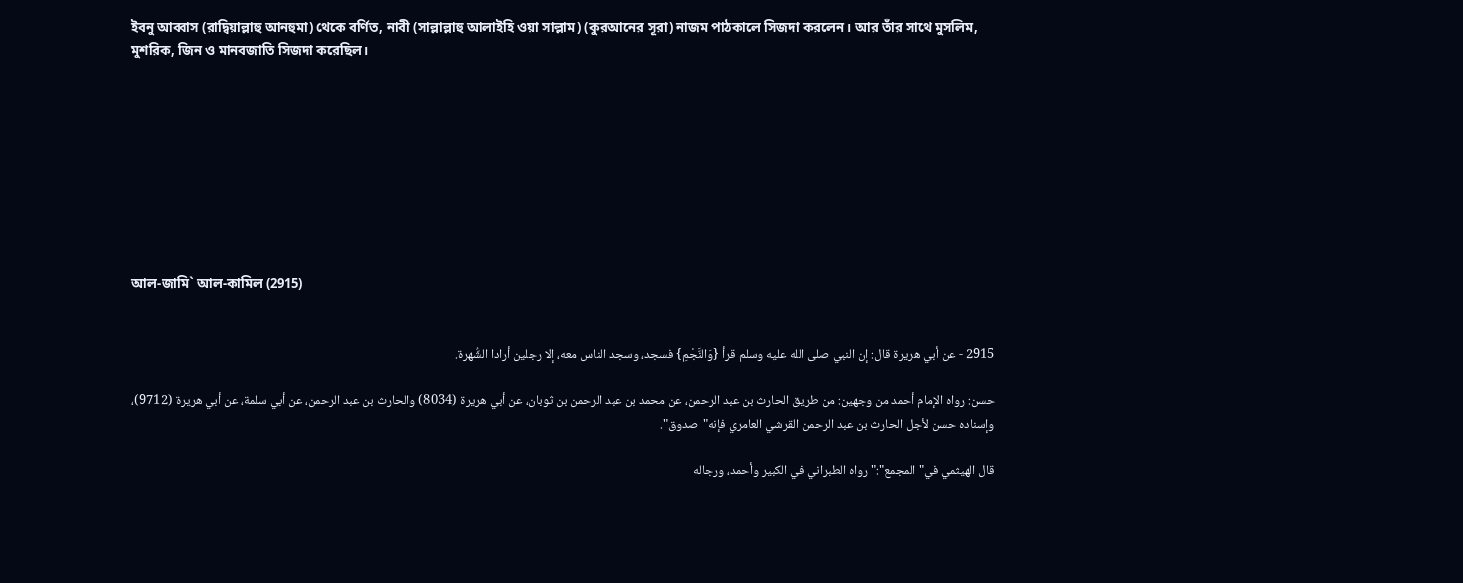ইবনু আব্বাস (রাদ্বিয়াল্লাহু আনহুমা) থেকে বর্ণিত, নাবী (সাল্লাল্লাহু আলাইহি ওয়া সাল্লাম) (কুরআনের সূরা) নাজম পাঠকালে সিজদা করলেন। আর তাঁর সাথে মুসলিম, মুশরিক, জিন ও মানবজাতি সিজদা করেছিল।









আল-জামি` আল-কামিল (2915)


2915 - عن أبي هريرة قال: إن النبي صلى الله عليه وسلم قرأ {وَالنَّجْمِ} فسجد، وسجد الناس معه، إلا رجلين أرادا الشُّهرة.

حسن: رواه الإمام أحمد من وجهين: من طريق الحارث بن عبد الرحمن، عن محمد بن عبد الرحمن بن ثوبان، عن أبي هريرة (8034) والحارث بن عبد الرحمن، عن أبي سلمة، عن أبي هريرة (9712)، وإسناده حسن لأجل الحارث بن عبد الرحمن القرشي العامري فإنه"صدوق".

قال الهيثمي في"المجمع":"رواه الطبراني في الكبير وأحمد، ورجاله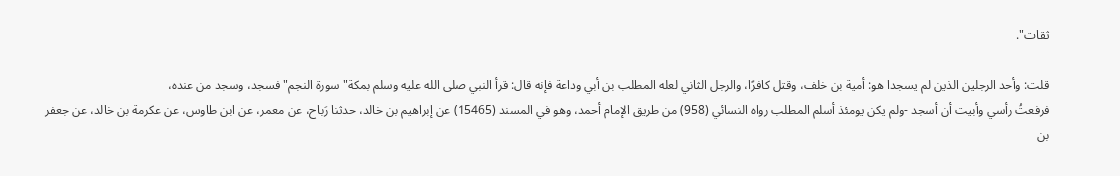ثقات".

قلت: وأحد الرجلين الذين لم يسجدا هو: أمية بن خلف، وقتل كافرًا، والرجل الثاني لعله المطلب بن أبي وداعة فإنه قال: قرأ النبي صلى الله عليه وسلم بمكة"سورة النجم" فسجد، وسجد من عنده،
فرفعتُ رأسي وأبيت أن أسجد -ولم يكن يومئذ أسلم المطلب رواه النسائي (958) من طريق الإمام أحمد، وهو في المسند (15465) عن إبراهيم بن خالد، حدثنا رَباح، عن معمر، عن ابن طاوس، عن عكرمة بن خالد، عن جعفر بن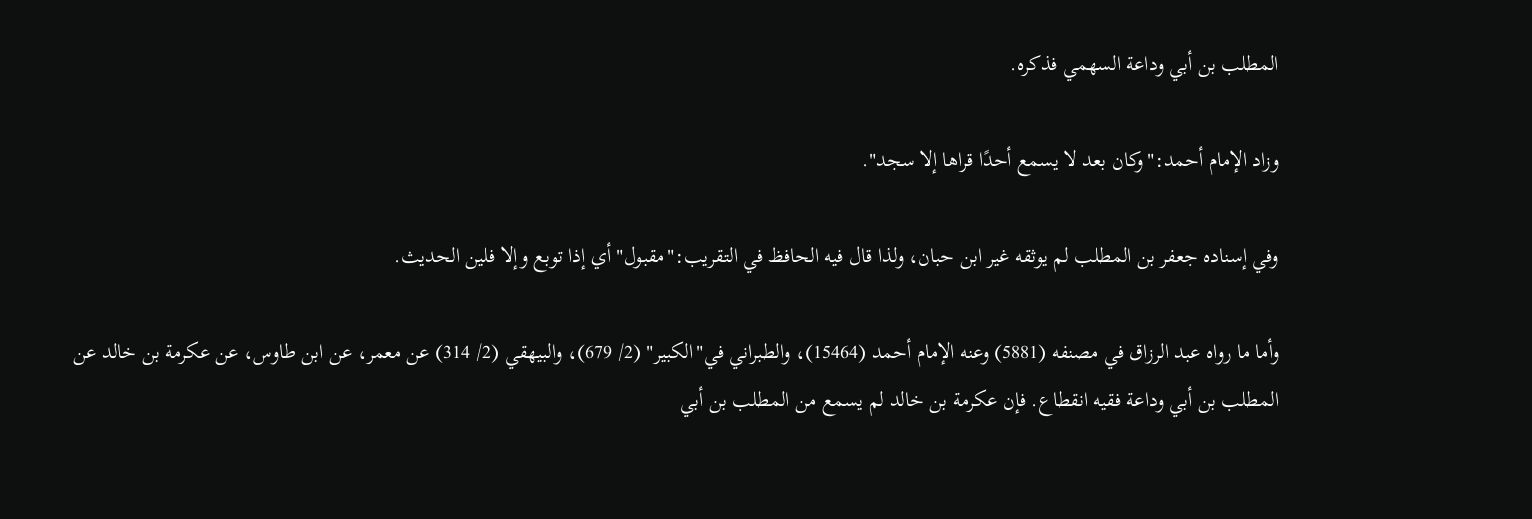المطلب بن أبي وداعة السهمي فذكره.

وزاد الإمام أحمد:"وكان بعد لا يسمع أحدًا قراها إلا سجد".

وفي إسناده جعفر بن المطلب لم يوثقه غير ابن حبان، ولذا قال فيه الحافظ في التقريب:"مقبول" أي إذا توبع وإلا فلين الحديث.

وأما ما رواه عبد الرزاق في مصنفه (5881) وعنه الإمام أحمد (15464)، والطبراني في"الكبير" (2/ 679)، والبيهقي (2/ 314) عن معمر، عن ابن طاوس، عن عكرمة بن خالد عن المطلب بن أبي وداعة فقيه انقطاع. فإن عكرمة بن خالد لم يسمع من المطلب بن أبي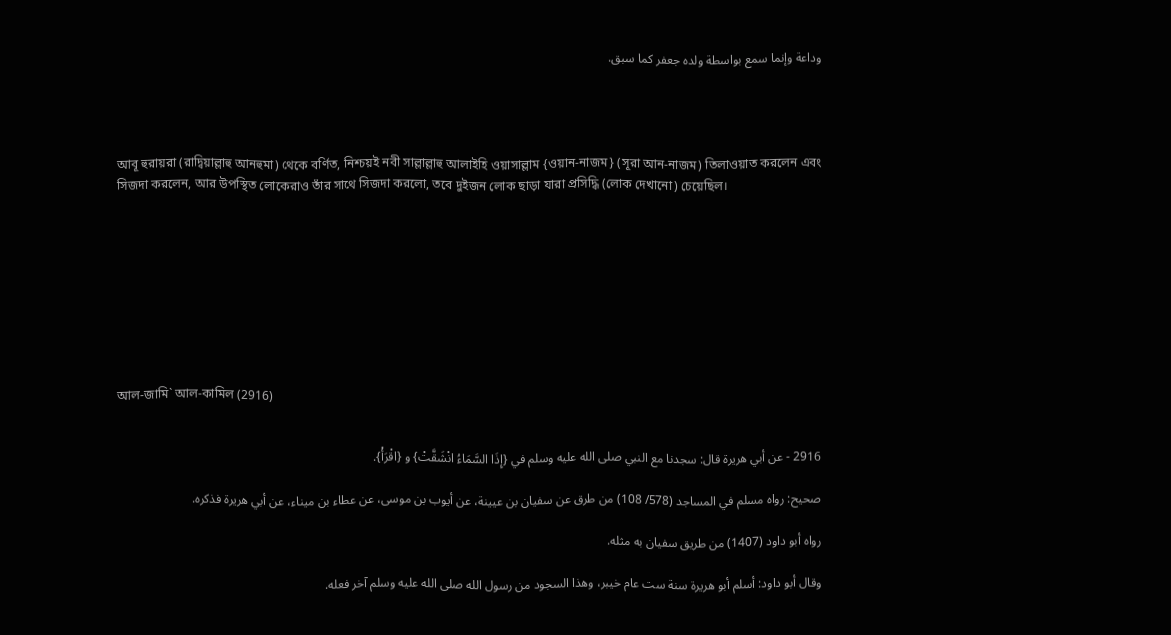وداعة وإنما سمع بواسطة ولده جعفر كما سبق.




আবূ হুরায়রা (রাদ্বিয়াল্লাহু আনহুমা) থেকে বর্ণিত, নিশ্চয়ই নবী সাল্লাল্লাহু আলাইহি ওয়াসাল্লাম {ওয়ান-নাজম} (সূরা আন-নাজম) তিলাওয়াত করলেন এবং সিজদা করলেন, আর উপস্থিত লোকেরাও তাঁর সাথে সিজদা করলো, তবে দুইজন লোক ছাড়া যারা প্রসিদ্ধি (লোক দেখানো) চেয়েছিল।









আল-জামি` আল-কামিল (2916)


2916 - عن أبي هريرة قال: سجدنا مع النبي صلى الله عليه وسلم في {إِذَا السَّمَاءُ انْشَقَّتْ} و {اقْرَأْ}.

صحيح: رواه مسلم في المساجد (578/ 108) من طرق عن سفيان بن عيينة، عن أيوب بن موسى، عن عطاء بن ميناء، عن أبي هريرة فذكره.

رواه أبو داود (1407) من طريق سفيان به مثله.

وقال أبو داود: أسلم أبو هريرة سنة ست عام خيبر، وهذا السجود من رسول الله صلى الله عليه وسلم آخر فعله.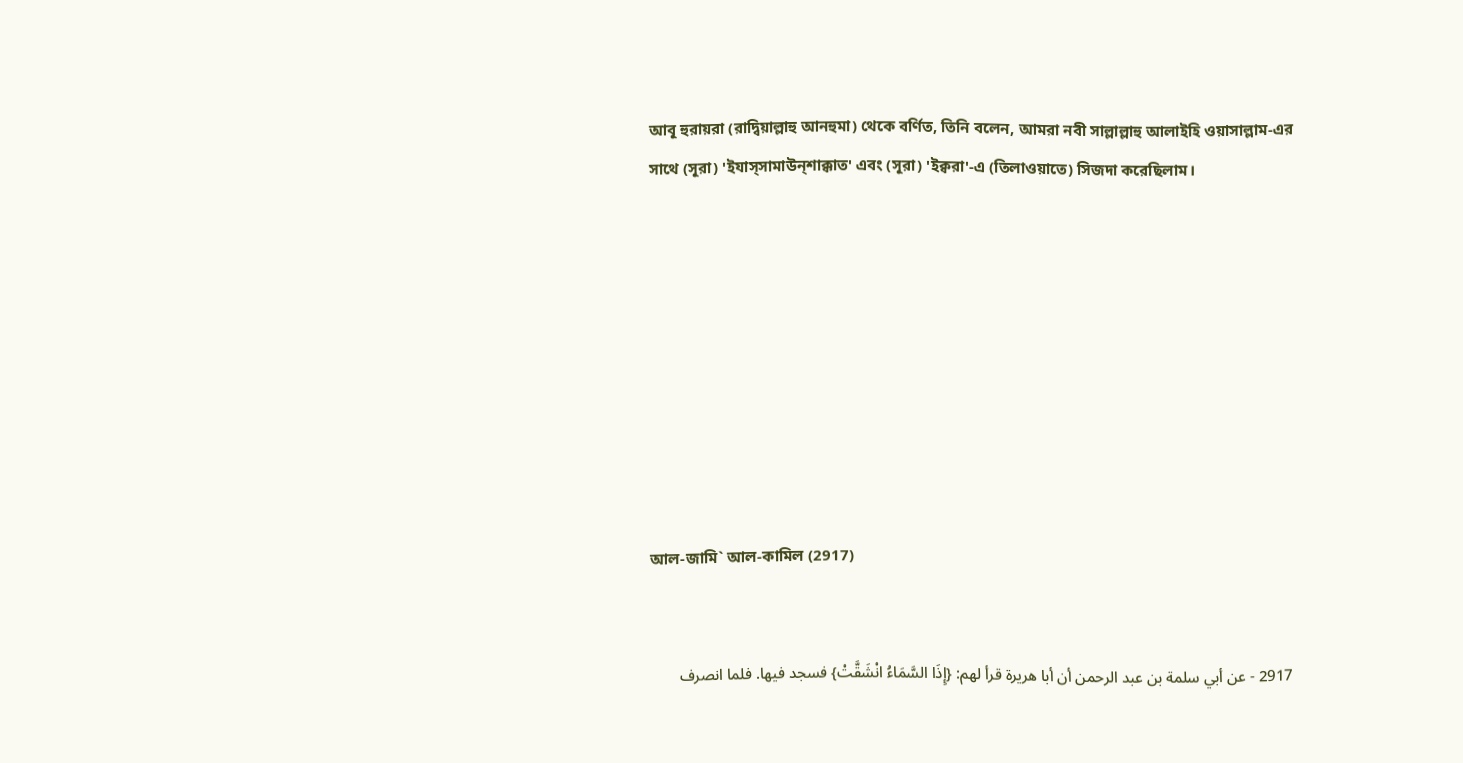আবূ হুরায়রা (রাদ্বিয়াল্লাহু আনহুমা) থেকে বর্ণিত, তিনি বলেন, আমরা নবী সাল্লাল্লাহু আলাইহি ওয়াসাল্লাম-এর সাথে (সূরা) 'ইযাস্সামাউন্শাক্কাত' এবং (সূরা) 'ইক্বরা'-এ (তিলাওয়াতে) সিজদা করেছিলাম।









আল-জামি` আল-কামিল (2917)


2917 - عن أبي سلمة بن عبد الرحمن أن أبا هريرة قرأ لهم: {إِذَا السَّمَاءُ انْشَقَّتْ} فسجد فيها. فلما انصرف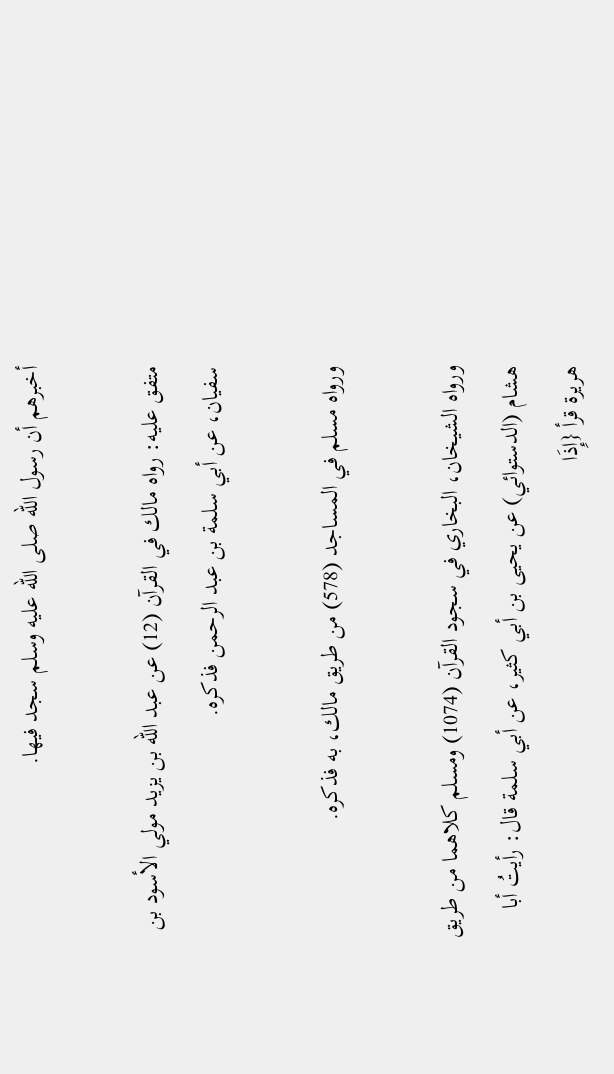أخبرهم أن رسول الله صلى الله عليه وسلم سجد فيها.

متفق عليه: رواه مالك في القرآن (12) عن عبد الله بن يزيد مولي الأسود بن سفيان، عن أبي سلمة بن عبد الرحمن فذكره.

ورواه مسلم في المساجد (578) من طريق مالك، به فذكره.

ورواه الشيخان، البخاري في سجود القرآن (1074) ومسلم كلاهما من طريق هشام (الدستوائي) عن يحيى بن أبي كثير، عن أبي سلمة قال: رأيتُ أبا هريرة قرأ {إِذَا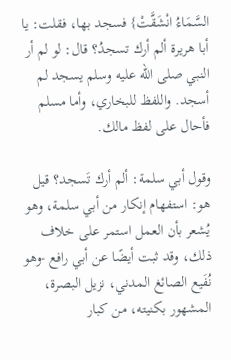السَّمَاءُ انْشَقَّتْ} فسجد بها، فقلت: يا أبا هريرة ألم أرك تسجدُ؟ قال: لو لم أر النبي صلى الله عليه وسلم يسجد لم أسجد. واللفظ للبخاري، وأما مسلم فأحال على لفظ مالك.

وقول أبي سلمة: ألم أرك تَسجد؟ قيل هو: استفهام إنكار من أبي سلمة، وهو يُشعر بأن العمل استمر على خلاف ذلك، وقد ثبت أيضًا عن أبي رافع -وهو نُفَيع الصائغ المدني، نزيل البصرة، المشهور بكنيته، من كبار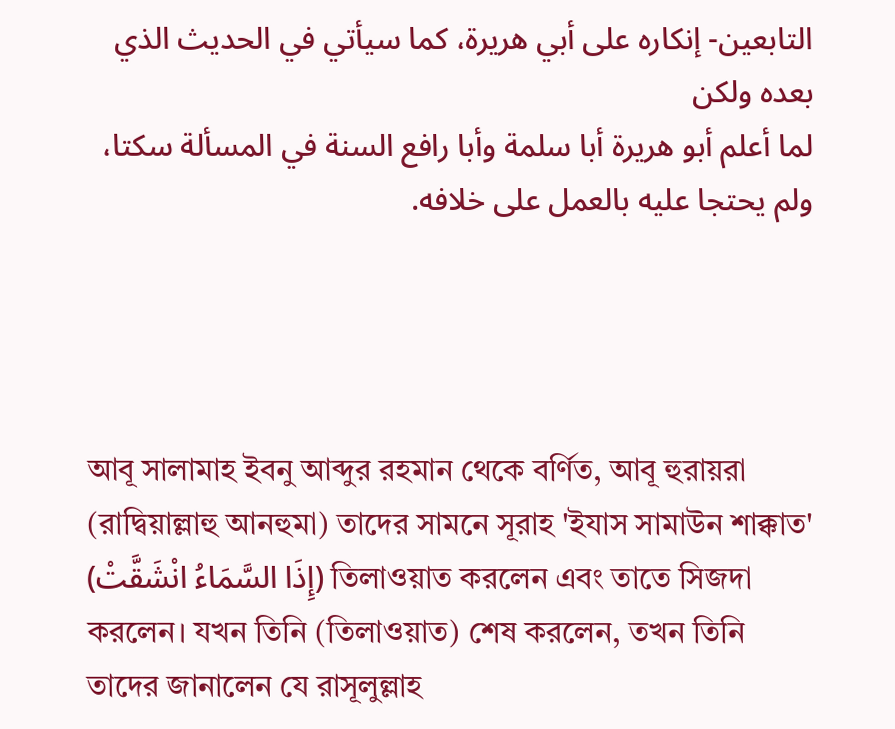التابعين- إنكاره على أبي هريرة، كما سيأتي في الحديث الذي بعده ولكن
لما أعلم أبو هريرة أبا سلمة وأبا رافع السنة في المسألة سكتا، ولم يحتجا عليه بالعمل على خلافه.




আবূ সালামাহ ইবনু আব্দুর রহমান থেকে বর্ণিত, আবূ হুরায়রা (রাদ্বিয়াল্লাহু আনহুমা) তাদের সামনে সূরাহ 'ইযাস সামাউন শাক্কাত' (إِذَا السَّمَاءُ انْشَقَّتْ) তিলাওয়াত করলেন এবং তাতে সিজদা করলেন। যখন তিনি (তিলাওয়াত) শেষ করলেন, তখন তিনি তাদের জানালেন যে রাসূলুল্লাহ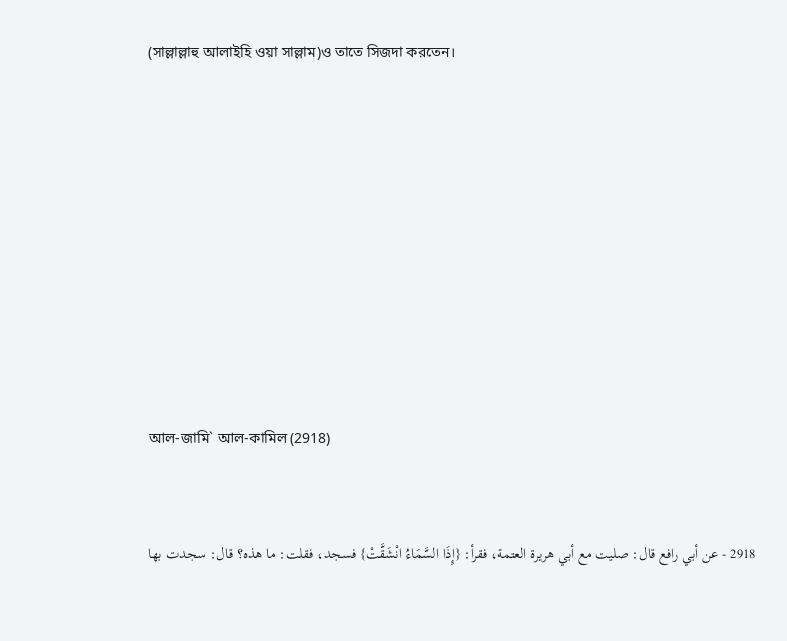(সাল্লাল্লাহু আলাইহি ওয়া সাল্লাম)ও তাতে সিজদা করতেন।









আল-জামি` আল-কামিল (2918)


2918 - عن أبي رافع قال: صليت مع أبي هريرة العتمة، فقرأ: {إِذَا السَّمَاءُ انْشَقَّتْ} فسجد، فقلت: ما هذه؟ قال: سجدت بها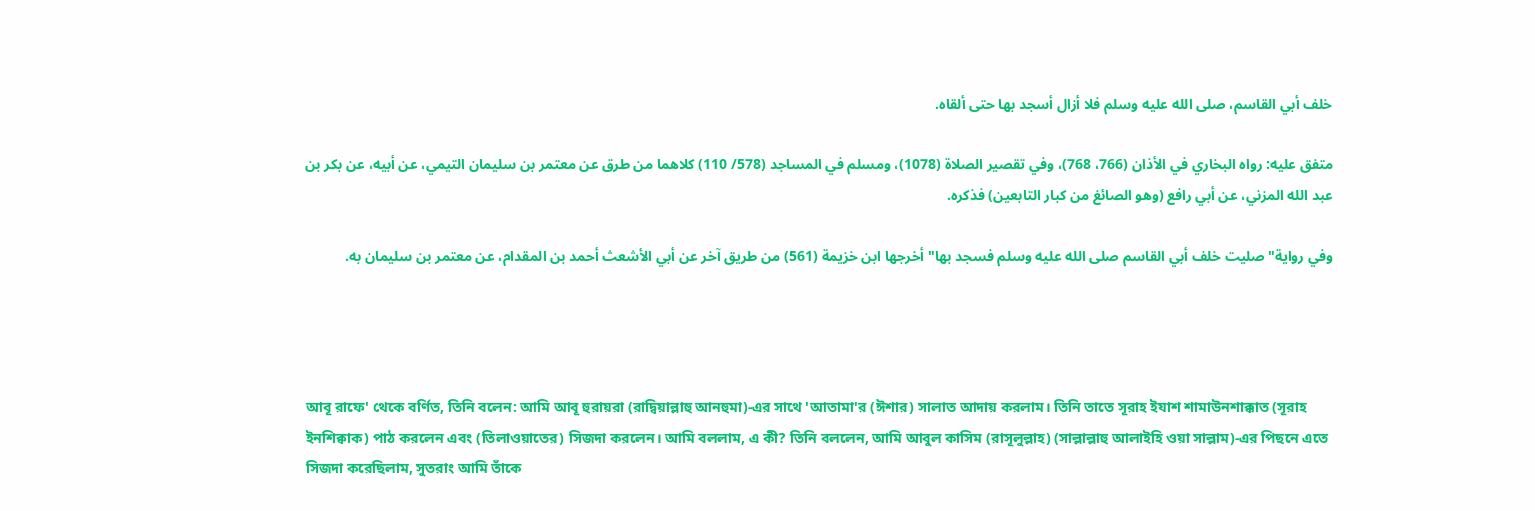خلف أبي القاسم، صلى الله عليه وسلم فلا أزال أسجد بها حتى ألقاه.

متفق عليه: رواه البخاري في الأذان (766، 768)، وفي تقصير الصلاة (1078)، ومسلم في المساجد (578/ 110) كلاهما من طرق عن معتمر بن سليمان التيمي، عن أبيه، عن بكر بن عبد الله المزني، عن أبي رافع (وهو الصائغ من كبار التابعين) فذكره.

وفي رواية"صليت خلف أبي القاسم صلى الله عليه وسلم فسجد بها" أخرجها ابن خزيمة (561) من طريق آخر عن أبي الأشعث أحمد بن المقدام، عن معتمر بن سليمان به.




আবূ রাফে' থেকে বর্ণিত, তিনি বলেন: আমি আবূ হুরায়রা (রাদ্বিয়াল্লাহু আনহুমা)-এর সাথে 'আতামা'র (ঈশার) সালাত আদায় করলাম। তিনি তাতে সূরাহ ইযাশ শামাউনশাক্কাত (সূরাহ ইনশিক্বাক) পাঠ করলেন এবং (তিলাওয়াতের) সিজদা করলেন। আমি বললাম, এ কী? তিনি বললেন, আমি আবুল কাসিম (রাসূলুল্লাহ) (সাল্লাল্লাহু আলাইহি ওয়া সাল্লাম)-এর পিছনে এতে সিজদা করেছিলাম, সুতরাং আমি তাঁকে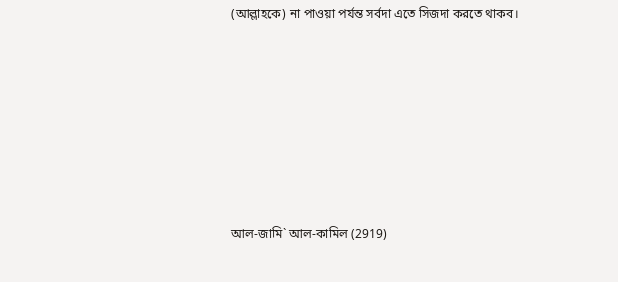(আল্লাহকে) না পাওয়া পর্যন্ত সর্বদা এতে সিজদা করতে থাকব।









আল-জামি` আল-কামিল (2919)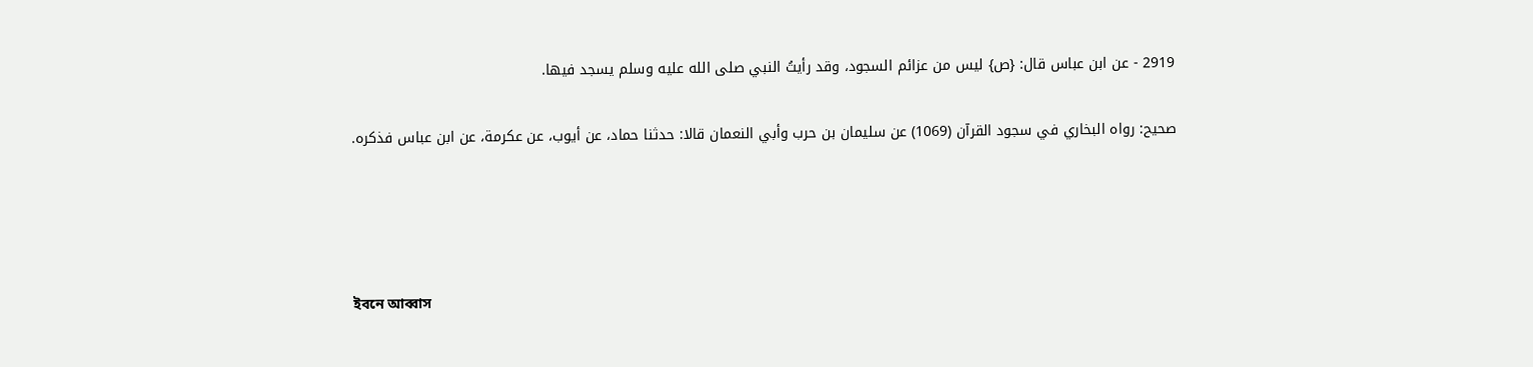2919 - عن ابن عباس قال: {ص} ليس من عزائم السجود، وقد رأيتُ النبي صلى الله عليه وسلم يسجد فيها.

صحيح: رواه البخاري في سجود القرآن (1069) عن سليمان بن حرب وأبي النعمان قالا: حدثنا حماد، عن أيوب، عن عكرمة، عن ابن عباس فذكره.




ইবনে আব্বাস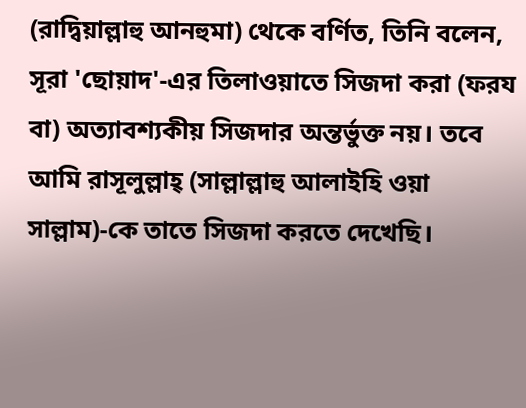(রাদ্বিয়াল্লাহু আনহুমা) থেকে বর্ণিত, তিনি বলেন, সূরা 'ছোয়াদ'-এর তিলাওয়াতে সিজদা করা (ফরয বা) অত্যাবশ্যকীয় সিজদার অন্তর্ভুক্ত নয়। তবে আমি রাসূলুল্লাহ্ (সাল্লাল্লাহু আলাইহি ওয়া সাল্লাম)-কে তাতে সিজদা করতে দেখেছি।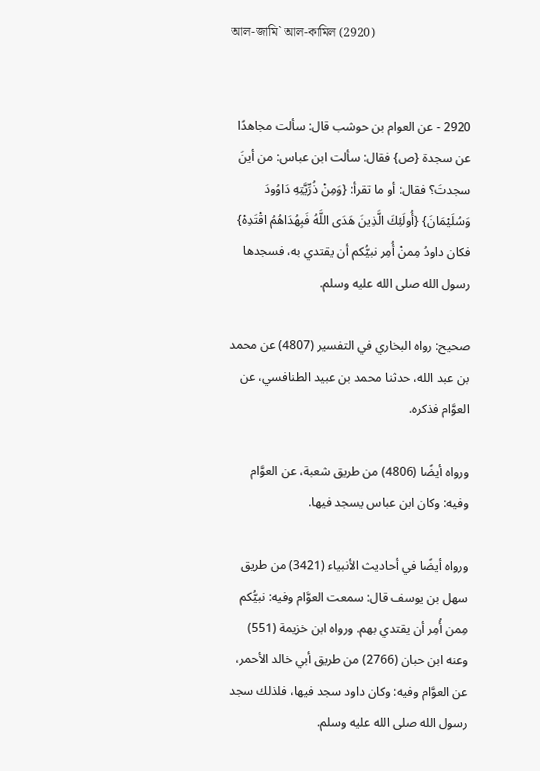আল-জামি` আল-কামিল (2920)


2920 - عن العوام بن حوشب قال: سألت مجاهدًا عن سجدة {ص} فقال: سألت ابن عباس: من أينَ سجدتَ؟ فقال: أو ما تقرأ: {وَمِنْ ذُرِّيَّتِهِ دَاوُودَ وَسُلَيْمَانَ} {أُولَئِكَ الَّذِينَ هَدَى اللَّهُ فَبِهُدَاهُمُ اقْتَدِهْ} فكان داودُ مِمنْ أُمِر نبيُّكم أن يقتدي به، فسجدها رسول الله صلى الله عليه وسلم.

صحيح: رواه البخاري في التفسير (4807) عن محمد بن عبد الله، حدثنا محمد بن عبيد الطنافسي، عن العوَّام فذكره.

ورواه أيضًا (4806) من طريق شعبة، عن العوَّام وفيه: وكان ابن عباس يسجد فيها.

ورواه أيضًا في أحاديث الأنبياء (3421) من طريق سهل بن يوسف قال: سمعت العوَّام وفيه: نبيُّكم مِمن أُمِر أن يقتدي بهم. ورواه ابن خزيمة (551) وعنه ابن حبان (2766) من طريق أبي خالد الأحمر، عن العوَّام وفيه: وكان داود سجد فيها، فلذلك سجد رسول الله صلى الله عليه وسلم.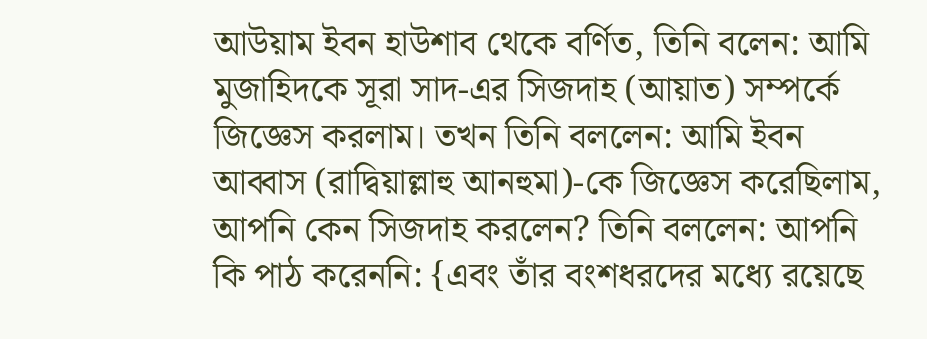আউয়াম ইবন হাউশাব থেকে বর্ণিত, তিনি বলেন: আমি মুজাহিদকে সূরা সাদ-এর সিজদাহ (আয়াত) সম্পর্কে জিজ্ঞেস করলাম। তখন তিনি বললেন: আমি ইবন আব্বাস (রাদ্বিয়াল্লাহু আনহুমা)-কে জিজ্ঞেস করেছিলাম, আপনি কেন সিজদাহ করলেন? তিনি বললেন: আপনি কি পাঠ করেননি: {এবং তাঁর বংশধরদের মধ্যে রয়েছে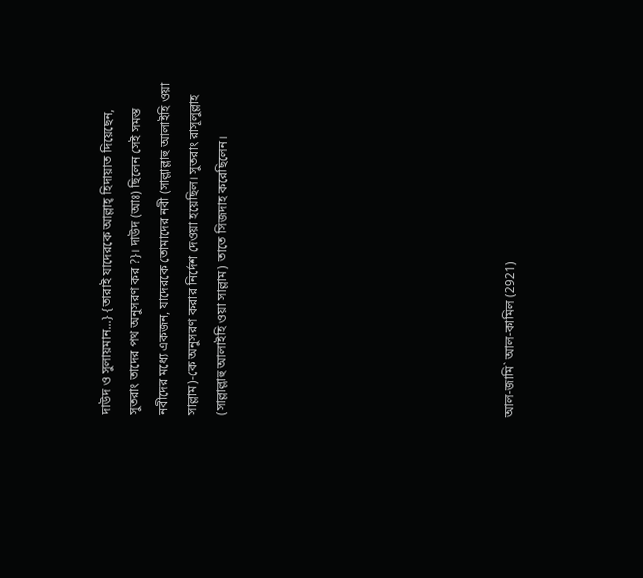দাউদ ও সুলায়মান...} {তারাই যাদেরকে আল্লাহ্‌ হিদায়াত দিয়েছেন, সুতরাং তাদের পথ অনুসরণ কর?}। দাউদ (আঃ) ছিলেন সেই সমস্ত নবীদের মধ্যে একজন, যাদেরকে তোমাদের নবী (সাল্লাল্লাহু আলাইহি ওয়া সাল্লাম)-কে অনুসরণ করার নির্দেশ দেওয়া হয়েছিল। সুতরাং রাসূলুল্লাহ (সাল্লাল্লাহু আলাইহি ওয়া সাল্লাম) তাতে সিজদাহ করেছিলেন।









আল-জামি` আল-কামিল (2921)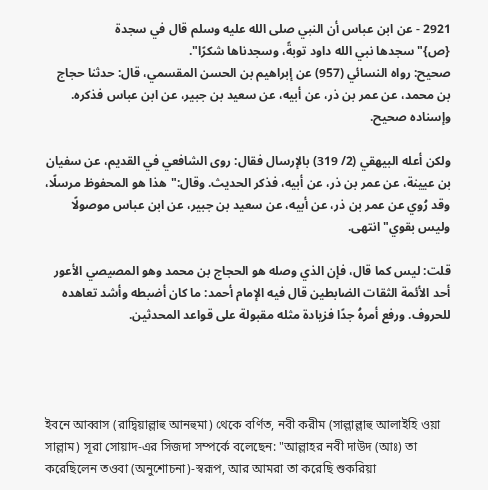2921 - عن ابن عباس أن النبي صلى الله عليه وسلم قال في سجدة {ص}"سجدها نبي الله داود توبةً، وسجدناها شكرًا".
صحيح: رواه النسائي (957) عن إبراهيم بن الحسن المقسمي، قال: حدثنا حجاج بن محمد، عن عمر بن ذر، عن أبيه، عن سعيد بن جبير، عن ابن عباس فذكره. وإسناده صحيح.

ولكن أعله البيهقي (2/ 319) بالإرسال فقال: روى الشافعي في القديم، عن سفيان بن عيينة، عن عمر بن ذر، عن أبيه، فذكر الحديث. وقال:"هذا هو المحفوظ مرسلًا، وقد رُوي عن عمر بن ذر، عن أبيه، عن سعيد بن جبير، عن ابن عباس موصولًا وليس بقوي" انتهى.

قلت: ليس كما قال، فإن الذي وصله هو الحجاج بن محمد وهو المصيصي الأعور أحد الأئمة الثقات الضابطين قال فيه الإمام أحمد: ما كان أضبطه وأشد تعاهده للحروف. ورفع أمرهُ جدًا فزيادة مثله مقبولة على قواعد المحدثين.




ইবনে আব্বাস (রাদ্বিয়াল্লাহু আনহুমা) থেকে বর্ণিত, নবী করীম (সাল্লাল্লাহু আলাইহি ওয়া সাল্লাম) সূরা সোয়াদ-এর সিজদা সম্পর্কে বলেছেন: "আল্লাহর নবী দাউদ (আঃ) তা করেছিলেন তওবা (অনুশোচনা)-স্বরূপ, আর আমরা তা করেছি শুকরিয়া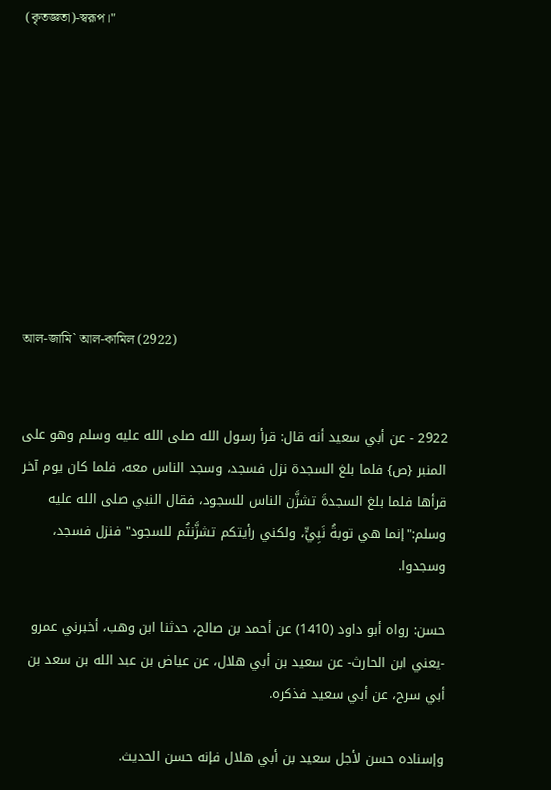(কৃতজ্ঞতা)-স্বরূপ।"









আল-জামি` আল-কামিল (2922)


2922 - عن أبي سعيد أنه قال: قرأ رسول الله صلى الله عليه وسلم وهو على المنبر {ص} فلما بلغ السجدة نزل فسجد، وسجد الناس معه، فلما كان يوم آخر قرأها فلما بلغ السجدةَ تشزَّن الناس للسجود، فقال النبي صلى الله عليه وسلم:"إنما هي توبةُ نَبِيٍّ، ولكني رأيتكم تشزَّنتُم للسجود" فنزل فسجد، وسجدوا.

حسن: رواه أبو داود (1410) عن أحمد بن صالح، حدثنا ابن وهب، أخبرني عمرو -يعني ابن الحارث- عن سعيد بن أبي هلال، عن عياض بن عبد الله بن سعد بن أبي سرح، عن أبي سعيد فذكره.

وإسناده حسن لأجل سعيد بن أبي هلال فإنه حسن الحديث.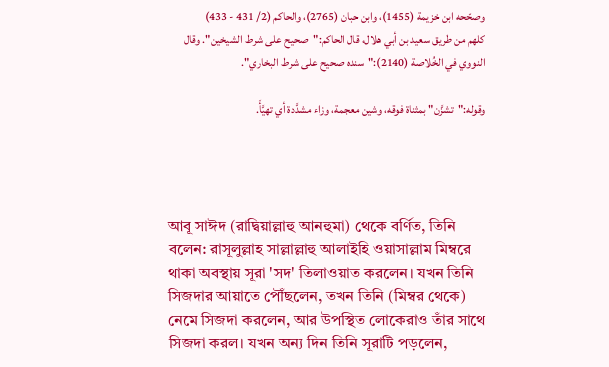وصحّحه ابن خزيمة (1455)، وابن حبان (2765)، والحاكم (2/ 431 - 433) كلهم من طريق سعيد بن أبي هلال، قال الحاكم:"صحيح على شرط الشيخين". وقال النووي في الخُلاصة (2140):"سنده صحيح على شرط البخاري".

وقوله:"تشزَّن" بمثناة فوقه، وشين معجمة، وزاء مشدَّدة أي تهيَّأَ.




আবূ সাঈদ (রাদ্বিয়াল্লাহু আনহুমা) থেকে বর্ণিত, তিনি বলেন: রাসূলুল্লাহ সাল্লাল্লাহু আলাইহি ওয়াসাল্লাম মিম্বরে থাকা অবস্থায় সূরা 'সদ' তিলাওয়াত করলেন। যখন তিনি সিজদার আয়াতে পৌঁছলেন, তখন তিনি (মিম্বর থেকে) নেমে সিজদা করলেন, আর উপস্থিত লোকেরাও তাঁর সাথে সিজদা করল। যখন অন্য দিন তিনি সূরাটি পড়লেন,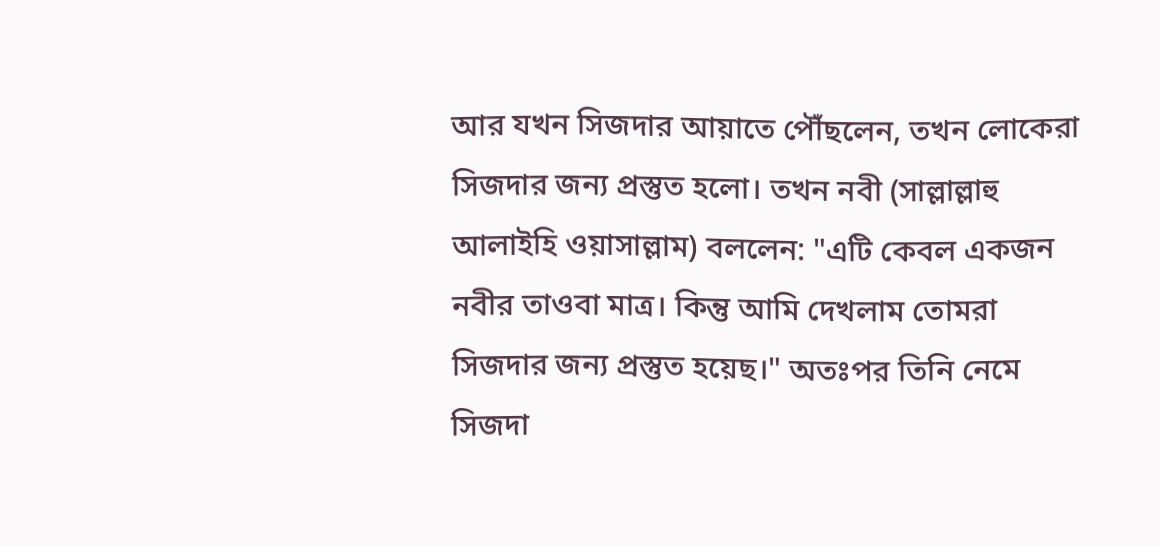আর যখন সিজদার আয়াতে পৌঁছলেন, তখন লোকেরা সিজদার জন্য প্রস্তুত হলো। তখন নবী (সাল্লাল্লাহু আলাইহি ওয়াসাল্লাম) বললেন: "এটি কেবল একজন নবীর তাওবা মাত্র। কিন্তু আমি দেখলাম তোমরা সিজদার জন্য প্রস্তুত হয়েছ।" অতঃপর তিনি নেমে সিজদা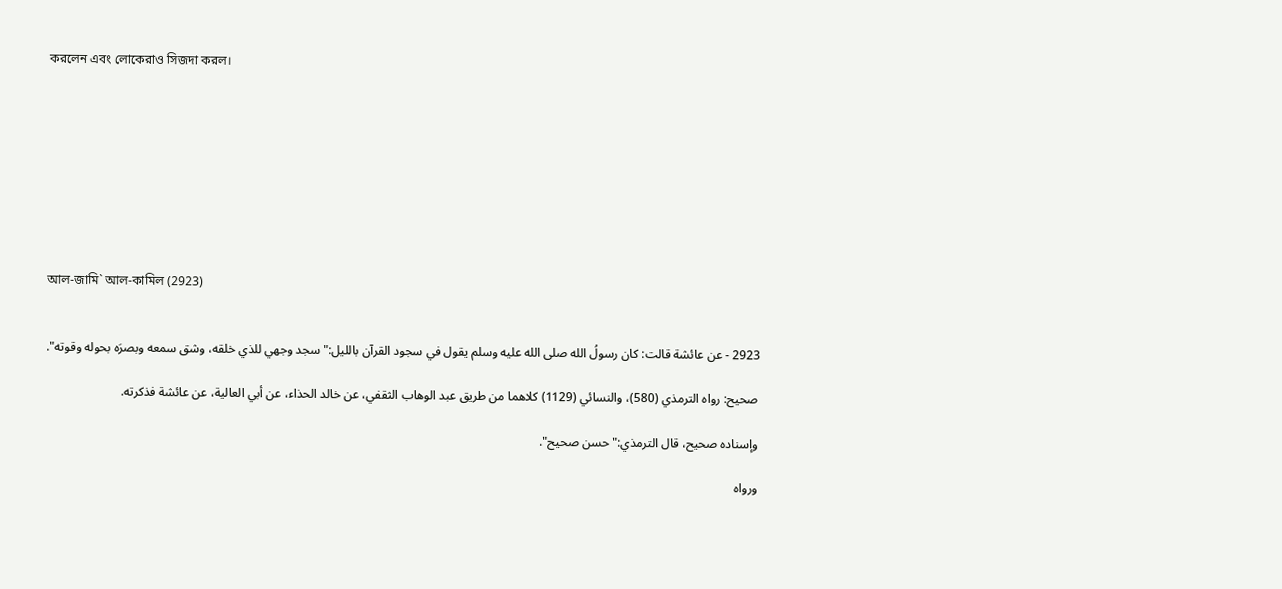করলেন এবং লোকেরাও সিজদা করল।









আল-জামি` আল-কামিল (2923)


2923 - عن عائشة قالت: كان رسولُ الله صلى الله عليه وسلم يقول في سجود القرآن بالليل:"سجد وجهي للذي خلقه، وشق سمعه وبصرَه بحوله وقوته".

صحيح: رواه الترمذي (580)، والنسائي (1129) كلاهما من طريق عبد الوهاب الثقفي، عن خالد الحذاء، عن أبي العالية، عن عائشة فذكرته.

وإسناده صحيح، قال الترمذي:"حسن صحيح".

ورواه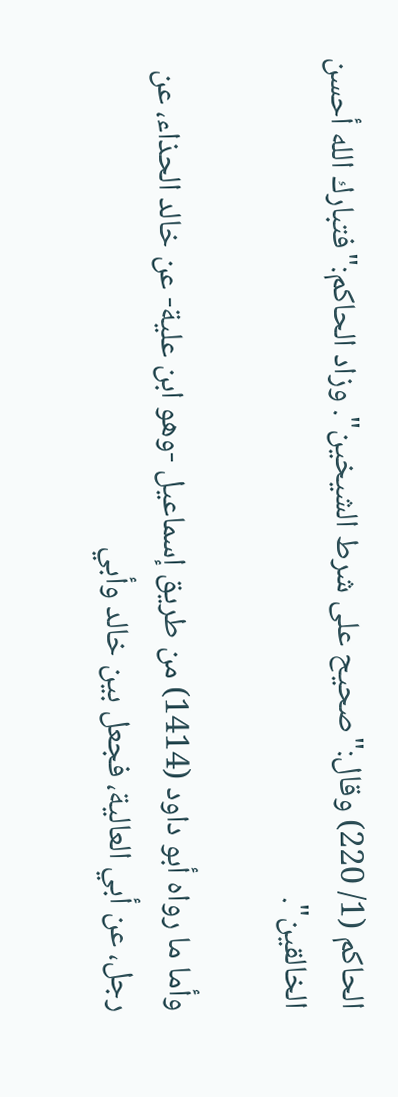الحاكم (1/ 220) وقال:"صحيح على شرط الشيخين". وزاد الحاكم:"فتبارك الله أحسن الخالقين".

وأما ما رواه أبو داود (1414) من طريق إسماعيل -وهو ابن علية- عن خالد الحذاء، عن
رجل، عن أبي العالية، فجعل بين خالد وأبي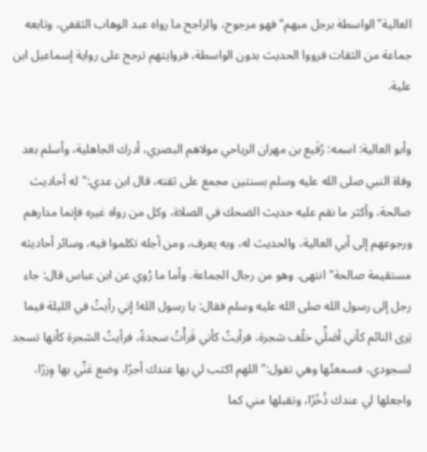العالية"الواسطة برجل مبهم" فهو مرجوح، والراجح ما رواه عبد الوهاب الثقفي، وتابعه جماعة من الثقات فرووا الحديث بدون الواسطة، فروايتهم ترجح على رواية إسماعيل ابن علية.

وأبو العالية: اسمه: رُفَيع بن مهران الرياحي مولاهم البصري، أدرك الجاهلية، وأسلم بعد وفاة النبي صلى الله عليه وسلم بسنتين مجمع على ثقته، قال ابن عدي:"له أحاديث صالحة، وأكثر ما نقم عليه حديث الضحك في الصلاة، وكل من رواه غيره فإنما مدارهم ورجوعهم إلى أبي العالية، والحديث له، وبه يعرف، ومن أجله تكلموا فيه، وسائر أحاديثه مستقيمة صالحة" انتهى. وهو من رجال الجماعة. وأما ما رُوي عن ابن عباس قال: جاء رجل إلى رسول الله صلى الله عليه وسلم فقال: يا رسول الله! إني رأيتُ في الليلة فيما يَرى النائم كأني أصَلِّي خلْف شجرة، فرأيتُ كأني قَرأْتُ سجدةً، فرأيتُ الشجرة كأنها تسجد لسجودي، فسمعتُها وهي تقول:"اللهم اكتب لي بها عندك أجرًا، وضع عَنِّي بها وِزرًا، واجعلها لي عندك ذُخْرًا، وتقبلها مني كما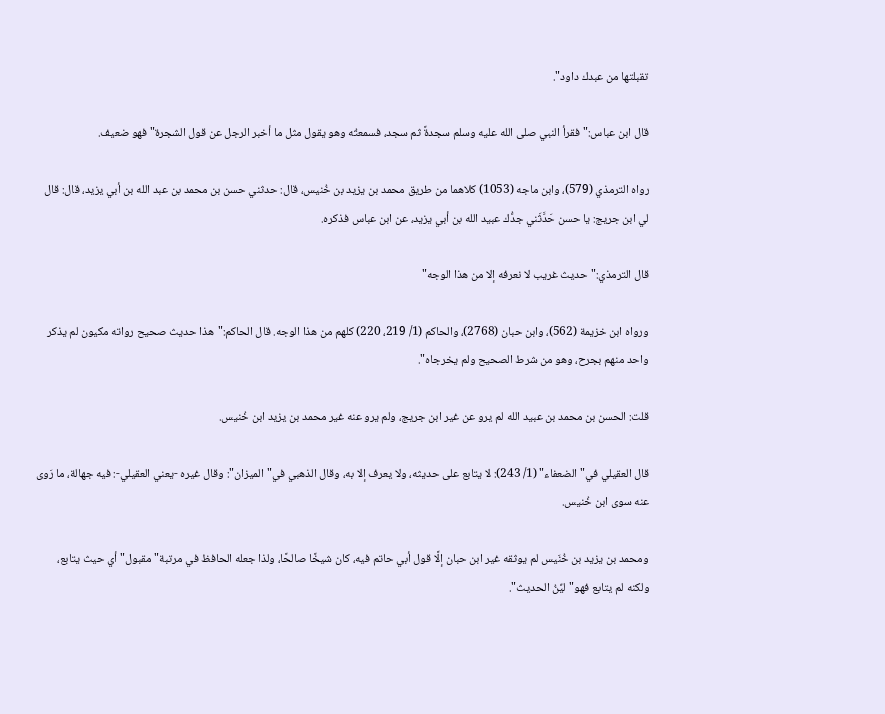تقبلتها من عبدك داود".

قال ابن عباس:"فقرأ النبي صلى الله عليه وسلم سجدةً ثم سجد، فسمعتُه وهو يقول مثل ما أخبر الرجل عن قول الشجرة" فهو ضعيف.

رواه الترمذي (579)، وابن ماجه (1053) كلاهما من طريق محمد بن يزيد بن خُنيس، قال: حدثني حسن بن محمد بن عبد الله بن أبي يزيد، قال: قال لي ابن جريج: يا حسن حَدَّثَني جدُّك عبيد الله بن أبي يزيد، عن ابن عباس فذكره.

قال الترمذي:"حديث غريب لا نعرفه إلا من هذا الوجه"

ورواه ابن خزيمة (562)، وابن حبان (2768)، والحاكم (1/ 219، 220) كلهم من هذا الوجه. قال الحاكم:"هذا حديث صحيح رواته مكيون لم يذكر واحد منهم بجرح، وهو من شرط الصحيح ولم يخرجاه".

قلت: الحسن بن محمد بن عبيد الله لم يرو عن غير ابن جريج، ولم يرو عنه غير محمد بن يزيد ابن خُنيس.

قال العقيلي في"الضعفاء" (1/ 243): لا يتابع على حديثه، ولا يعرف إلا به، وقال الذهبي في"الميزان": وقال غيره -يعني العقيلي-: فيه جهالة، ما رَوى عنه سوى ابن خُنيس.

ومحمد بن يزيد بن خُنَيس لم يوثقه غير ابن حبان إلَّا قول أبي حاتم فيه، كان شيخًا صالحًا، ولذا جعله الحافظ في مرتبة"مقبول" أي حيث يتابع، ولكنه لم يتابع فهو"ليِّنُ الحديث".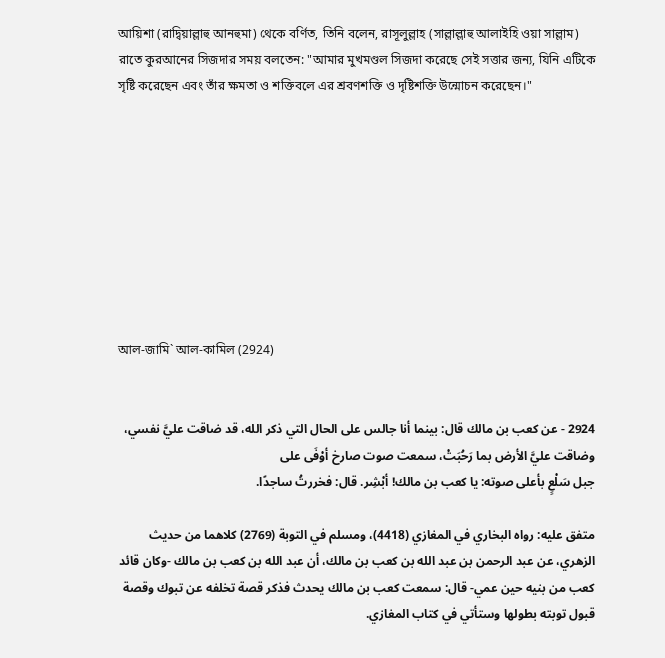আয়িশা (রাদ্বিয়াল্লাহু আনহুমা) থেকে বর্ণিত, তিনি বলেন, রাসূলুল্লাহ (সাল্লাল্লাহু আলাইহি ওয়া সাল্লাম) রাতে কুরআনের সিজদার সময় বলতেন: "আমার মুখমণ্ডল সিজদা করেছে সেই সত্তার জন্য, যিনি এটিকে সৃষ্টি করেছেন এবং তাঁর ক্ষমতা ও শক্তিবলে এর শ্রবণশক্তি ও দৃষ্টিশক্তি উন্মোচন করেছেন।"









আল-জামি` আল-কামিল (2924)


2924 - عن كعب بن مالك قال: بينما أنا جالس على الحال التي ذكر الله، قد ضاقت عليَّ نفسي، وضاقت عليَّ الأرض بما رَحُبَتْ، سمعت صوت صارخ أوْفَى على
جبل سَلْعٍ بأعلى صوته: يا كعب بن مالك! أبْشِر. قال: فخررتُ ساجدًا.

متفق عليه: رواه البخاري في المغازي (4418)، ومسلم في التوبة (2769) كلاهما من حديث الزهري، عن عبد الرحمن بن عبد الله بن كعب بن مالك، أن عبد الله بن كعب بن مالك -وكان قائد كعب من بنيه حين عمي- قال: سمعت كعب بن مالك يحدث فذكر قصة تخلفه عن تبوك وقصة قبول توبته بطولها وستأتي في كتاب المغازي.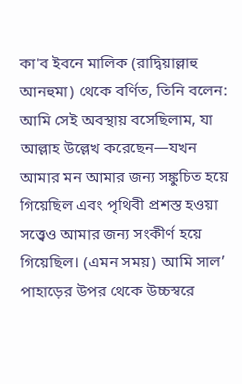কা'ব ইবনে মালিক (রাদ্বিয়াল্লাহু আনহুমা) থেকে বর্ণিত, তিনি বলেন: আমি সেই অবস্থায় বসেছিলাম, যা আল্লাহ উল্লেখ করেছেন—যখন আমার মন আমার জন্য সঙ্কুচিত হয়ে গিয়েছিল এবং পৃথিবী প্রশস্ত হওয়া সত্ত্বেও আমার জন্য সংকীর্ণ হয়ে গিয়েছিল। (এমন সময়) আমি সাল’ পাহাড়ের উপর থেকে উচ্চস্বরে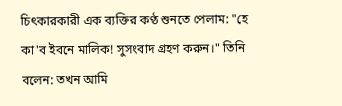চিৎকারকারী এক ব্যক্তির কণ্ঠ শুনতে পেলাম: "হে কা'ব ইবনে মালিক! সুসংবাদ গ্রহণ করুন।" তিনি বলেন: তখন আমি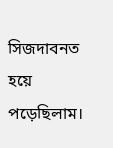সিজদাবনত হয়ে পড়েছিলাম।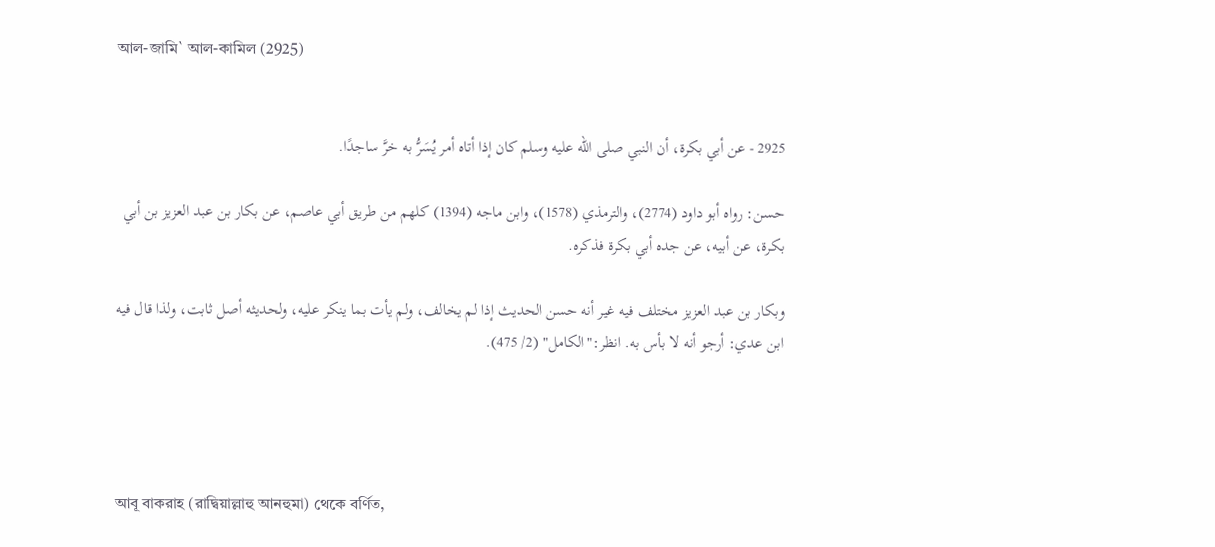আল-জামি` আল-কামিল (2925)


2925 - عن أبي بكرة، أن النبي صلى الله عليه وسلم كان إذا أتاه أمر يُسَرُّ به خرَّ ساجدًا.

حسن: رواه أبو داود (2774)، والترمذي (1578)، وابن ماجه (1394) كلهم من طريق أبي عاصم، عن بكار بن عبد العزيز بن أبي بكرة، عن أبيه، عن جده أبي بكرة فذكره.

وبكار بن عبد العزيز مختلف فيه غير أنه حسن الحديث إذا لم يخالف، ولم يأت بما ينكر عليه، ولحديثه أصل ثابت، ولذا قال فيه ابن عدي: أرجو أنه لا بأس به. انظر:"الكامل" (2/ 475).




আবূ বাকরাহ (রাদ্বিয়াল্লাহু আনহুমা) থেকে বর্ণিত,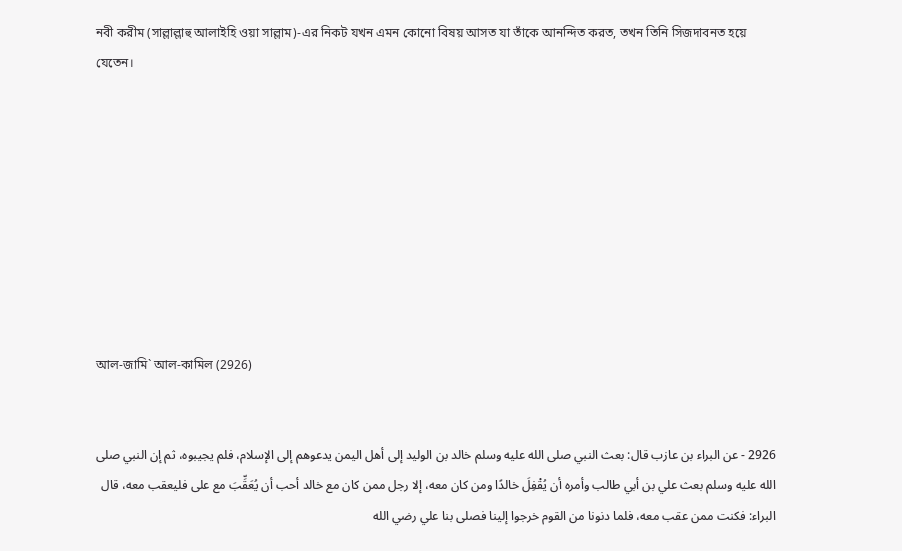নবী করীম (সাল্লাল্লাহু আলাইহি ওয়া সাল্লাম)-এর নিকট যখন এমন কোনো বিষয় আসত যা তাঁকে আনন্দিত করত, তখন তিনি সিজদাবনত হয়ে যেতেন।









আল-জামি` আল-কামিল (2926)


2926 - عن البراء بن عازب قال: بعث النبي صلى الله عليه وسلم خالد بن الوليد إلى أهل اليمن يدعوهم إلى الإسلام، فلم يجيبوه، ثم إن النبي صلى الله عليه وسلم بعث علي بن أبي طالب وأمره أن يُقْفِلَ خالدًا ومن كان معه، إلا رجل ممن كان مع خالد أحب أن يُعَقِّبَ مع على فليعقب معه، قال البراء: فكنت ممن عقب معه، فلما دنونا من القوم خرجوا إلينا فصلى بنا علي رضي الله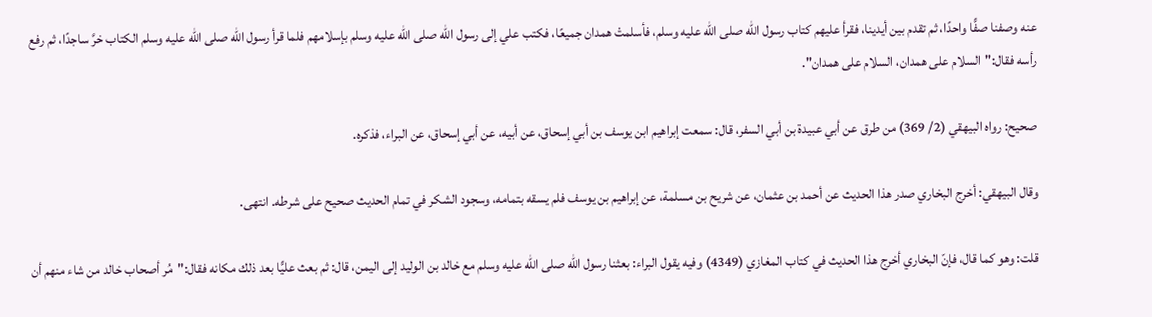عنه وصفنا صفًّا واحدًا، ثم تقدم بين أيدينا، فقرأ عليهم كتاب رسول الله صلى الله عليه وسلم، فأسلمتْ همدان جميعًا، فكتب علي إلى رسول الله صلى الله عليه وسلم بإسلامهم فلما قرأ رسول الله صلى الله عليه وسلم الكتاب خرَّ ساجدًا، ثم رفع رأسه فقال:"السلام على همدان، السلام على همدان".

صحيح: رواه البيهقي (2/ 369) من طرق عن أبي عبيدة بن أبي السفر، قال: سمعت إبراهيم ابن يوسف بن أبي إسحاق، عن أبيه، عن أبي إسحاق، عن البراء، فذكره.

وقال البيهقي: أخرج البخاري صدر هذا الحديث عن أحمد بن عثمان، عن شريح بن مسلمة، عن إبراهيم بن يوسف فلم يسقه بتمامه، وسجود الشكر في تمام الحديث صحيح على شرطه. انتهى.

قلت: وهو كما قال، فإنّ البخاري أخرج هذا الحديث في كتاب المغازي (4349) وفيه يقول البراء: بعثنا رسول الله صلى الله عليه وسلم مع خالد بن الوليد إلى اليمن، قال: ثم بعث عليًّا بعد ذلك مكانه فقال:"مُر أصحاب خالد من شاء منهم أن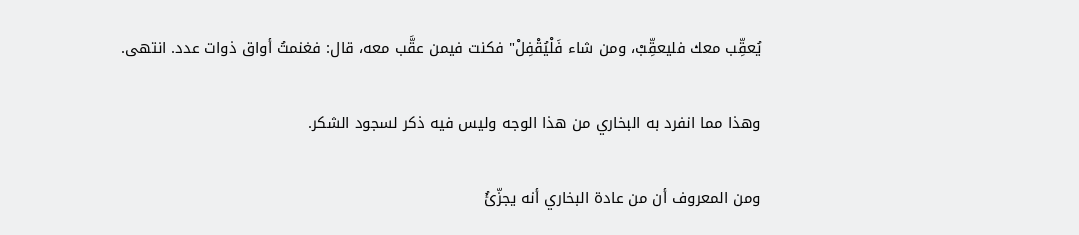يُعقِّب معك فليعقِّبْ، ومن شاء فَلْيُقْفِلْ" فكنت فيمن عقَّب معه، قال: فغنمتُ أواق ذوات عدد. انتهى.

وهذا مما انفرد به البخاري من هذا الوجه وليس فيه ذكر لسجود الشكر.

ومن المعروف أن من عادة البخاري أنه يجزّئُ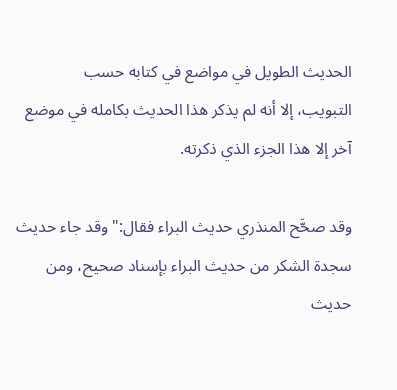الحديث الطويل في مواضع في كتابه حسب
التبويب، إلا أنه لم يذكر هذا الحديث بكامله في موضع آخر إلا هذا الجزء الذي ذكرته.

وقد صحَّح المنذري حديث البراء فقال:"وقد جاء حديث سجدة الشكر من حديث البراء بإسناد صحيح، ومن حديث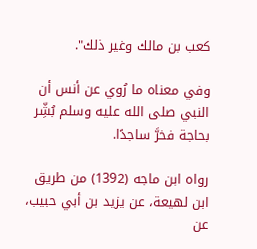كعب بن مالك وغير ذلك".

وفي معناه ما رُوي عن أنس أن النبي صلى الله عليه وسلم بُشِّر بحاجة فخرَّ ساجدًا.

رواه ابن ماجه (1392) من طريق ابن لهيعة، عن يزيد بن أبي حبيب، عن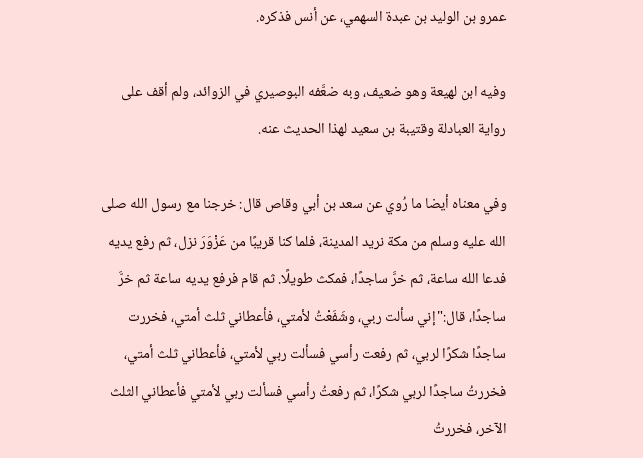عمرو بن الوليد بن عبدة السهمي، عن أنس فذكره.

وفيه ابن لهيعة وهو ضعيف، وبه ضعَّفه البوصيري في الزوائد، ولم أقف على رواية العبادلة وقتيبة بن سعيد لهذا الحديث عنه.

وفي معناه أيضا ما رُوي عن سعد بن أبي وقاص قال: خرجنا مع رسول الله صلى الله عليه وسلم من مكة نريد المدينة، فلما كنا قريبًا من عَزْوَرَ نزل، ثم رفع يديه فدعا الله ساعة، ثم خرَّ ساجدًا، فمكث طويلًا. ثم قام فرفع يديه ساعة ثم خرَّ ساجدًا، قال:"إني سألت ربي، وشَفَعْتُ لأمتي، فأعطاني ثلث أمتي، فخررت ساجدًا شكرًا لربي، ثم رفعت رأسي فسألت ربي لأمتي، فأعطاني ثلث أمتي، فخررتُ ساجدًا لربي شكرًا، ثم رفعتُ رأسي فسألت ربي لأمتي فأعطاني الثلث الآخر، فخررتُ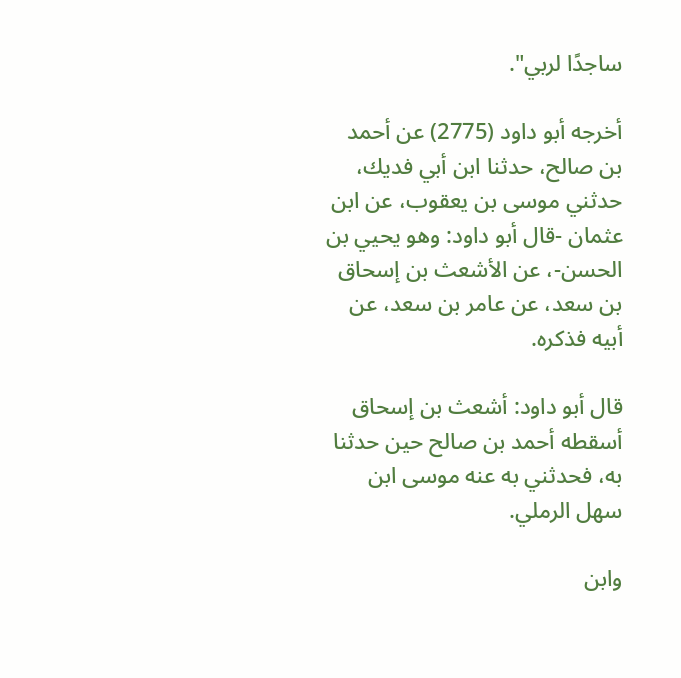ساجدًا لربي".

أخرجه أبو داود (2775) عن أحمد بن صالح، حدثنا ابن أبي فديك، حدثني موسى بن يعقوب، عن ابن عثمان -قال أبو داود: وهو يحيي بن الحسن-، عن الأشعث بن إسحاق بن سعد، عن عامر بن سعد، عن أبيه فذكره.

قال أبو داود: أشعث بن إسحاق أسقطه أحمد بن صالح حين حدثنا به، فحدثني به عنه موسى ابن سهل الرملي.

وابن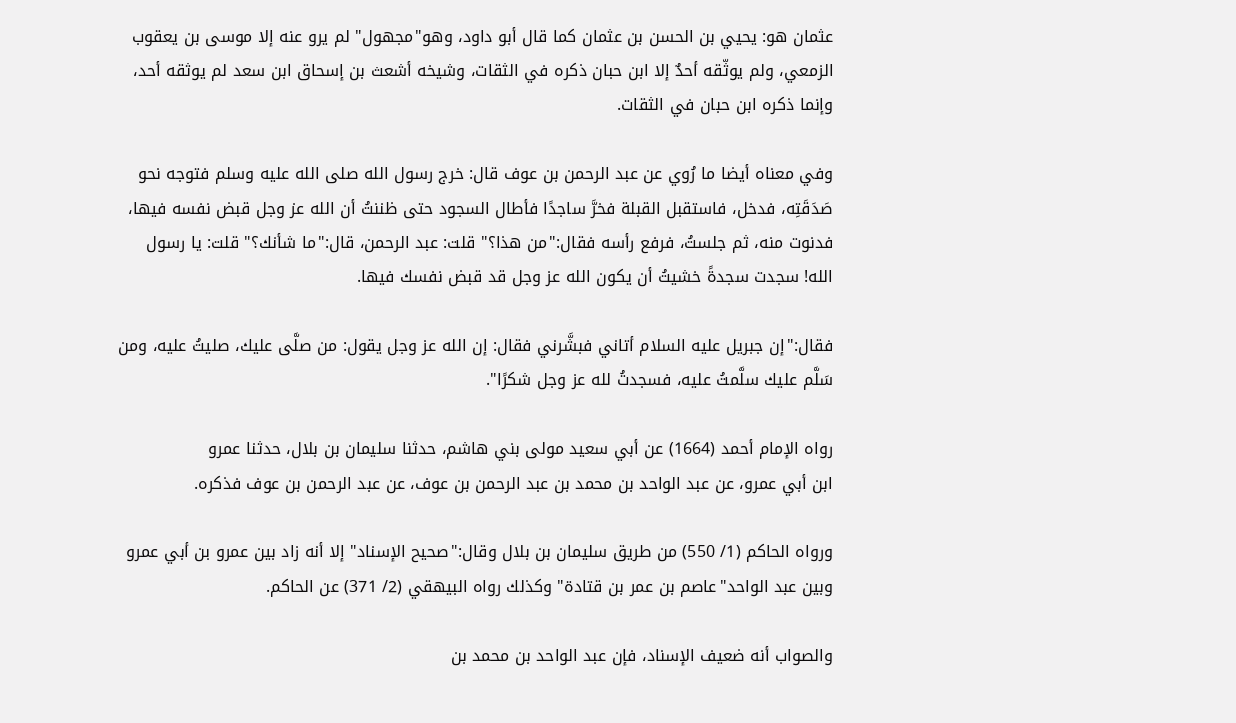عثمان هو: يحيي بن الحسن بن عثمان كما قال أبو داود، وهو"مجهول" لم يرو عنه إلا موسى بن يعقوب الزمعي، ولم يوثّقه أحدٌ إلا ابن حبان ذكره في الثقات، وشيخه أشعث بن إسحاق ابن سعد لم يوثقه أحد، وإنما ذكره ابن حبان في الثقات.

وفي معناه أيضا ما رُوي عن عبد الرحمن بن عوف قال: خرج رسول الله صلى الله عليه وسلم فتوجه نحو صَدَقَتِه، فدخل، فاستقبل القبلة فخرَّ ساجدًا فأطال السجود حتى ظننتُ أن الله عز وجل قبض نفسه فيها، فدنوت منه، ثم جلستُ، فرفع رأسه فقال:"من هذا؟" قلت: عبد الرحمن، قال:"ما شأنك؟" قلت: يا رسول الله! سجدت سجدةً خشيتُ أن يكون الله عز وجل قد قبض نفسك فيها.

فقال:"إن جبريل عليه السلام أتاني فبشَّرني فقال: إن الله عز وجل يقول: من صلَّى عليك، صليتُ عليه، ومن سَلَّم عليك سلَّمتُ عليه، فسجدتُ لله عز وجل شكرًا".

رواه الإمام أحمد (1664) عن أبي سعيد مولى بني هاشم، حدثنا سليمان بن بلال، حدثنا عمرو
ابن أبي عمرو، عن عبد الواحد بن محمد بن عبد الرحمن بن عوف، عن عبد الرحمن بن عوف فذكره.

ورواه الحاكم (1/ 550) من طريق سليمان بن بلال وقال:"صحيح الإسناد" إلا أنه زاد بين عمرو بن أبي عمرو وبين عبد الواحد"عاصم بن عمر بن قتادة" وكذلك رواه البيهقي (2/ 371) عن الحاكم.

والصواب أنه ضعيف الإسناد، فإن عبد الواحد بن محمد بن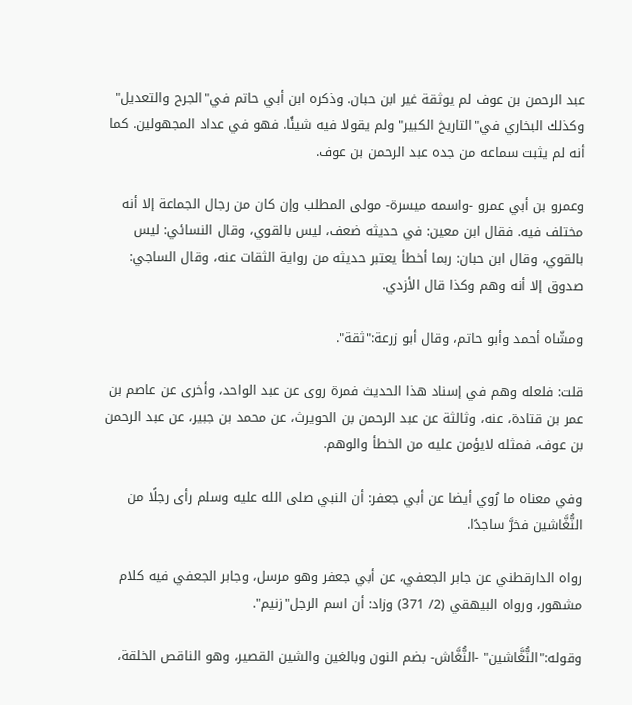عبد الرحمن بن عوف لم يوثقة غير ابن حبان. وذكره ابن أبي حاتم في"الجرح والتعديل" وكذلك البخاري في"التاريخ الكبير" ولم يقولا فيه شيئًا. فهو في عداد المجهولين. كما أنه لم يثبت سماعه من جده عبد الرحمن بن عوف.

وعمرو بن أبي عمرو -واسمه ميسرة- مولى المطلب وإن كان من رجال الجماعة إلا أنه مختلف فيه. فقال ابن معين: في حديثه ضعف، ليس بالقوي، وقال النسائي: ليس بالقوي، وقال ابن حبان: ربما أخطأ يعتبر حديثه من رواية الثقات عنه، وقال الساجي: صدوق إلا أنه وهم وكذا قال الأزدي.

ومشّاه أحمد وأبو حاتم، وقال أبو زرعة:"ثقة".

قلت: فلعله وهم في إسناد هذا الحديث فمرة روى عن عبد الواحد، وأخرى عن عاصم بن عمر بن قتادة، عنه، وثالثة عن عبد الرحمن بن الحويرث، عن محمد بن جبير، عن عبد الرحمن بن عوف، فمثله لايؤمن عليه من الخطأ والوهم.

وفي معناه ما رُوي أيضا عن أبي جعفر: أن النبي صلى الله عليه وسلم رأى رجلًا من النُّغَّاشين فخرَّ ساجدًا.

رواه الدارقطني عن جابر الجعفي، عن أبي جعفر وهو مرسل، وجابر الجعفي فيه كلام مشهور، ورواه البيهقي (2/ 371) وزاد: أن اسم الرجل"زنيم".

وقوله:"النُّغَّاشين" -النُّغَّاش- بضم النون وبالغين والشين القصير، وهو الناقص الخلقة،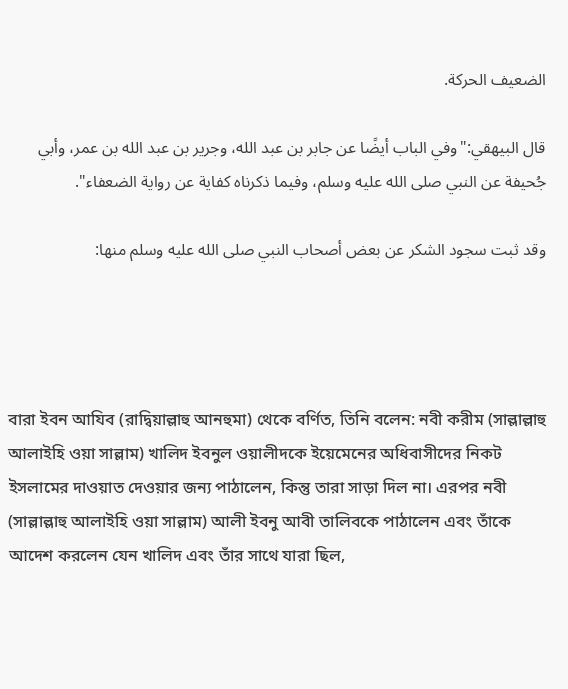الضعيف الحركة.

قال البيهقي:"وفي الباب أيضًا عن جابر بن عبد الله، وجرير بن عبد الله بن عمر، وأبي جُحيفة عن النبي صلى الله عليه وسلم، وفيما ذكرناه كفاية عن رواية الضعفاء".

وقد ثبت سجود الشكر عن بعض أصحاب النبي صلى الله عليه وسلم منها:




বারা ইবন আযিব (রাদ্বিয়াল্লাহু আনহুমা) থেকে বর্ণিত, তিনি বলেন: নবী করীম (সাল্লাল্লাহু আলাইহি ওয়া সাল্লাম) খালিদ ইবনুল ওয়ালীদকে ইয়েমেনের অধিবাসীদের নিকট ইসলামের দাওয়াত দেওয়ার জন্য পাঠালেন, কিন্তু তারা সাড়া দিল না। এরপর নবী (সাল্লাল্লাহু আলাইহি ওয়া সাল্লাম) আলী ইবনু আবী তালিবকে পাঠালেন এবং তাঁকে আদেশ করলেন যেন খালিদ এবং তাঁর সাথে যারা ছিল,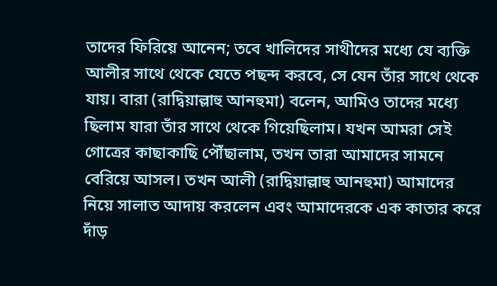তাদের ফিরিয়ে আনেন; তবে খালিদের সাথীদের মধ্যে যে ব্যক্তি আলীর সাথে থেকে যেতে পছন্দ করবে, সে যেন তাঁর সাথে থেকে যায়। বারা (রাদ্বিয়াল্লাহু আনহুমা) বলেন, আমিও তাদের মধ্যে ছিলাম যারা তাঁর সাথে থেকে গিয়েছিলাম। যখন আমরা সেই গোত্রের কাছাকাছি পৌঁছালাম, তখন তারা আমাদের সামনে বেরিয়ে আসল। তখন আলী (রাদ্বিয়াল্লাহু আনহুমা) আমাদের নিয়ে সালাত আদায় করলেন এবং আমাদেরকে এক কাতার করে দাঁড়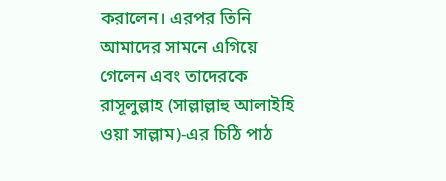করালেন। এরপর তিনি আমাদের সামনে এগিয়ে গেলেন এবং তাদেরকে রাসূলুল্লাহ (সাল্লাল্লাহু আলাইহি ওয়া সাল্লাম)-এর চিঠি পাঠ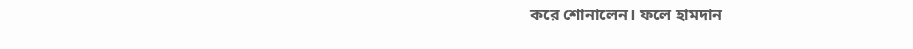করে শোনালেন। ফলে হামদান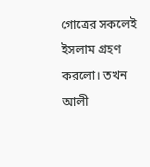গোত্রের সকলেই ইসলাম গ্রহণ করলো। তখন আলী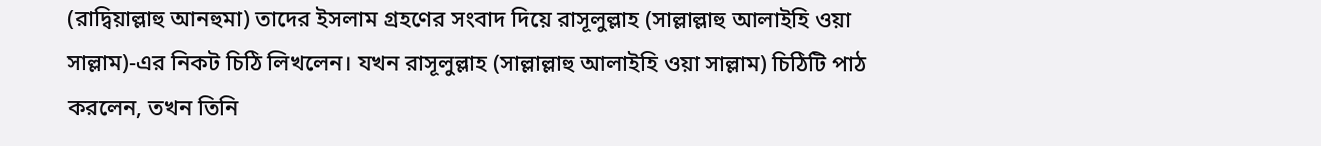(রাদ্বিয়াল্লাহু আনহুমা) তাদের ইসলাম গ্রহণের সংবাদ দিয়ে রাসূলুল্লাহ (সাল্লাল্লাহু আলাইহি ওয়া সাল্লাম)-এর নিকট চিঠি লিখলেন। যখন রাসূলুল্লাহ (সাল্লাল্লাহু আলাইহি ওয়া সাল্লাম) চিঠিটি পাঠ করলেন, তখন তিনি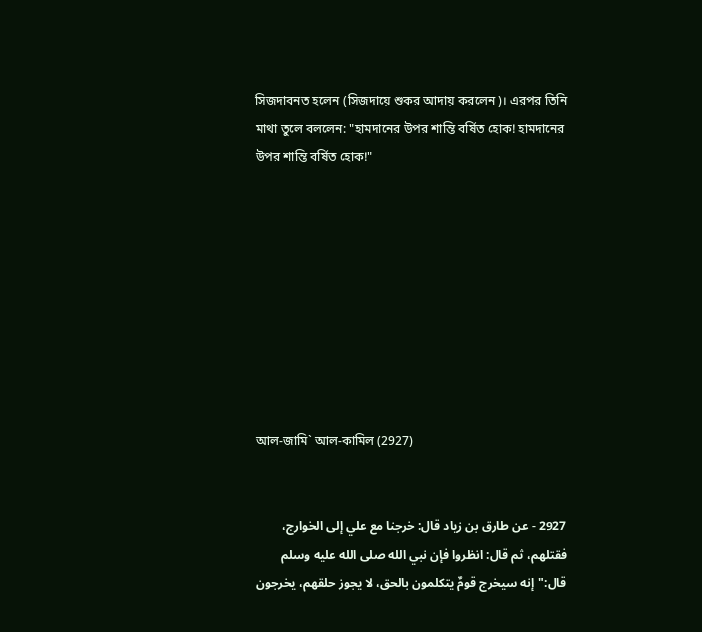সিজদাবনত হলেন (সিজদায়ে শুকর আদায় করলেন)। এরপর তিনি মাথা তুলে বললেন: "হামদানের উপর শান্তি বর্ষিত হোক! হামদানের উপর শান্তি বর্ষিত হোক!"









আল-জামি` আল-কামিল (2927)


2927 - عن طارق بن زياد قال: خرجنا مع علي إلى الخوارج، فقتلهم، ثم قال: انظروا فإن نبي الله صلى الله عليه وسلم قال:"إنه سيخرج قومٌ يتكلمون بالحق، لا يجوز حلقهم، يخرجون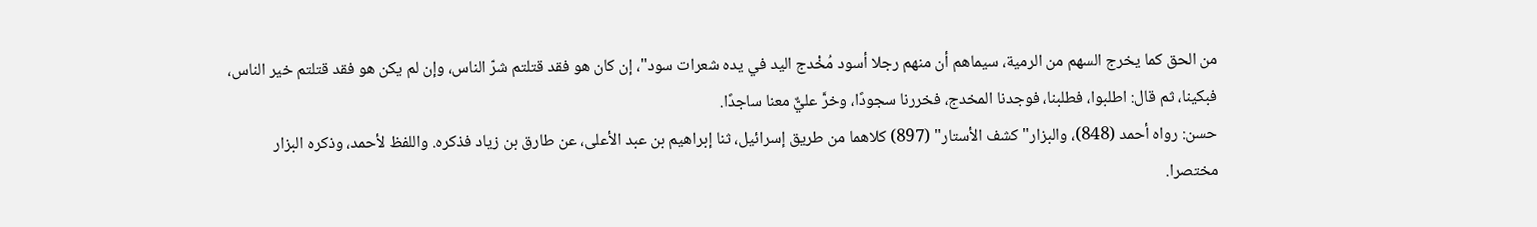من الحق كما يخرج السهم من الرمية، سيماهم أن منهم رجلا أسود مُخْدج اليد في يده شعرات سود"، إن كان هو فقد قتلتم شرّ الناس، وإن لم يكن هو فقد قتلتم خير الناس، فبكينا، ثم قال: اطلبوا، فطلبنا، فوجدنا المخدج، فخررنا سجودًا، وخرَّ عليٌّ معنا ساجدًا.
حسن: رواه أحمد (848)، والبزار"كشف الأستار" (897) كلاهما من طريق إسرائيل، ثنا إبراهيم بن عبد الأعلى، عن طارق بن زياد فذكره. واللفظ لأحمد، وذكره البزار مختصرا.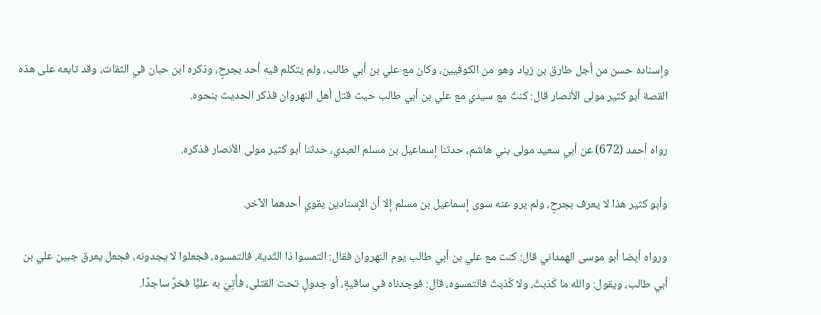وإسناده حسن من أجل طارق بن زياد وهو من الكوفيين، وكان مع علي بن أبي طالب، ولم يتكلم فيه أحد بجرحٍ، وذكره ابن حبان في الثقات، وقد تابعه على هذه القصة أبو كثير مولى الأنصار قال: كنتُ مع سيدي مع علي بن أبي طالب حيث قتل أهل النهروان فذكر الحديث بنحوه.

رواه أحمد (672) عن أبي سعيد مولى بني هاشم، حدثنا إسماعيل بن مسلم العبدي، حدثنا أبو كثير مولى الأنصار فذكره.

وأبو كثير هذا لا يعرف بجرحٍ، ولم يرو عنه سوى إسماعيل بن مسلم إلا أن الإسنادين يقوي أحدهما الآخر.

ورواه أيضا أبو موسى الهمداني قال: كنت مع علي بن أبي طالب يوم النهروان فقال: التمسوا ذا الثُدية، فالتمسوه، فجعلوا لا يجدونه، فجعل يعرق جبين علي بن أبي طالب، ويقول: والله ما كَذبتُ، ولا كُذبتُ فالتمسوه، قال: فوجدناه في ساقيةٍ، أو جدولٍ تحت القتلى، فأُتِيَ به عليًّا فخرَّ ساجدًا.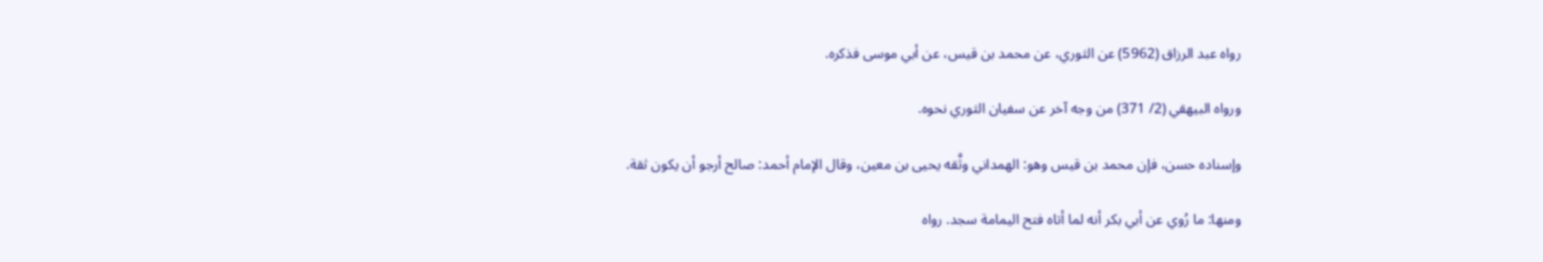رواه عبد الرزاق (5962) عن الثوري، عن محمد بن قيس، عن أبي موسى فذكره.

ورواه البيهقي (2/ 371) من وجه آخر عن سفيان الثوري نحوه.

وإسناده حسن، فإن محمد بن قيس وهو: الهمداني وثَّقه يحيى بن معين، وقال الإمام أحمد: صالح أرجو أن يكون ثقة.

ومنها: ما رُوي عن أبي بكر أنه لما أتاه فتح اليمامة سجد. رواه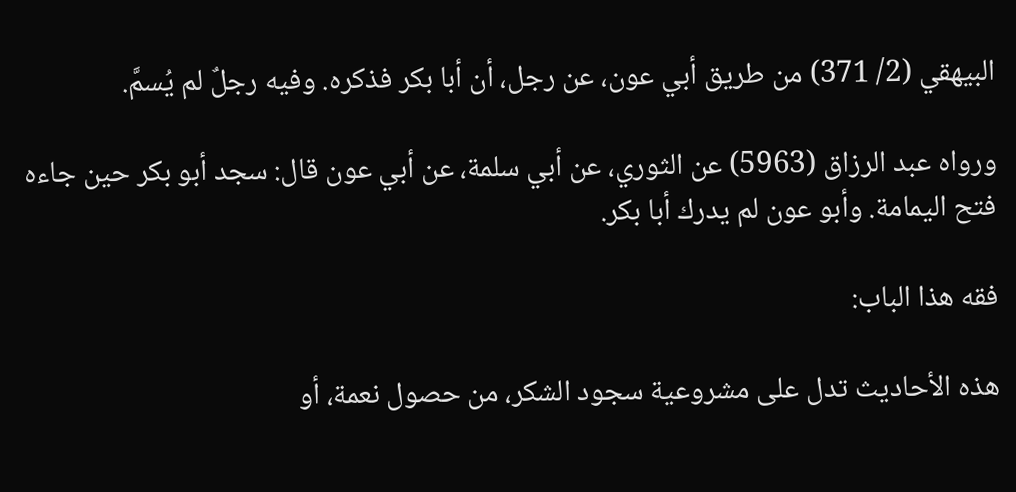البيهقي (2/ 371) من طريق أبي عون، عن رجل، أن أبا بكر فذكره. وفيه رجلٌ لم يُسمَّ.

ورواه عبد الرزاق (5963) عن الثوري، عن أبي سلمة، عن أبي عون قال: سجد أبو بكر حين جاءه فتح اليمامة. وأبو عون لم يدرك أبا بكر.

فقه هذا الباب:

هذه الأحاديث تدل على مشروعية سجود الشكر، من حصول نعمة، أو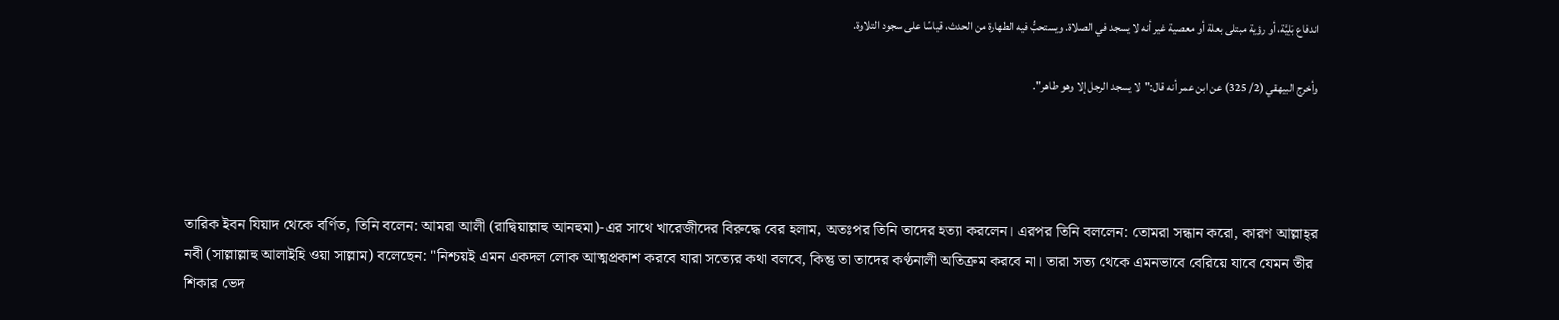اندفاع بَلِيَّة، أو رؤية مبتلى بعلة أو معصية غير أنه لا يسجد في الصلاة. ويستحبُّ فيه الطهارة من الحدث، قياسًا على سجود التلاوة.

وأخرج البيهقي (2/ 325) عن ابن عمر أنه قال:"لا يسجد الرجل إلا وهو طاهر".




তারিক ইবন যিয়াদ থেকে বর্ণিত, তিনি বলেন: আমরা আলী (রাদ্বিয়াল্লাহু আনহুমা)-এর সাথে খারেজীদের বিরুদ্ধে বের হলাম, অতঃপর তিনি তাদের হত্যা করলেন। এরপর তিনি বললেন: তোমরা সন্ধান করো, কারণ আল্লাহ্‌র নবী (সাল্লাল্লাহু আলাইহি ওয়া সাল্লাম) বলেছেন: "নিশ্চয়ই এমন একদল লোক আত্মপ্রকাশ করবে যারা সত্যের কথা বলবে, কিন্তু তা তাদের কণ্ঠনালী অতিক্রম করবে না। তারা সত্য থেকে এমনভাবে বেরিয়ে যাবে যেমন তীর শিকার ভেদ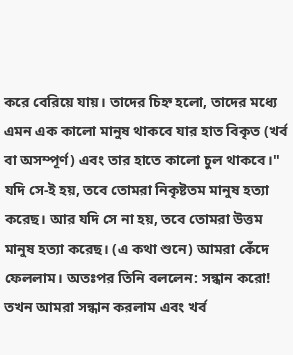করে বেরিয়ে যায়। তাদের চিহ্ন হলো, তাদের মধ্যে এমন এক কালো মানুষ থাকবে যার হাত বিকৃত (খর্ব বা অসম্পূর্ণ) এবং তার হাতে কালো চুল থাকবে।" যদি সে-ই হয়, তবে তোমরা নিকৃষ্টতম মানুষ হত্যা করেছ। আর যদি সে না হয়, তবে তোমরা উত্তম মানুষ হত্যা করেছ। (এ কথা শুনে) আমরা কেঁদে ফেললাম। অতঃপর তিনি বললেন: সন্ধান করো! তখন আমরা সন্ধান করলাম এবং খর্ব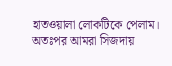হাতওয়ালা লোকটিকে পেলাম। অতঃপর আমরা সিজদায়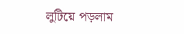লুটিয়ে পড়লাম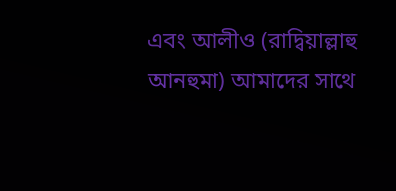এবং আলীও (রাদ্বিয়াল্লাহু আনহুমা) আমাদের সাথে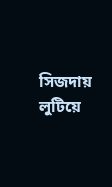সিজদায় লুটিয়ে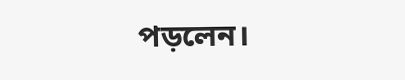পড়লেন।